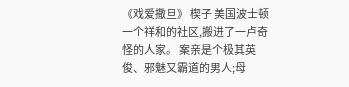《戏爱撒旦》 楔子 美国波士顿 一个祥和的社区,搬进了一卢奇怪的人家。 案亲是个极其英俊、邪魅又霸道的男人;母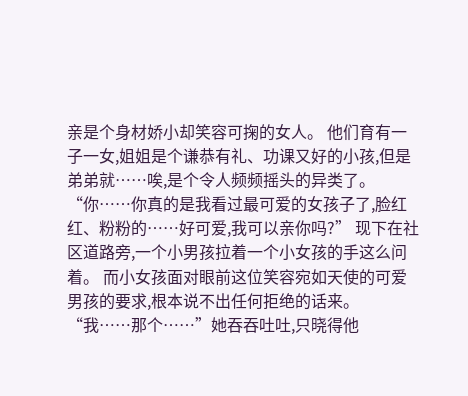亲是个身材娇小却笑容可掬的女人。 他们育有一子一女,姐姐是个谦恭有礼、功课又好的小孩,但是弟弟就……唉,是个令人频频摇头的异类了。 “你……你真的是我看过最可爱的女孩子了,脸红红、粉粉的……好可爱,我可以亲你吗?” 现下在社区道路旁,一个小男孩拉着一个小女孩的手这么问着。 而小女孩面对眼前这位笑容宛如天使的可爱男孩的要求,根本说不出任何拒绝的话来。 “我……那个……”她吞吞吐吐,只晓得他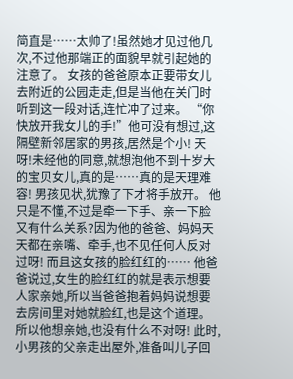简直是……太帅了!虽然她才见过他几次,不过他那端正的面貌早就引起她的注意了。 女孩的爸爸原本正要带女儿去附近的公园走走,但是当他在关门时听到这一段对话,连忙冲了过来。 “你快放开我女儿的手!”他可没有想过,这隔壁新邻居家的男孩,居然是个小! 天呀!未经他的同意,就想泡他不到十岁大的宝贝女儿,真的是……真的是天理难容! 男孩见状,犹豫了下才将手放开。 他只是不懂,不过是牵一下手、亲一下脸又有什么关系?因为他的爸爸、妈妈天天都在亲嘴、牵手,也不见任何人反对过呀! 而且这女孩的脸红红的…… 他爸爸说过,女生的脸红红的就是表示想要人家亲她,所以当爸爸抱着妈妈说想要去房间里对她就脸红,也是这个道理。 所以他想亲她,也没有什么不对呀! 此时,小男孩的父亲走出屋外,准备叫儿子回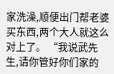家洗澡,顺便出门帮老婆买东西,两个大人就这么对上了。 “我说武先生,请你管好你们家的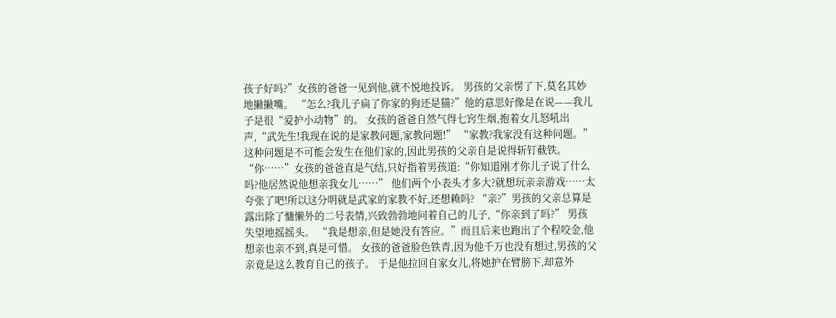孩子好吗?”女孩的爸爸一见到他,就不悦地投诉。 男孩的父亲愣了下,莫名其妙地撇撇嘴。 “怎么?我儿子扁了你家的狗还是猫?”他的意思好像是在说——我儿子是很“爱护小动物”的。 女孩的爸爸自然气得七窍生烟,抱着女儿怒吼出声,“武先生!我现在说的是家教问题,家教问题!” “家教?我家没有这种问题。”这种问题是不可能会发生在他们家的,因此男孩的父亲自是说得斩钉截铁。 “你……”女孩的爸爸直是气结,只好指着男孩道:“你知道刚才你儿子说了什么吗?他居然说他想亲我女儿……” 他们两个小表头才多大?就想玩亲亲游戏……太夸张了吧!所以这分明就是武家的家教不好,还想赖吗? “亲?”男孩的父亲总算是露出除了慵懒外的二号表情,兴致勃勃地问着自己的儿子,“你亲到了吗?” 男孩失望地摇摇头。 “我是想亲,但是她没有答应。”而且后来也跑出了个程咬金,他想亲也亲不到,真是可惜。 女孩的爸爸脸色铁青,因为他千万也没有想过,男孩的父亲竟是这么教育自己的孩子。 于是他拉回自家女儿,将她护在臂膀下,却意外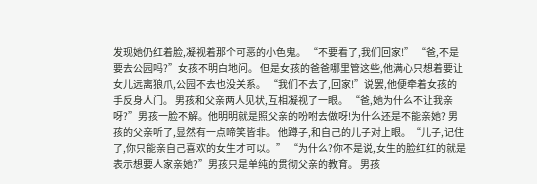发现她仍红着脸,凝视着那个可恶的小色鬼。 “不要看了,我们回家!” “爸,不是要去公园吗?”女孩不明白地问。 但是女孩的爸爸哪里管这些,他满心只想着要让女儿远离狼爪,公园不去也没关系。 “我们不去了,回家!”说罢,他便牵着女孩的手反身人门。 男孩和父亲两人见状,互相凝视了一眼。 “爸,她为什么不让我亲呀?”男孩一脸不解。他明明就是照父亲的吩咐去做呀!为什么还是不能亲她? 男孩的父亲听了,显然有一点啼笑皆非。 他蹲子,和自己的儿子对上眼。“儿子,记住了,你只能亲自己喜欢的女生才可以。” “为什么?你不是说,女生的脸红红的就是表示想要人家亲她?”男孩只是单纯的贯彻父亲的教育。 男孩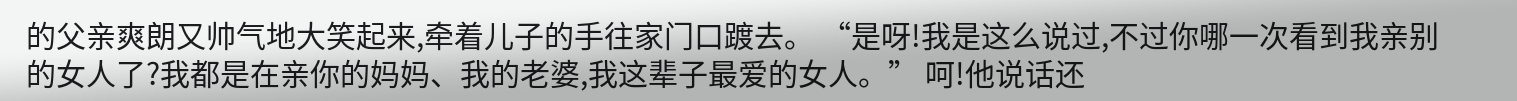的父亲爽朗又帅气地大笑起来,牵着儿子的手往家门口踱去。 “是呀!我是这么说过,不过你哪一次看到我亲别的女人了?我都是在亲你的妈妈、我的老婆,我这辈子最爱的女人。” 呵!他说话还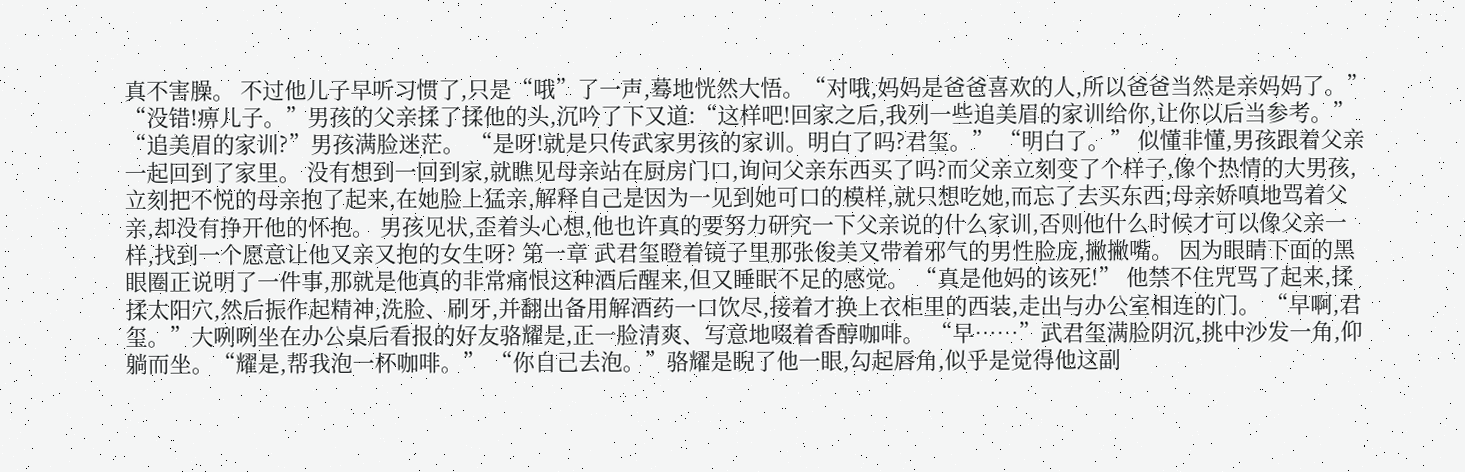真不害臊。 不过他儿子早听习惯了,只是“哦”了一声,蓦地恍然大悟。“对哦,妈妈是爸爸喜欢的人,所以爸爸当然是亲妈妈了。” “没错!痹儿子。”男孩的父亲揉了揉他的头,沉吟了下又道:“这样吧!回家之后,我列一些追美眉的家训给你,让你以后当参考。” “追美眉的家训?”男孩满脸迷茫。 “是呀!就是只传武家男孩的家训。明白了吗?君玺。” “明白了。” 似懂非懂,男孩跟着父亲一起回到了家里。 没有想到一回到家,就瞧见母亲站在厨房门口,询问父亲东西买了吗?而父亲立刻变了个样子,像个热情的大男孩,立刻把不悦的母亲抱了起来,在她脸上猛亲,解释自己是因为一见到她可口的模样,就只想吃她,而忘了去买东西;母亲娇嗔地骂着父亲,却没有挣开他的怀抱。 男孩见状,歪着头心想,他也许真的要努力研究一下父亲说的什么家训,否则他什么时候才可以像父亲一样,找到一个愿意让他又亲又抱的女生呀? 第一章 武君玺瞪着镜子里那张俊美又带着邪气的男性脸庞,撇撇嘴。 因为眼睛下面的黑眼圈正说明了一件事,那就是他真的非常痛恨这种酒后醒来,但又睡眠不足的感觉。 “真是他妈的该死!” 他禁不住咒骂了起来,揉揉太阳穴,然后振作起精神,洗脸、刷牙,并翻出备用解酒药一口饮尽,接着才换上衣柜里的西装,走出与办公室相连的门。 “早啊,君玺。”大咧咧坐在办公桌后看报的好友骆耀是,正一脸清爽、写意地啜着香醇咖啡。 “早……”武君玺满脸阴沉,挑中沙发一角,仰躺而坐。“耀是,帮我泡一杯咖啡。” “你自己去泡。”骆耀是睨了他一眼,勾起唇角,似乎是觉得他这副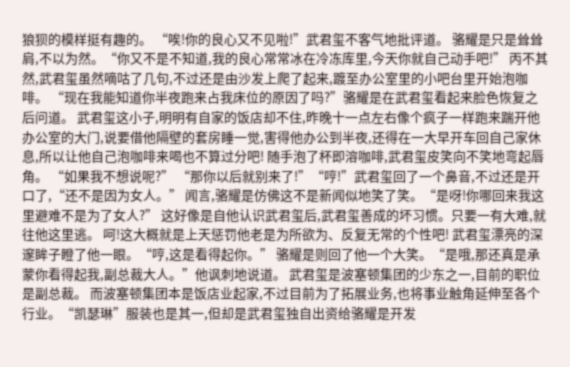狼狈的模样挺有趣的。 “唉!你的良心又不见啦!”武君玺不客气地批评道。 骆耀是只是耸耸肩,不以为然。“你又不是不知道,我的良心常常冰在冷冻库里,今天你就自己动手吧!” 丙不其然,武君玺虽然嘀咕了几句,不过还是由沙发上爬了起来,踱至办公室里的小吧台里开始泡咖啡。 “现在我能知道你半夜跑来占我床位的原因了吗?”骆耀是在武君玺看起来脸色恢复之后问道。 武君玺这小子,明明有自家的饭店却不住,昨晚十一点左右像个疯子一样跑来踹开他办公室的大门,说要借他隔壁的套房睡一觉,害得他办公到半夜,还得在一大早开车回自己家休息,所以让他自己泡咖啡来喝也不算过分吧! 随手泡了杯即溶咖啡,武君玺皮笑向不笑地弯起唇角。 “如果我不想说呢?” “那你以后就别来了!”“哼!”武君玺回了一个鼻音,不过还是开口了,“还不是因为女人。” 闻言,骆耀是仿佛这不是新闻似地笑了笑。“是呀!你哪回来我这里避难不是为了女人?” 这好像是自他认识武君玺后,武君玺善成的坏习惯。只要一有大难,就往他这里逃。 呵!这大概就是上天惩罚他老是为所欲为、反复无常的个性吧! 武君玺漂亮的深邃眸子瞪了他一眼。“哼,这是看得起你。” 骆耀是则回了他一个大笑。“是哦,那还真是承蒙你看得起我,副总裁大人。”他讽刺地说道。 武君玺是波塞顿集团的少东之一,目前的职位是副总裁。 而波塞顿集团本是饭店业起家,不过目前为了拓展业务,也将事业触角延伸至各个行业。“凯瑟琳”服装也是其一,但却是武君玺独自出资给骆耀是开发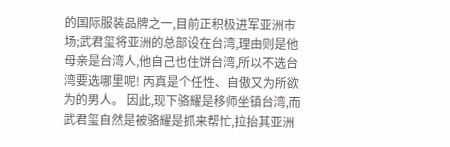的国际服装品牌之一,目前正积极进军亚洲市场;武君玺将亚洲的总部设在台湾,理由则是他母亲是台湾人,他自己也住饼台湾,所以不选台湾要选哪里呢! 丙真是个任性、自傲又为所欲为的男人。 因此,现下骆耀是移师坐镇台湾,而武君玺自然是被骆耀是抓来帮忙,拉抬其亚洲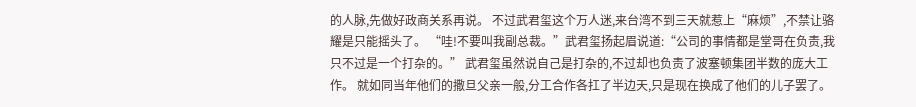的人脉,先做好政商关系再说。 不过武君玺这个万人迷,来台湾不到三天就惹上“麻烦”,不禁让骆耀是只能摇头了。 “哇!不要叫我副总裁。”武君玺扬起眉说道:“公司的事情都是堂哥在负责,我只不过是一个打杂的。” 武君玺虽然说自己是打杂的,不过却也负责了波塞顿集团半数的庞大工作。 就如同当年他们的撒旦父亲一般,分工合作各扛了半边天,只是现在换成了他们的儿子罢了。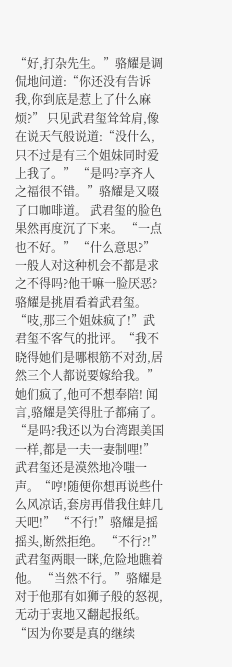“好,打杂先生。”骆耀是调侃地问道:“你还没有告诉我,你到底是惹上了什么麻烦?” 只见武君玺耸耸肩,像在说天气般说道:“没什么,只不过是有三个姐妹同时爱上我了。” “是吗?享齐人之福很不错。”骆耀是又啜了口咖啡道。 武君玺的脸色果然再度沉了下来。 “一点也不好。” “什么意思?” 一般人对这种机会不都是求之不得吗?他干嘛一脸厌恶?骆耀是挑眉看着武君玺。 “吱,那三个姐妹疯了!”武君玺不客气的批评。“我不晓得她们是哪根筋不对劲,居然三个人都说要嫁给我。”她们疯了,他可不想奉陪! 闻言,骆耀是笑得肚子都痛了。“是吗?我还以为台湾跟美国一样,都是一夫一妻制哩!”武君玺还是漠然地冷嗤一声。“哼!随便你想再说些什么风凉话,套房再借我住蚌几天吧!” “不行!”骆耀是摇摇头,断然拒绝。 “不行?!”武君玺两眼一眯,危险地瞧着他。 “当然不行。”骆耀是对于他那有如狮子般的怒视,无动于衷地又翻起报纸。“因为你要是真的继续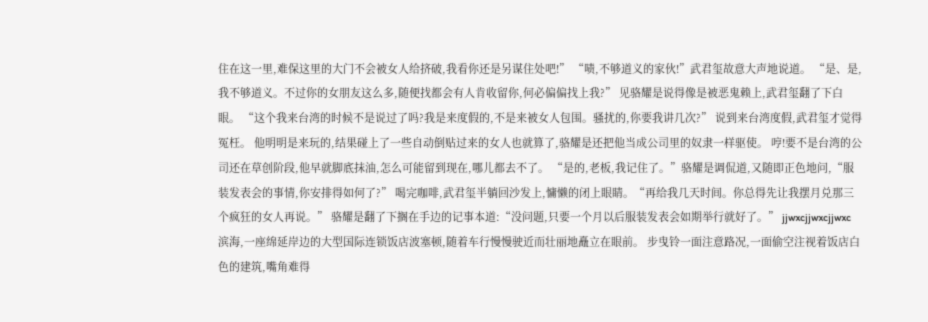住在这一里,难保这里的大门不会被女人给挤破,我看你还是另谋住处吧!” “啧,不够道义的家伙!”武君玺故意大声地说道。 “是、是,我不够道义。不过你的女朋友这么多,随便找都会有人肯收留你,何必偏偏找上我?” 见骆耀是说得像是被恶鬼赖上,武君玺翻了下白眼。 “这个我来台湾的时候不是说过了吗?我是来度假的,不是来被女人包围。骚扰的,你要我讲几次?” 说到来台湾度假,武君玺才觉得冤枉。 他明明是来玩的,结果碰上了一些自动倒贴过来的女人也就算了,骆耀是还把他当成公司里的奴隶一样驱使。 哼!要不是台湾的公司还在草创阶段,他早就脚底抹油,怎么可能留到现在,哪儿都去不了。 “是的,老板,我记住了。”骆耀是调侃道,又随即正色地问,“服装发表会的事情,你安排得如何了?” 喝完咖啡,武君玺半躺回沙发上,慵懒的闭上眼睛。“再给我几天时间。你总得先让我摆月兑那三个疯狂的女人再说。” 骆耀是翻了下搁在手边的记事本道:“没问题,只要一个月以后服装发表会如期举行就好了。” jjwxcjjwxcjjwxc 滨海,一座绵延岸边的大型国际连锁饭店波塞顿,随着车行慢慢驶近而壮丽地矗立在眼前。 步曳铃一面注意路况,一面偷空注视着饭店白色的建筑,嘴角难得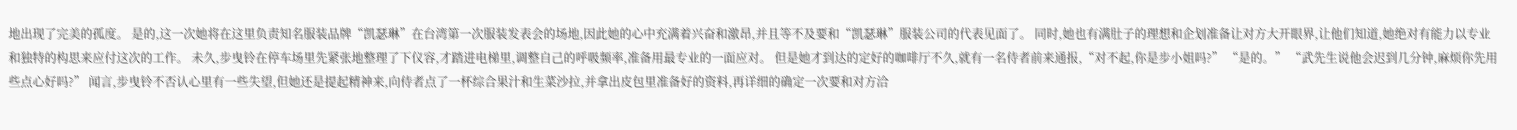地出现了完美的孤度。 是的,这一次她将在这里负责知名服装品牌“凯瑟琳”在台湾第一次服装发表会的场地,因此她的心中充满着兴奋和激昂,并且等不及要和“凯瑟琳”服装公司的代表见面了。 同时,她也有满肚子的理想和企划准备让对方大开眼界,让他们知道,她绝对有能力以专业和独特的构思来应付这次的工作。 未久,步曳铃在停车场里先紧张地整理了下仪容,才踏进电梯里,调整自己的呼吸频率,准备用最专业的一面应对。 但是她才到达的定好的咖啡厅不久,就有一名侍者前来通报,“对不起,你是步小姐吗?” “是的。” “武先生说他会迟到几分钟,麻烦你先用些点心好吗?” 闻言,步曳铃不否认心里有一些失望,但她还是提起精神来,向侍者点了一杯综合果汁和生菜沙拉,并拿出皮包里准备好的资料,再详细的确定一次要和对方洽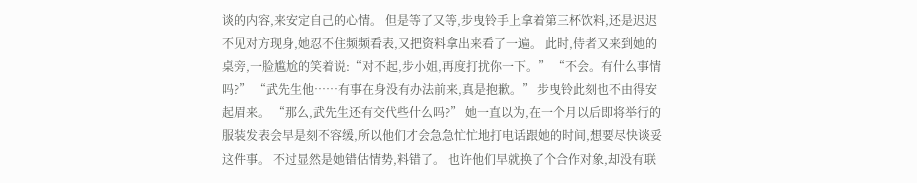谈的内容,来安定自己的心情。 但是等了又等,步曳铃手上拿着第三杯饮料,还是迟迟不见对方现身,她忍不住频频看表,又把资料拿出来看了一遍。 此时,侍者又来到她的桌旁,一脸尴尬的笑着说:“对不起,步小姐,再度打扰你一下。” “不会。有什么事情吗?” “武先生他……有事在身没有办法前来,真是抱歉。” 步曳铃此刻也不由得安起眉来。 “那么,武先生还有交代些什么吗?” 她一直以为,在一个月以后即将举行的服装发表会早是刻不容缓,所以他们才会急急忙忙地打电话跟她的时间,想要尽快谈妥这件事。 不过显然是她错估情势,料错了。 也许他们早就换了个合作对象,却没有联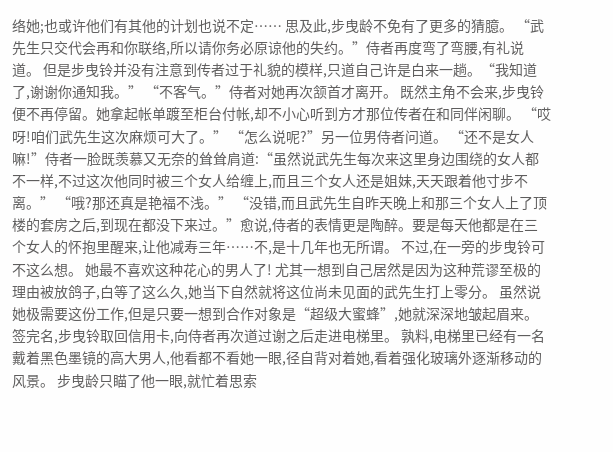络她;也或许他们有其他的计划也说不定…… 思及此,步曳龄不免有了更多的猜臆。 “武先生只交代会再和你联络,所以请你务必原谅他的失约。”侍者再度弯了弯腰,有礼说道。 但是步曳铃并没有注意到传者过于礼貌的模样,只道自己许是白来一趟。“我知道了,谢谢你通知我。” “不客气。”侍者对她再次颔首才离开。 既然主角不会来,步曳铃便不再停留。她拿起帐单踱至柜台付帐,却不小心听到方才那位传者在和同伴闲聊。 “哎呀!咱们武先生这次麻烦可大了。” “怎么说呢?”另一位男侍者问道。 “还不是女人嘛!”侍者一脸既羡慕又无奈的耸耸肩道:“虽然说武先生每次来这里身边围绕的女人都不一样,不过这次他同时被三个女人给缠上,而且三个女人还是姐妹,天天跟着他寸步不离。” “哦?那还真是艳福不浅。” “没错,而且武先生自昨天晚上和那三个女人上了顶楼的套房之后,到现在都没下来过。”愈说,侍者的表情更是陶醉。要是每天他都是在三个女人的怀抱里醒来,让他减寿三年……不,是十几年也无所谓。 不过,在一旁的步曳铃可不这么想。 她最不喜欢这种花心的男人了! 尤其一想到自己居然是因为这种荒谬至极的理由被放鸽子,白等了这么久,她当下自然就将这位尚未见面的武先生打上零分。 虽然说她极需要这份工作,但是只要一想到合作对象是“超级大蜜蜂”,她就深深地皱起眉来。签完名,步曳铃取回信用卡,向侍者再次道过谢之后走进电梯里。 孰料,电梯里已经有一名戴着黑色墨镜的高大男人,他看都不看她一眼,径自背对着她,看着强化玻璃外逐渐移动的风景。 步曳龄只瞄了他一眼,就忙着思索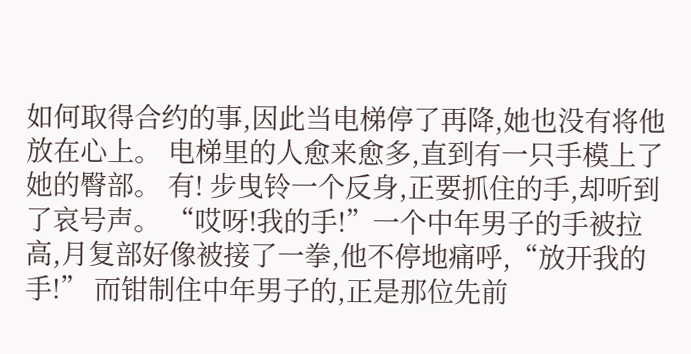如何取得合约的事,因此当电梯停了再降,她也没有将他放在心上。 电梯里的人愈来愈多,直到有一只手模上了她的臀部。 有! 步曳铃一个反身,正要抓住的手,却听到了哀号声。 “哎呀!我的手!”一个中年男子的手被拉高,月复部好像被接了一拳,他不停地痛呼,“放开我的手!” 而钳制住中年男子的,正是那位先前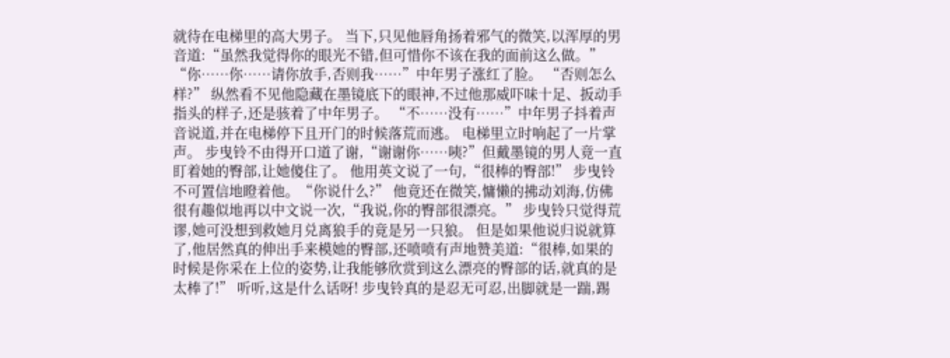就待在电梯里的高大男子。 当下,只见他唇角扬着邪气的微笑,以浑厚的男音道:“虽然我觉得你的眼光不错,但可惜你不该在我的面前这么做。” “你……你……请你放手,否则我……”中年男子涨红了脸。 “否则怎么样?” 纵然看不见他隐藏在墨镜底下的眼神,不过他那威吓味十足、扳动手指头的样子,还是骇着了中年男子。 “不……没有……”中年男子抖着声音说道,并在电梯停下且开门的时候落荒而逃。 电梯里立时响起了一片掌声。 步曳铃不由得开口道了谢,“谢谢你……咦?”但戴墨镜的男人竟一直盯着她的臀部,让她傻住了。 他用英文说了一句,“很棒的臀部!” 步曳铃不可置信地瞪着他。“你说什么?” 他竟还在微笑,慵懒的拂动刘海,仿佛很有趣似地再以中文说一次,“我说,你的臀部很漂亮。” 步曳铃只觉得荒谬,她可没想到救她月兑离狼手的竟是另一只狼。 但是如果他说归说就算了,他居然真的伸出手来模她的臀部,还喷喷有声地赞美道:“很棒,如果的时候是你采在上位的姿势,让我能够欣赏到这么漂亮的臀部的话,就真的是太棒了!” 听听,这是什么话呀! 步曳铃真的是忍无可忍,出脚就是一踹,踢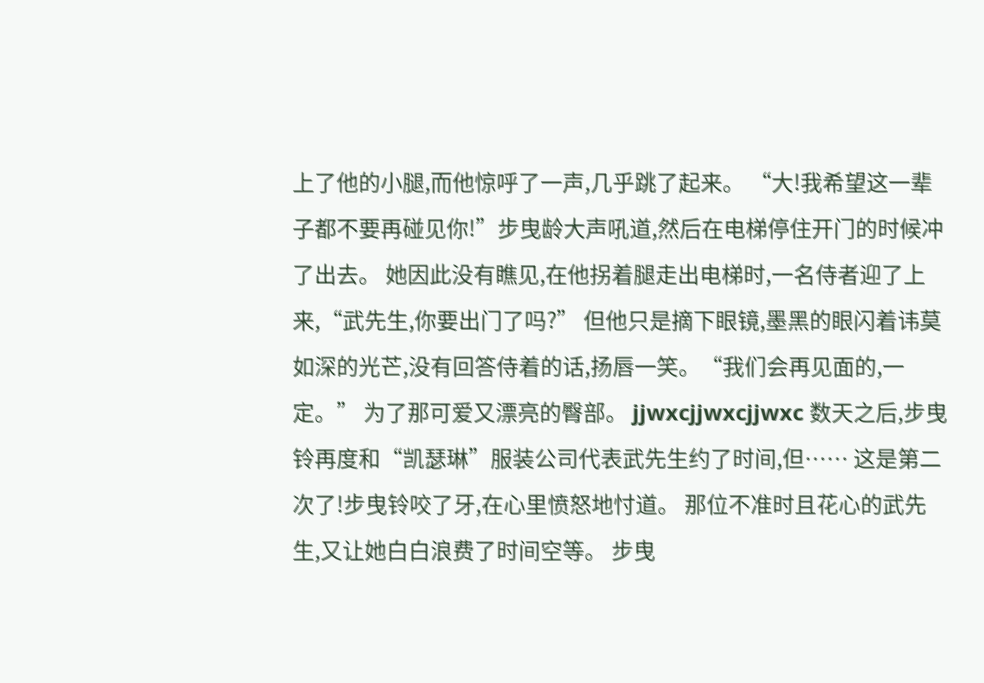上了他的小腿,而他惊呼了一声,几乎跳了起来。 “大!我希望这一辈子都不要再碰见你!”步曳龄大声吼道,然后在电梯停住开门的时候冲了出去。 她因此没有瞧见,在他拐着腿走出电梯时,一名侍者迎了上来,“武先生,你要出门了吗?” 但他只是摘下眼镜,墨黑的眼闪着讳莫如深的光芒,没有回答侍着的话,扬唇一笑。“我们会再见面的,一定。” 为了那可爱又漂亮的臀部。 jjwxcjjwxcjjwxc 数天之后,步曳铃再度和“凯瑟琳”服装公司代表武先生约了时间,但…… 这是第二次了!步曳铃咬了牙,在心里愤怒地忖道。 那位不准时且花心的武先生,又让她白白浪费了时间空等。 步曳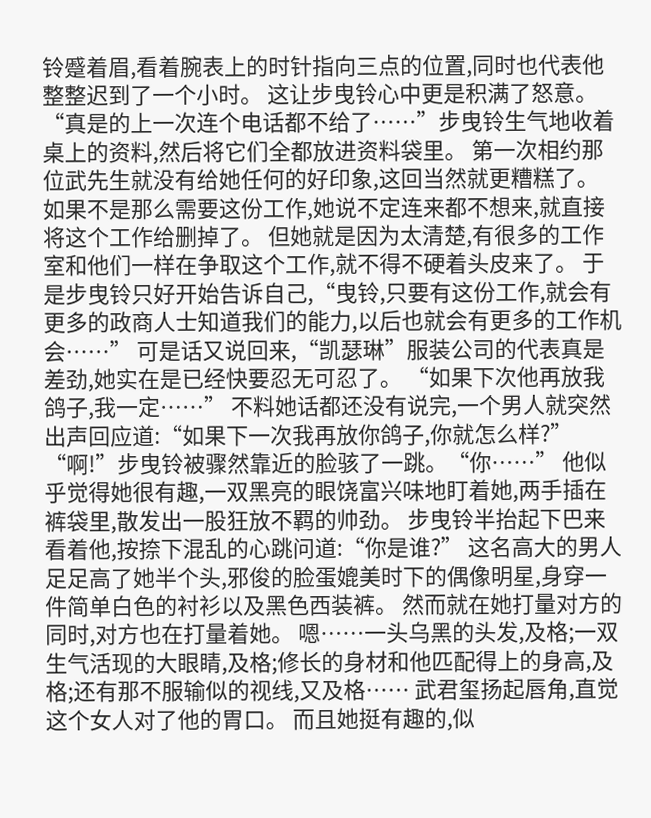铃蹙着眉,看着腕表上的时针指向三点的位置,同时也代表他整整迟到了一个小时。 这让步曳铃心中更是积满了怒意。 “真是的上一次连个电话都不给了……”步曳铃生气地收着桌上的资料,然后将它们全都放进资料袋里。 第一次相约那位武先生就没有给她任何的好印象,这回当然就更糟糕了。 如果不是那么需要这份工作,她说不定连来都不想来,就直接将这个工作给删掉了。 但她就是因为太清楚,有很多的工作室和他们一样在争取这个工作,就不得不硬着头皮来了。 于是步曳铃只好开始告诉自己,“曳铃,只要有这份工作,就会有更多的政商人士知道我们的能力,以后也就会有更多的工作机会……” 可是话又说回来,“凯瑟琳”服装公司的代表真是差劲,她实在是已经快要忍无可忍了。 “如果下次他再放我鸽子,我一定……” 不料她话都还没有说完,一个男人就突然出声回应道:“如果下一次我再放你鸽子,你就怎么样?” “啊!”步曳铃被骤然靠近的脸骇了一跳。“你……” 他似乎觉得她很有趣,一双黑亮的眼饶富兴味地盯着她,两手插在裤袋里,散发出一股狂放不羁的帅劲。 步曳铃半抬起下巴来看着他,按捺下混乱的心跳问道:“你是谁?” 这名高大的男人足足高了她半个头,邪俊的脸蛋媲美时下的偶像明星,身穿一件简单白色的衬衫以及黑色西装裤。 然而就在她打量对方的同时,对方也在打量着她。 嗯……一头乌黑的头发,及格;一双生气活现的大眼睛,及格;修长的身材和他匹配得上的身高,及格;还有那不服输似的视线,又及格…… 武君玺扬起唇角,直觉这个女人对了他的胃口。 而且她挺有趣的,似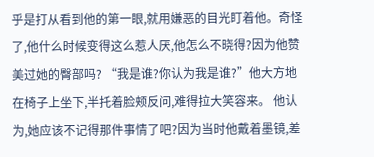乎是打从看到他的第一眼,就用嫌恶的目光盯着他。奇怪了,他什么时候变得这么惹人厌,他怎么不晓得?因为他赞美过她的臀部吗? “我是谁?你认为我是谁?”他大方地在椅子上坐下,半托着脸颊反问,难得拉大笑容来。 他认为,她应该不记得那件事情了吧?因为当时他戴着墨镜,差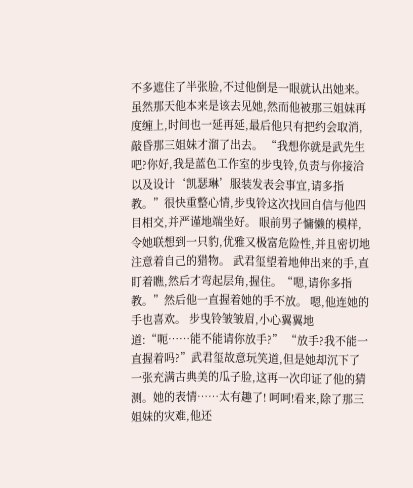不多遮住了半张脸,不过他倒是一眼就认出她来。 虽然那天他本来是该去见她,然而他被那三姐妹再度缠上,时间也一延再延,最后他只有把约会取消,敲昏那三姐妹才溜了出去。 “我想你就是武先生吧?你好,我是蓝色工作室的步曳铃,负责与你接洽以及设计‘凯瑟琳’服装发表会事宜,请多指教。”很快重整心情,步曳铃这次找回自信与他四目相交,并严谨地端坐好。 眼前男子慵懒的模样,令她联想到一只豹,优雅又极富危险性,并且密切地注意着自己的猎物。 武君玺望着地伸出来的手,直盯着瞧,然后才弯起层角,握住。“嗯,请你多指教。”然后他一直握着她的手不放。 嗯,他连她的手也喜欢。 步曳铃皱皱眉,小心翼翼地道:“呃……能不能请你放手?” “放手?我不能一直握着吗?”武君玺故意玩笑道,但是她却沉下了一张充满古典美的瓜子脸,这再一次印证了他的猜测。她的表情……太有趣了! 呵呵!看来,除了那三姐妹的灾难,他还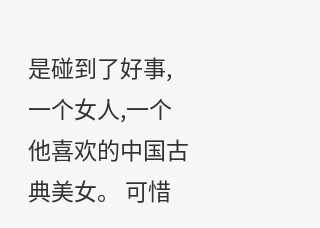是碰到了好事,一个女人,一个他喜欢的中国古典美女。 可惜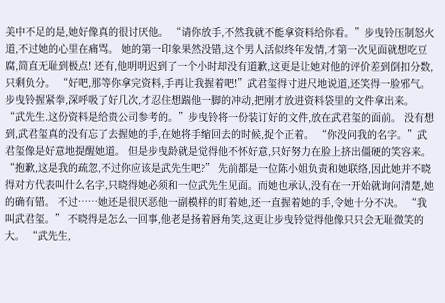美中不足的是,她好像真的很讨厌他。 “请你放手,不然我就不能拿资料给你看。”步曳铃压制怒火道,不过她的心里在痛骂。 她的第一印象果然没错,这个男人活似终年发情,才第一次见面就想吃豆腐,简直无耻到极点! 还有,他明明迟到了一个小时却没有道歉,这更是让她对他的评价差到倒扣分数,只剩负分。 “好吧,那等你拿完资料,手再让我握着吧!”武君玺得寸进尺地说道,还笑得一脸邪气。 步曳铃握紧拳,深呼吸了好几次,才忍住想踹他一脚的冲动,把刚才放进资料袋里的文件拿出来。 “武先生.这份资料是给贵公司参考的。”步曳铃将一份装订好的文件,放在武君玺的面前。 没有想到,武君玺真的没有忘了去握她的手,在她将手缩回去的时候,捉个正着。 “你没问我的名字。”武君玺像是好意地提醒她道。 但是步曳龄就是觉得他不怀好意,只好努力在脸上挤出僵硬的笑容来。“抱歉,这是我的疏忽,不过你应该是武先生吧?” 先前都是一位陈小姐负责和她联络,因此她并不晓得对方代表叫什么名字,只晓得她必须和一位武先生见面。而她也承认,没有在一开始就询问清楚,她的确有错。 不过……她还是很厌恶他一副模样的盯着她,还一直握着她的手,令她十分不决。 “我叫武君玺。” 不晓得是怎么一回事,他老是扬着唇角笑,这更让步曳铃觉得他像只只会无耻微笑的大。 “武先生,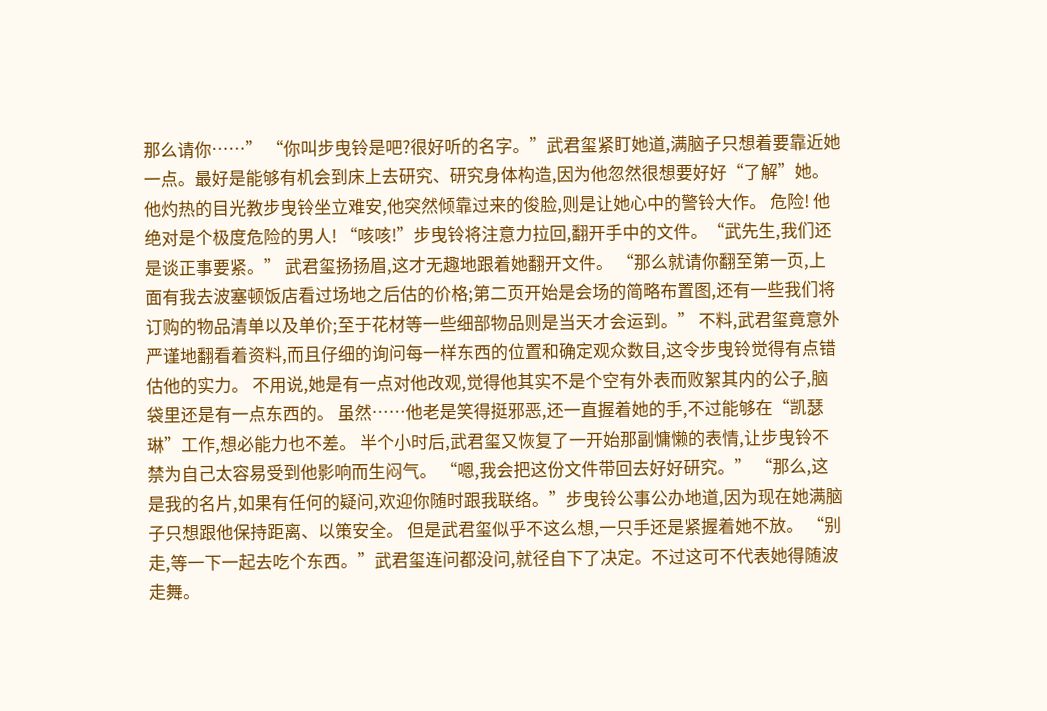那么请你……” “你叫步曳铃是吧?很好听的名字。”武君玺紧盯她道,满脑子只想着要靠近她一点。最好是能够有机会到床上去研究、研究身体构造,因为他忽然很想要好好“了解”她。 他灼热的目光教步曳铃坐立难安,他突然倾靠过来的俊脸,则是让她心中的警铃大作。 危险! 他绝对是个极度危险的男人! “咳咳!”步曳铃将注意力拉回,翻开手中的文件。“武先生,我们还是谈正事要紧。” 武君玺扬扬眉,这才无趣地跟着她翻开文件。 “那么就请你翻至第一页,上面有我去波塞顿饭店看过场地之后估的价格;第二页开始是会场的简略布置图,还有一些我们将订购的物品清单以及单价;至于花材等一些细部物品则是当天才会运到。” 不料,武君玺竟意外严谨地翻看着资料,而且仔细的询问每一样东西的位置和确定观众数目,这令步曳铃觉得有点错估他的实力。 不用说,她是有一点对他改观,觉得他其实不是个空有外表而败絮其内的公子,脑袋里还是有一点东西的。 虽然……他老是笑得挺邪恶,还一直握着她的手,不过能够在“凯瑟琳”工作,想必能力也不差。 半个小时后,武君玺又恢复了一开始那副慵懒的表情,让步曳铃不禁为自己太容易受到他影响而生闷气。 “嗯,我会把这份文件带回去好好研究。” “那么,这是我的名片,如果有任何的疑问,欢迎你随时跟我联络。”步曳铃公事公办地道,因为现在她满脑子只想跟他保持距离、以策安全。 但是武君玺似乎不这么想,一只手还是紧握着她不放。 “别走,等一下一起去吃个东西。”武君玺连问都没问,就径自下了决定。不过这可不代表她得随波走舞。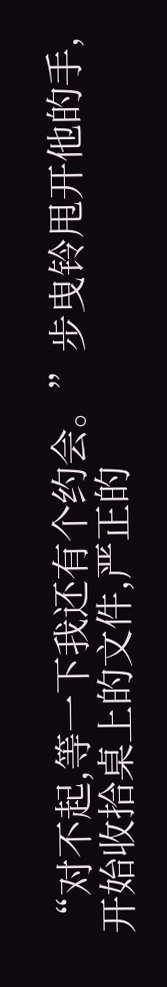“对不起,等一下我还有个约会。”步曳铃甩开他的手,开始收拾桌上的文件,严正的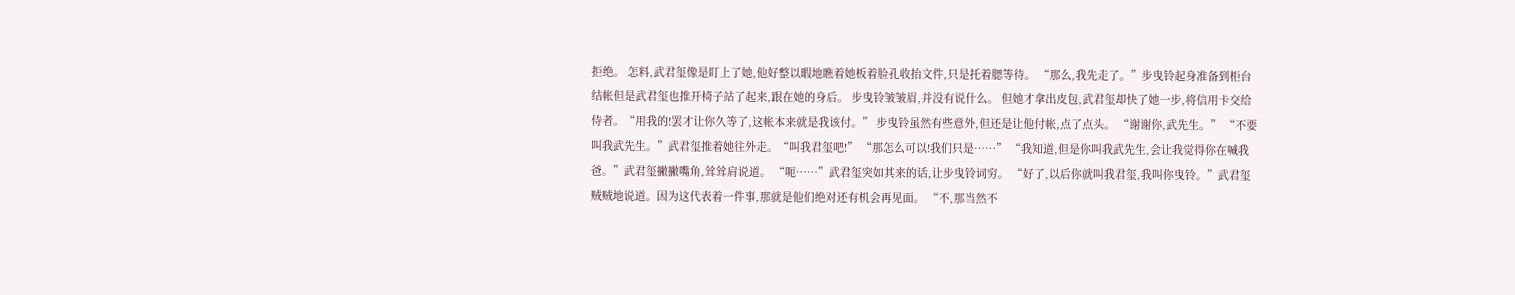拒绝。 怎料,武君玺像是盯上了她,他好整以暇地瞧着她板着脸孔收抬文件,只是托着腮等待。 “那么,我先走了。”步曳铃起身准备到柜台结帐但是武君玺也推开椅子站了起来,跟在她的身后。 步曳铃皱皱眉,并没有说什么。 但她才拿出皮包,武君玺却快了她一步,将信用卡交给侍者。“用我的!罢才让你久等了,这帐本来就是我该付。” 步曳铃虽然有些意外,但还是让他付帐,点了点头。 “谢谢你,武先生。” “不要叫我武先生。”武君玺推着她往外走。“叫我君玺吧!” “那怎么可以!我们只是……” “我知道,但是你叫我武先生,会让我觉得你在喊我爸。”武君玺撇撇嘴角,耸耸肩说道。 “呃……”武君玺突如其来的话,让步曳铃词穷。 “好了,以后你就叫我君玺,我叫你曳铃。”武君玺贼贼地说道。因为这代表着一件事,那就是他们绝对还有机会再见面。 “不,那当然不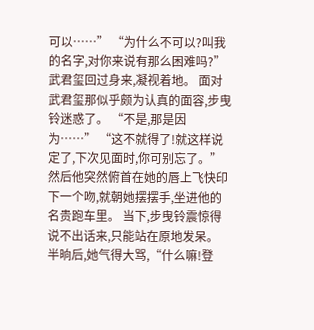可以……” “为什么不可以?叫我的名字,对你来说有那么困难吗?”武君玺回过身来,凝视着地。 面对武君玺那似乎颇为认真的面容,步曳铃迷惑了。 “不是,那是因为……” “这不就得了!就这样说定了,下次见面时,你可别忘了。” 然后他突然俯首在她的唇上飞快印下一个吻,就朝她摆摆手,坐进他的名贵跑车里。 当下,步曳铃震惊得说不出话来,只能站在原地发呆。 半晌后,她气得大骂,“什么嘛!登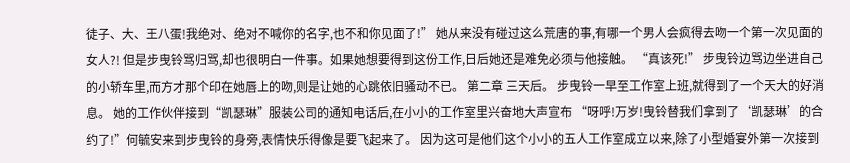徒子、大、王八蛋!我绝对、绝对不喊你的名字,也不和你见面了!” 她从来没有碰过这么荒唐的事,有哪一个男人会疯得去吻一个第一次见面的女人?! 但是步曳铃骂归骂,却也很明白一件事。如果她想要得到这份工作,日后她还是难免必须与他接触。 “真该死!” 步曳铃边骂边坐进自己的小轿车里,而方才那个印在她唇上的吻,则是让她的心跳依旧骚动不已。 第二章 三天后。 步曳铃一早至工作室上班,就得到了一个天大的好消息。 她的工作伙伴接到“凯瑟琳”服装公司的通知电话后,在小小的工作室里兴奋地大声宣布 “呀呼!万岁!曳铃替我们拿到了‘凯瑟琳’的合约了!”何毓安来到步曳铃的身旁,表情快乐得像是要飞起来了。 因为这可是他们这个小小的五人工作室成立以来,除了小型婚宴外第一次接到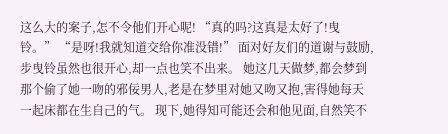这么大的案子,怎不令他们开心呢! “真的吗?这真是太好了!曳铃。” “是呀!我就知道交给你准没错!” 面对好友们的道谢与鼓励,步曳铃虽然也很开心,却一点也笑不出来。 她这几天做梦,都会梦到那个偷了她一吻的邪佞男人,老是在梦里对她又吻又抱,害得她每天一起床都在生自己的气。 现下,她得知可能还会和他见面,自然笑不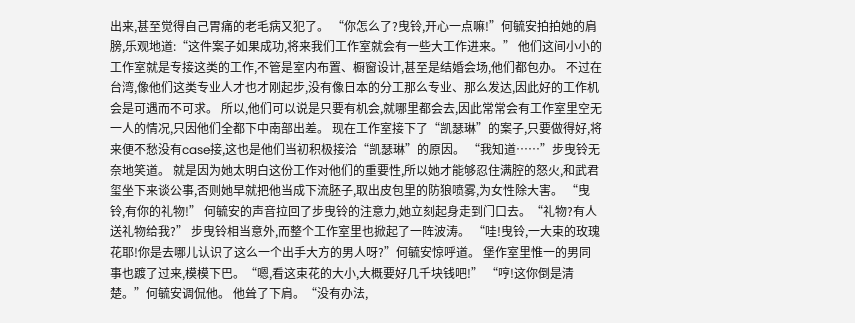出来,甚至觉得自己胃痛的老毛病又犯了。 “你怎么了?曳铃,开心一点嘛!”何毓安拍拍她的肩膀,乐观地道:“这件案子如果成功,将来我们工作室就会有一些大工作进来。” 他们这间小小的工作室就是专接这类的工作,不管是室内布置、橱窗设计,甚至是结婚会场,他们都包办。 不过在台湾,像他们这类专业人才也才刚起步,没有像日本的分工那么专业、那么发达,因此好的工作机会是可遇而不可求。 所以,他们可以说是只要有机会,就哪里都会去,因此常常会有工作室里空无一人的情况,只因他们全都下中南部出差。 现在工作室接下了“凯瑟琳”的案子,只要做得好,将来便不愁没有case接,这也是他们当初积极接洽“凯瑟琳”的原因。 “我知道……”步曳铃无奈地笑道。 就是因为她太明白这份工作对他们的重要性,所以她才能够忍住满腔的怒火,和武君玺坐下来谈公事,否则她早就把他当成下流胚子,取出皮包里的防狼喷雾,为女性除大害。 “曳铃,有你的礼物!” 何毓安的声音拉回了步曳铃的注意力,她立刻起身走到门口去。“礼物?有人送礼物给我?” 步曳铃相当意外,而整个工作室里也掀起了一阵波涛。 “哇!曳铃,一大束的玫瑰花耶!你是去哪儿认识了这么一个出手大方的男人呀?”何毓安惊呼道。 堡作室里惟一的男同事也踱了过来,模模下巴。“嗯,看这束花的大小,大概要好几千块钱吧!” “哼!这你倒是清楚。”何毓安调侃他。 他耸了下肩。“没有办法,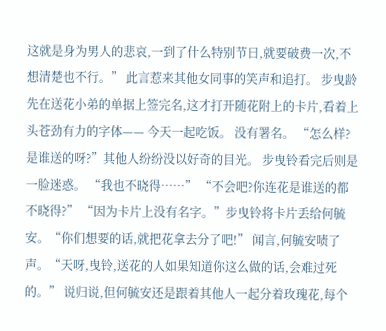这就是身为男人的悲哀,一到了什么特别节日,就要破费一次,不想清楚也不行。” 此言惹来其他女同事的笑声和追打。 步曳龄先在送花小弟的单据上签完名,这才打开随花附上的卡片,看着上头苍劲有力的字体—— 今天一起吃饭。 没有署名。 “怎么样?是谁送的呀?”其他人纷纷没以好奇的目光。 步曳铃看完后则是一脸迷惑。 “我也不晓得……” “不会吧?你连花是谁送的都不晓得?” “因为卡片上没有名字。”步曳铃将卡片丢给何毓安。“你们想要的话,就把花拿去分了吧!” 闻言,何毓安啧了声。“天呀,曳铃,送花的人如果知道你这么做的话,会难过死的。” 说归说,但何毓安还是跟着其他人一起分着玫瑰花,每个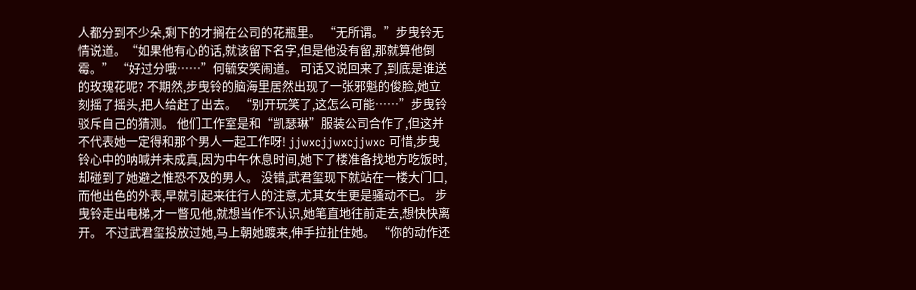人都分到不少朵,剩下的才搁在公司的花瓶里。 “无所谓。”步曳铃无情说道。“如果他有心的话,就该留下名字,但是他没有留,那就算他倒霉。” “好过分哦……”何毓安笑闹道。 可话又说回来了,到底是谁送的玫瑰花呢? 不期然,步曳铃的脑海里居然出现了一张邪魁的俊脸,她立刻摇了摇头,把人给赶了出去。 “别开玩笑了,这怎么可能……”步曳铃驳斥自己的猜测。 他们工作室是和“凯瑟琳”服装公司合作了,但这并不代表她一定得和那个男人一起工作呀! jjwxcjjwxcjjwxc 可惜,步曳铃心中的呐喊并未成真,因为中午休息时间,她下了楼准备找地方吃饭时,却碰到了她避之惟恐不及的男人。 没错,武君玺现下就站在一楼大门口,而他出色的外表,早就引起来往行人的注意,尤其女生更是骚动不已。 步曳铃走出电梯,才一瞥见他,就想当作不认识,她笔直地往前走去,想快快离开。 不过武君玺投放过她,马上朝她踱来,伸手拉扯住她。 “你的动作还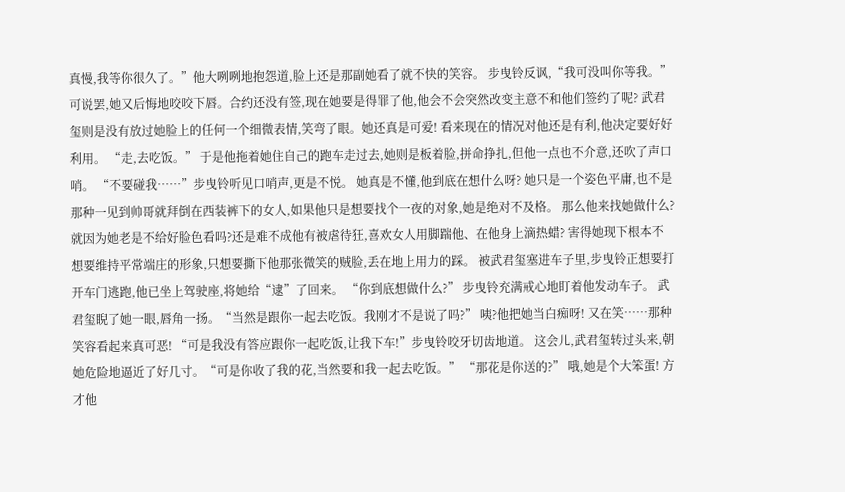真慢,我等你很久了。”他大咧咧地抱怨道,脸上还是那副她看了就不快的笑容。 步曳铃反讽,“我可没叫你等我。”可说罢,她又后悔地咬咬下唇。合约还没有签,现在她要是得罪了他,他会不会突然改变主意不和他们签约了呢? 武君玺则是没有放过她脸上的任何一个细微表情,笑弯了眼。她还真是可爱! 看来现在的情况对他还是有利,他决定要好好利用。 “走,去吃饭。” 于是他拖着她住自己的跑车走过去,她则是板着脸,拼命挣扎,但他一点也不介意,还吹了声口哨。 “不要碰我……”步曳铃听见口哨声,更是不悦。 她真是不懂,他到底在想什么呀? 她只是一个姿色平庸,也不是那种一见到帅哥就拜倒在西装裤下的女人,如果他只是想要找个一夜的对象,她是绝对不及格。 那么他来找她做什么?就因为她老是不给好脸色看吗?还是难不成他有被虐待狂,喜欢女人用脚踹他、在他身上滴热蜡? 害得她现下根本不想要维持平常端庄的形象,只想要撕下他那张微笑的贼脸,丢在地上用力的踩。 被武君玺塞进车子里,步曳铃正想要打开车门逃跑,他已坐上驾驶座,将她给“逮”了回来。 “你到底想做什么?” 步曳铃充满戒心地盯着他发动车子。 武君玺睨了她一眼,唇角一扬。“当然是跟你一起去吃饭。我刚才不是说了吗?” 咦?他把她当白痴呀! 又在笑……那种笑容看起来真可恶! “可是我没有答应跟你一起吃饭,让我下车!”步曳铃咬牙切齿地道。 这会儿,武君玺转过头来,朝她危险地逼近了好几寸。“可是你收了我的花,当然要和我一起去吃饭。” “那花是你送的?” 哦,她是个大笨蛋! 方才他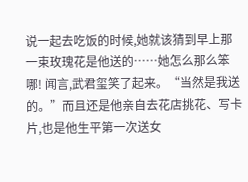说一起去吃饭的时候,她就该猜到早上那一束玫瑰花是他送的……她怎么那么笨哪! 闻言,武君玺笑了起来。“当然是我送的。”而且还是他亲自去花店挑花、写卡片,也是他生平第一次送女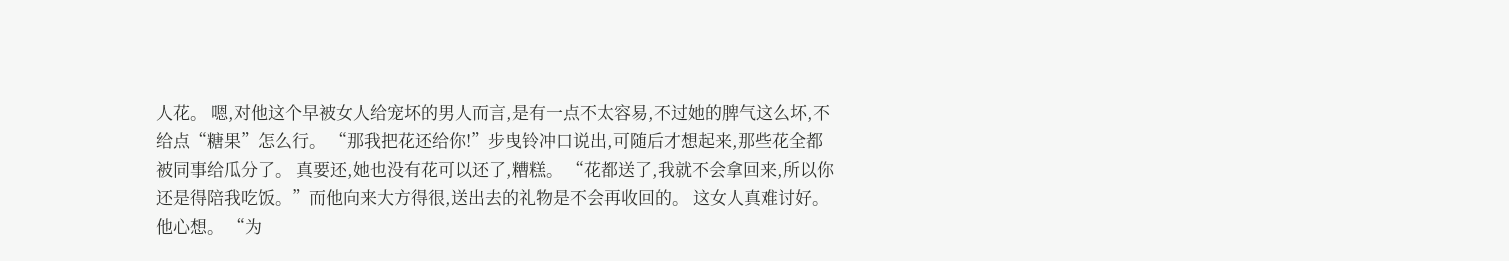人花。 嗯,对他这个早被女人给宠坏的男人而言,是有一点不太容易,不过她的脾气这么坏,不给点“糖果”怎么行。 “那我把花还给你!”步曳铃冲口说出,可随后才想起来,那些花全都被同事给瓜分了。 真要还,她也没有花可以还了,糟糕。 “花都送了,我就不会拿回来,所以你还是得陪我吃饭。”而他向来大方得很,送出去的礼物是不会再收回的。 这女人真难讨好。他心想。 “为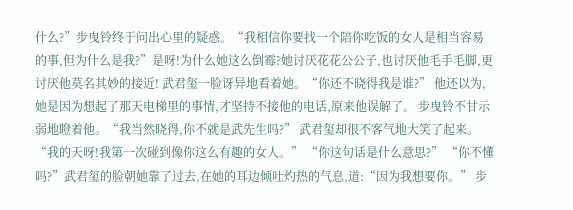什么?”步曳铃终于问出心里的疑惑。“我相信你要找一个陪你吃饭的女人是相当容易的事,但为什么是我?”是呀!为什么她这么倒霉?她讨厌花花公公子,也讨厌他毛手毛脚,更讨厌他莫名其妙的接近! 武君玺一脸讶异地看着她。“你还不晓得我是谁?” 他还以为,她是因为想起了那天电梯里的事情,才坚持不接他的电话,原来他误解了。 步曳铃不甘示弱地瞪着他。“我当然晓得,你不就是武先生吗?” 武君玺却很不客气地大笑了起来。“我的天呀!我第一次碰到像你这么有趣的女人。” “你这句话是什么意思?” “你不懂吗?”武君玺的脸朝她靠了过去,在她的耳边倾吐灼热的气息,道:“因为我想要你。” 步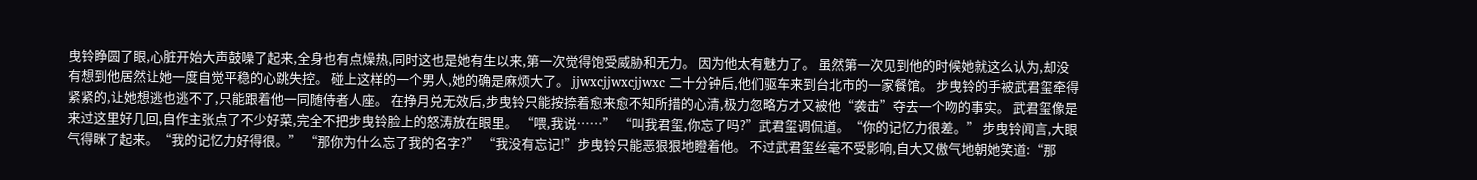曳铃睁圆了眼,心脏开始大声鼓噪了起来,全身也有点燥热,同时这也是她有生以来,第一次觉得饱受威胁和无力。 因为他太有魅力了。 虽然第一次见到他的时候她就这么认为,却没有想到他居然让她一度自觉平稳的心跳失控。 碰上这样的一个男人,她的确是麻烦大了。 jjwxcjjwxcjjwxc 二十分钟后,他们驱车来到台北市的一家餐馆。 步曳铃的手被武君玺牵得紧紧的,让她想逃也逃不了,只能跟着他一同随侍者人座。 在挣月兑无效后,步曳铃只能按捺着愈来愈不知所措的心清,极力忽略方才又被他“袭击”夺去一个吻的事实。 武君玺像是来过这里好几回,自作主张点了不少好菜,完全不把步曳铃脸上的怒涛放在眼里。 “喂,我说……” “叫我君玺,你忘了吗?”武君玺调侃道。“你的记忆力很差。” 步曳铃闻言,大眼气得眯了起来。“我的记忆力好得很。” “那你为什么忘了我的名字?” “我没有忘记!”步曳铃只能恶狠狠地瞪着他。 不过武君玺丝毫不受影响,自大又傲气地朝她笑道:“那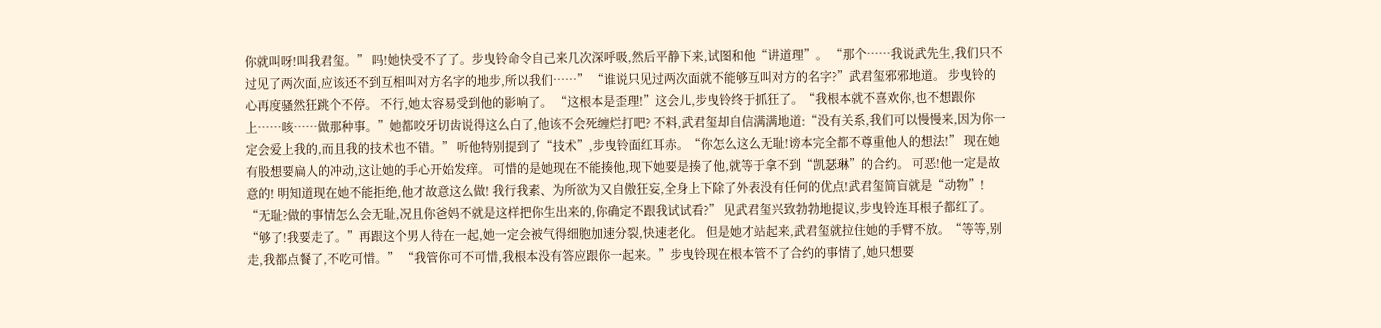你就叫呀!叫我君玺。” 吗!她快受不了了。步曳铃命令自己来几次深呼吸,然后平静下来,试图和他“讲道理”。 “那个……我说武先生,我们只不过见了两次面,应该还不到互相叫对方名字的地步,所以我们……” “谁说只见过两次面就不能够互叫对方的名字?”武君玺邪邪地道。 步曳铃的心再度骚然狂跳个不停。 不行,她太容易受到他的影响了。 “这根本是歪理!”这会儿,步曳铃终于抓狂了。“我根本就不喜欢你,也不想跟你上……咳……做那种事。”她都咬牙切齿说得这么白了,他该不会死缠烂打吧? 不料,武君玺却自信满满地道:“没有关系,我们可以慢慢来,因为你一定会爱上我的,而且我的技术也不错。” 听他特别提到了“技术”,步曳铃面红耳赤。“你怎么这么无耻!谤本完全都不尊重他人的想法!” 现在她有股想要扁人的冲动,这让她的手心开始发痒。 可惜的是她现在不能揍他,现下她要是揍了他,就等于拿不到“凯瑟琳”的合约。 可恶!他一定是故意的! 明知道现在她不能拒绝,他才故意这么做! 我行我素、为所欲为又自傲狂妄,全身上下除了外表没有任何的优点!武君玺简盲就是“动物”! “无耻?做的事情怎么会无耻,况且你爸妈不就是这样把你生出来的,你确定不跟我试试看?” 见武君玺兴致勃勃地提议,步曳铃连耳根子都红了。 “够了!我要走了。”再跟这个男人待在一起,她一定会被气得细胞加速分裂,快速老化。 但是她才站起来,武君玺就拉住她的手臂不放。“等等,别走,我都点餐了,不吃可惜。” “我管你可不可惜,我根本没有答应跟你一起来。”步曳铃现在根本管不了合约的事情了,她只想要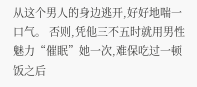从这个男人的身边逃开,好好地喘一口气。 否则,凭他三不五时就用男性魅力“催眠”她一次,难保吃过一顿饭之后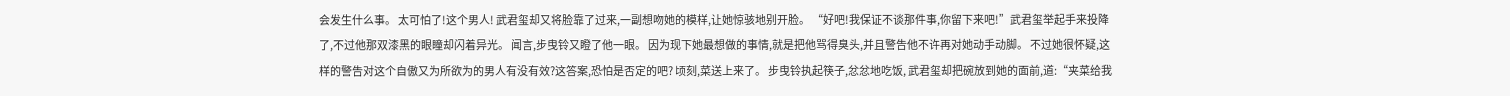会发生什么事。 太可怕了!这个男人! 武君玺却又将脸靠了过来,一副想吻她的模样,让她惊骇地别开脸。 “好吧!我保证不谈那件事,你留下来吧!”武君玺举起手来投降了,不过他那双漆黑的眼瞳却闪着异光。 闻言,步曳铃又瞪了他一眼。 因为现下她最想做的事情,就是把他骂得臭头,并且警告他不许再对她动手动脚。 不过她很怀疑,这样的警告对这个自傲又为所欲为的男人有没有效?这答案,恐怕是否定的吧? 顷刻,菜送上来了。 步曳铃执起筷子,忿忿地吃饭, 武君玺却把碗放到她的面前,道:“夹菜给我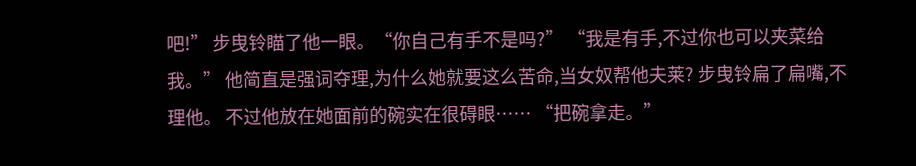吧!” 步曳铃瞄了他一眼。“你自己有手不是吗?” “我是有手,不过你也可以夹菜给我。” 他简直是强词夺理,为什么她就要这么苦命,当女奴帮他夫莱? 步曳铃扁了扁嘴,不理他。 不过他放在她面前的碗实在很碍眼…… “把碗拿走。”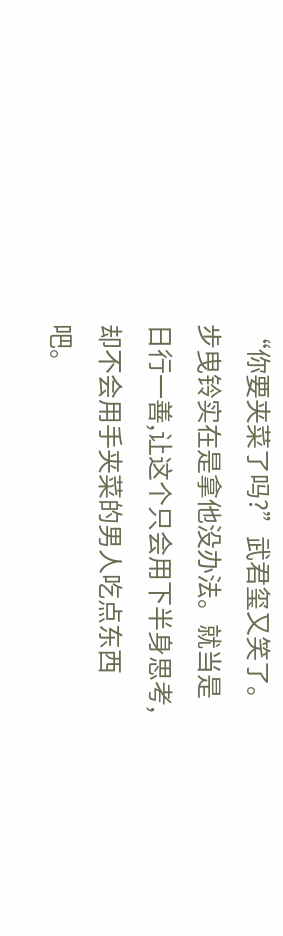“你要夹菜了吗?”武君玺又笑了。 步曳铃实在是拿他没办法。就当是日行一善,让这个只会用下半身思考,却不会用手夹菜的男人吃点东西吧。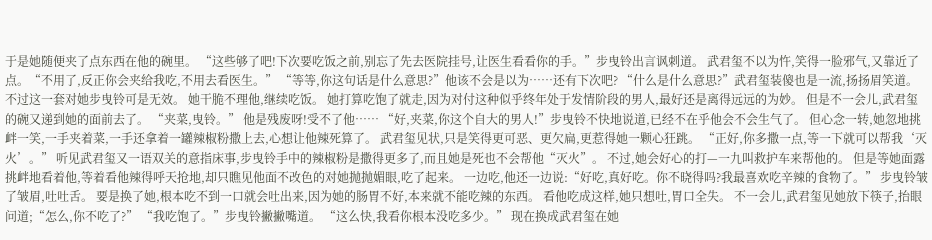于是她随便夹了点东西在他的碗里。 “这些够了吧!下次要吃饭之前,别忘了先去医院挂号,让医生看看你的手。”步曳铃出言讽刺道。 武君玺不以为忤,笑得一脸邪气,又靠近了点。“不用了,反正你会夹给我吃,不用去看医生。” “等等,你这句话是什么意思?”他该不会是以为……还有下次吧? “什么是什么意思?”武君玺装傻也是一流,扬扬眉笑道。 不过这一套对她步曳铃可是无效。 她干脆不理他,继续吃饭。 她打算吃饱了就走,因为对付这种似乎终年处于发情阶段的男人,最好还是离得远远的为妙。 但是不一会儿,武君玺的碗又递到她的面前去了。 “夹菜,曳铃。” 他是残废呀!受不了他…… “好,夹菜,你这个自大的男人!”步曳铃不快地说道,已经不在乎他会不会生气了。 但心念一转,她忽地挑衅一笑,一手夹着菜,一手还拿着一罐辣椒粉撒上去,心想让他辣死算了。 武君玺见状,只是笑得更可恶、更欠扁,更惹得她一颗心狂跳。 “正好,你多撒一点,等一下就可以帮我‘灭火’。” 听见武君玺又一语双关的意指床事,步曳铃手中的辣椒粉是撒得更多了,而且她是死也不会帮他“灭火”。 不过,她会好心的打—一九叫救护车来帮他的。 但是等她面露挑衅地看着他,等着看他辣得呼天抢地,却只瞧见他面不改色的对她抛抛媚眼,吃了起来。 一边吃,他还一边说:“好吃,真好吃。你不晓得吗?我最喜欢吃辛辣的食物了。” 步曳铃皱了皱眉,吐吐舌。 要是换了她,根本吃不到一口就会吐出来,因为她的肠胃不好,本来就不能吃辣的东西。 看他吃成这样,她只想吐,胃口全失。 不一会儿,武君玺见她放下筷子,抬眼问道;“怎么,你不吃了?” “我吃饱了。”步曳铃撇撇嘴道。 “这么快,我看你根本没吃多少。” 现在换成武君玺在她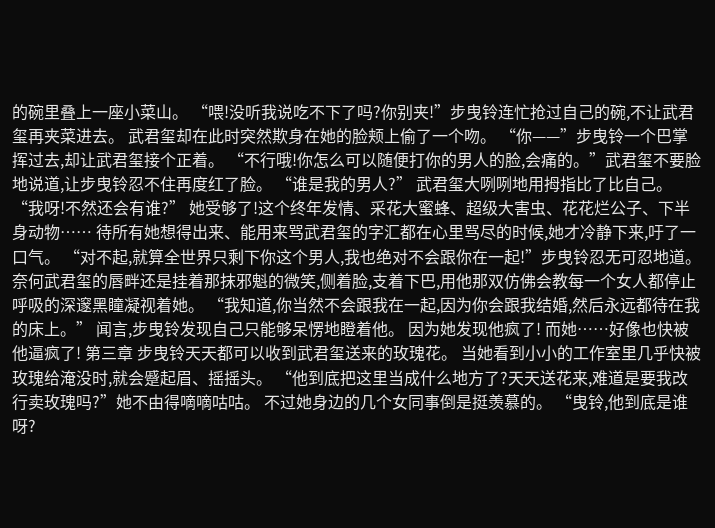的碗里叠上一座小菜山。 “喂!没听我说吃不下了吗?你别夹!”步曳铃连忙抢过自己的碗,不让武君玺再夹菜进去。 武君玺却在此时突然欺身在她的脸颊上偷了一个吻。 “你——”步曳铃一个巴掌挥过去,却让武君玺接个正着。 “不行哦!你怎么可以随便打你的男人的脸,会痛的。”武君玺不要脸地说道,让步曳铃忍不住再度红了脸。 “谁是我的男人?” 武君玺大咧咧地用拇指比了比自己。“我呀!不然还会有谁?” 她受够了!这个终年发情、采花大蜜蜂、超级大害虫、花花烂公子、下半身动物…… 待所有她想得出来、能用来骂武君玺的字汇都在心里骂尽的时候,她才冷静下来,吁了一口气。 “对不起,就算全世界只剩下你这个男人,我也绝对不会跟你在一起!”步曳铃忍无可忍地道。 奈何武君玺的唇畔还是挂着那抹邪魁的微笑,侧着脸,支着下巴,用他那双仿佛会教每一个女人都停止呼吸的深邃黑瞳凝视着她。 “我知道,你当然不会跟我在一起,因为你会跟我结婚,然后永远都待在我的床上。” 闻言,步曳铃发现自己只能够呆愣地瞪着他。 因为她发现他疯了! 而她……好像也快被他逼疯了! 第三章 步曳铃天天都可以收到武君玺送来的玫瑰花。 当她看到小小的工作室里几乎快被玫瑰给淹没时,就会蹙起眉、摇摇头。 “他到底把这里当成什么地方了?天天送花来,难道是要我改行卖玫瑰吗?”她不由得嘀嘀咕咕。 不过她身边的几个女同事倒是挺羡慕的。 “曳铃,他到底是谁呀?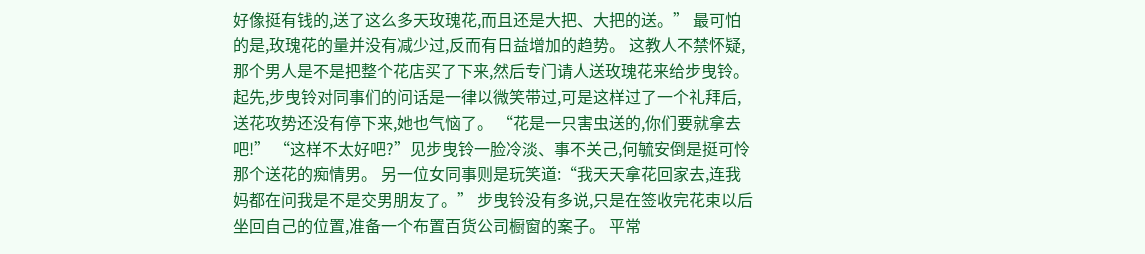好像挺有钱的,送了这么多天玫瑰花,而且还是大把、大把的送。” 最可怕的是,玫瑰花的量并没有减少过,反而有日益增加的趋势。 这教人不禁怀疑,那个男人是不是把整个花店买了下来,然后专门请人送玫瑰花来给步曳铃。 起先,步曳铃对同事们的问话是一律以微笑带过,可是这样过了一个礼拜后,送花攻势还没有停下来,她也气恼了。 “花是一只害虫送的,你们要就拿去吧!” “这样不太好吧?”见步曳铃一脸冷淡、事不关己,何毓安倒是挺可怜那个送花的痴情男。 另一位女同事则是玩笑道:“我天天拿花回家去,连我妈都在问我是不是交男朋友了。” 步曳铃没有多说,只是在签收完花束以后坐回自己的位置,准备一个布置百货公司橱窗的案子。 平常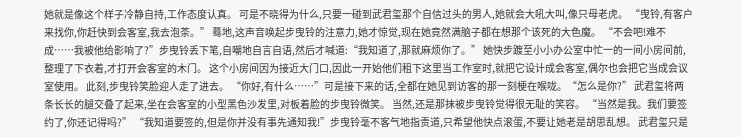她就是像这个样子冷静自持,工作态度认真。 可是不晓得为什么,只要一碰到武君玺那个自信过头的男人,她就会大吼大叫,像只母老虎。 “曳铃,有客户来找你,你赶快到会客室,我去泡茶。” 蓦地,这声音唤起步曳铃的注意力,她才惊觉,现在她竟然满脑子都在想那个该死的大色魔。 “不会吧!难不成……我被他给影响了?”步曳铃丢下笔,自嘲地自言自语,然后才喊道:“我知道了,那就麻烦你了。” 她快步踱至小小办公室中忙一的一间小房间前,整理了下衣着,才打开会客室的木门。 这个小房间因为接近大门口,因此一开始他们租下这里当工作室时,就把它设计成会客室,偶尔也会把它当成会议室使用。 此刻,步曳铃笑脸迎人走了进去。 “你好,有什么……”可是接下来的话,全都在她见到访客的那一刻梗在喉咙。“怎么是你?” 武君玺将两条长长的腿交叠了起来,坐在会客室的小型黑色沙发里,对板着脸的步曳铃微笑。 当然,还是那抹被步曳铃觉得很无耻的笑容。 “当然是我。我们要签约了,你还记得吗?” “我知道要签的,但是你并没有事先通知我!”步曳铃毫不客气地指责道,只希望他快点滚蛋,不要让她老是胡思乱想。 武君玺只是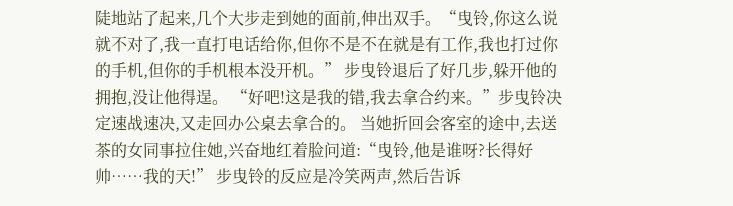陡地站了起来,几个大步走到她的面前,伸出双手。“曳铃,你这么说就不对了,我一直打电话给你,但你不是不在就是有工作,我也打过你的手机,但你的手机根本没开机。” 步曳铃退后了好几步,躲开他的拥抱,没让他得逞。 “好吧!这是我的错,我去拿合约来。”步曳铃决定速战速决,又走回办公桌去拿合的。 当她折回会客室的途中,去送茶的女同事拉住她,兴奋地红着脸问道:“曳铃,他是谁呀?长得好帅……我的天!” 步曳铃的反应是冷笑两声,然后告诉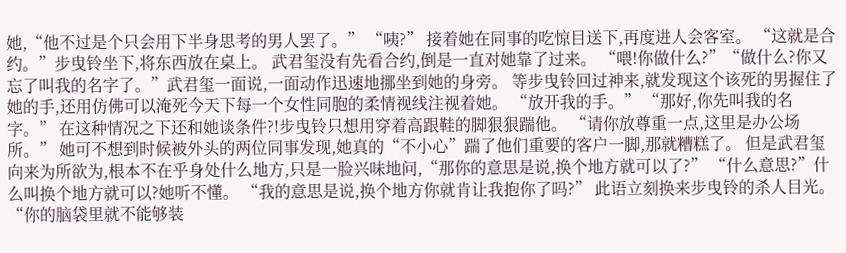她,“他不过是个只会用下半身思考的男人罢了。” “咦?” 接着她在同事的吃惊目送下,再度进人会客室。 “这就是合约。”步曳铃坐下,将东西放在桌上。 武君玺没有先看合约,倒是一直对她靠了过来。 “喂!你做什么?”“做什么?你又忘了叫我的名字了。”武君玺一面说,一面动作迅速地挪坐到她的身旁。 等步曳铃回过神来,就发现这个该死的男握住了她的手,还用仿佛可以淹死今天下每一个女性同胞的柔情视线注视着她。 “放开我的手。” “那好,你先叫我的名字。” 在这种情况之下还和她谈条件?!步曳铃只想用穿着高跟鞋的脚狠狠踹他。 “请你放尊重一点,这里是办公场所。” 她可不想到时候被外头的两位同事发现,她真的“不小心”踹了他们重要的客户一脚,那就糟糕了。 但是武君玺向来为所欲为,根本不在乎身处什么地方,只是一脸兴味地问,“那你的意思是说,换个地方就可以了?” “什么意思?”什么叫换个地方就可以?她听不懂。 “我的意思是说,换个地方你就肯让我抱你了吗?” 此语立刻换来步曳铃的杀人目光。 “你的脑袋里就不能够装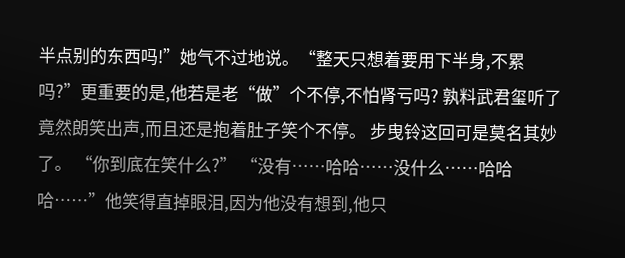半点别的东西吗!”她气不过地说。“整天只想着要用下半身,不累吗?”更重要的是,他若是老“做”个不停,不怕肾亏吗? 孰料武君玺听了竟然朗笑出声,而且还是抱着肚子笑个不停。 步曳铃这回可是莫名其妙了。 “你到底在笑什么?” “没有……哈哈……没什么……哈哈哈……”他笑得直掉眼泪,因为他没有想到,他只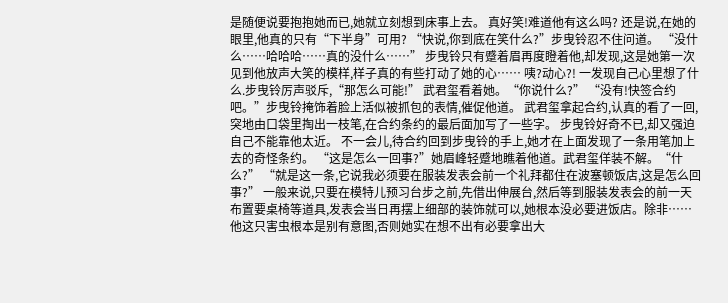是随便说要抱抱她而已,她就立刻想到床事上去。 真好笑!难道他有这么吗? 还是说,在她的眼里,他真的只有“下半身”可用? “快说,你到底在笑什么?”步曳铃忍不住问道。 “没什么……哈哈哈……真的没什么……” 步曳铃只有蹙着眉再度瞪着他,却发现,这是她第一次见到他放声大笑的模样,样子真的有些打动了她的心…… 咦?动心?! 一发现自己心里想了什么.步曳铃厉声驳斥,“那怎么可能!” 武君玺看着她。“你说什么?” “没有!快签合约吧。”步曳铃掩饰着脸上活似被抓包的表情,催促他道。 武君玺拿起合约,认真的看了一回,突地由口袋里掏出一枝笔,在合约条约的最后面加写了一些字。 步曳铃好奇不已,却又强迫自己不能靠他太近。 不一会儿,待合约回到步曳铃的手上,她才在上面发现了一条用笔加上去的奇怪条约。 “这是怎么一回事?”她眉峰轻蹙地瞧着他道。武君玺佯装不解。“什么?” “就是这一条,它说我必须要在服装发表会前一个礼拜都住在波塞顿饭店,这是怎么回事?” 一般来说,只要在模特儿预习台步之前,先借出伸展台,然后等到服装发表会的前一天布置要桌椅等道具,发表会当日再摆上细部的装饰就可以,她根本没必要进饭店。除非……他这只害虫根本是别有意图,否则她实在想不出有必要拿出大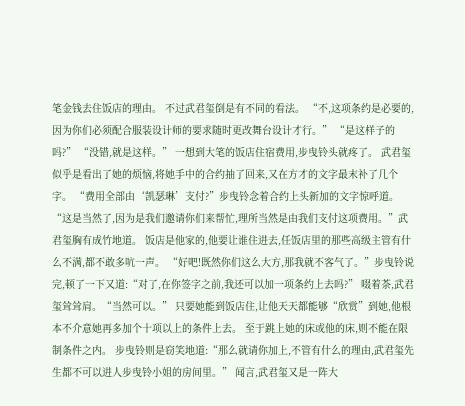笔金钱去住饭店的理由。 不过武君玺倒是有不同的看法。 “不,这项条约是必要的,因为你们必须配合服装设计师的要求随时更改舞台设计才行。” “是这样子的吗?” “没错,就是这样。” 一想到大笔的饭店住宿费用,步曳铃头就疼了。 武君玺似乎是看出了她的烦恼,将她手中的合约抽了回来,又在方才的文字最末补了几个字。 “费用全部由‘凯瑟琳’支付?”步曳铃念着合约上头新加的文字惊呼道。 “这是当然了,因为是我们邀请你们来帮忙,理所当然是由我们支付这项费用。”武君玺胸有成竹地道。 饭店是他家的,他要让谁住进去,任饭店里的那些高级主管有什么不满,都不敢多吭一声。 “好吧!既然你们这么大方,那我就不客气了。”步曳铃说完,顿了一下又道:“对了,在你签字之前,我还可以加一项条约上去吗?” 啜着茶,武君玺耸耸肩。“当然可以。” 只要她能到饭店住,让他天天都能够“欣赏”到她,他根本不介意她再多加个十项以上的条件上去。 至于跳上她的床或他的床,则不能在限制条件之内。 步曳铃则是窃笑地道:“那么就请你加上,不管有什么的理由,武君玺先生都不可以进人步曳铃小姐的房间里。” 闻言,武君玺又是一阵大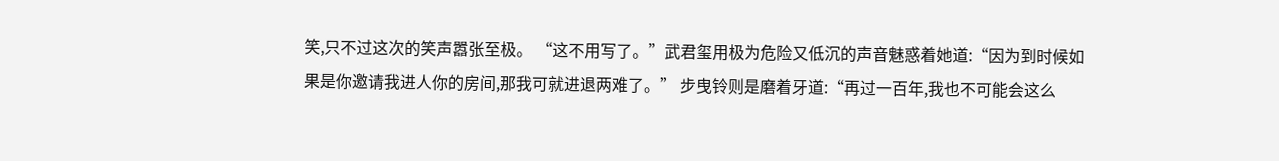笑,只不过这次的笑声嚣张至极。 “这不用写了。”武君玺用极为危险又低沉的声音魅惑着她道:“因为到时候如果是你邀请我进人你的房间,那我可就进退两难了。” 步曳铃则是磨着牙道:“再过一百年,我也不可能会这么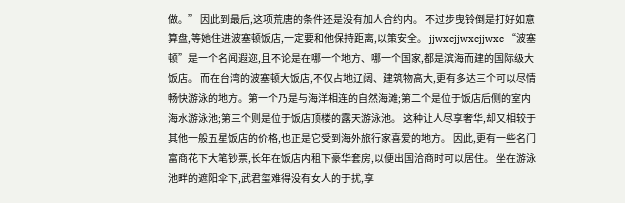做。” 因此到最后,这项荒唐的条件还是没有加人合约内。 不过步曳铃倒是打好如意算盘,等她住进波塞顿饭店,一定要和他保持距离,以策安全。 jjwxcjjwxcjjwxc “波塞顿”是一个名闻遐迩,且不论是在哪一个地方、哪一个国家,都是滨海而建的国际级大饭店。 而在台湾的波塞顿大饭店,不仅占地辽阔、建筑物高大,更有多达三个可以尽情畅快游泳的地方。第一个乃是与海洋相连的自然海滩;第二个是位于饭店后侧的室内海水游泳池;第三个则是位于饭店顶楼的露天游泳池。 这种让人尽享奢华,却又相较于其他一般五星饭店的价格,也正是它受到海外旅行家喜爱的地方。 因此,更有一些名门富商花下大笔钞票,长年在饭店内租下豪华套房,以便出国洽商时可以居住。 坐在游泳池畔的遮阳伞下,武君玺难得没有女人的于扰,享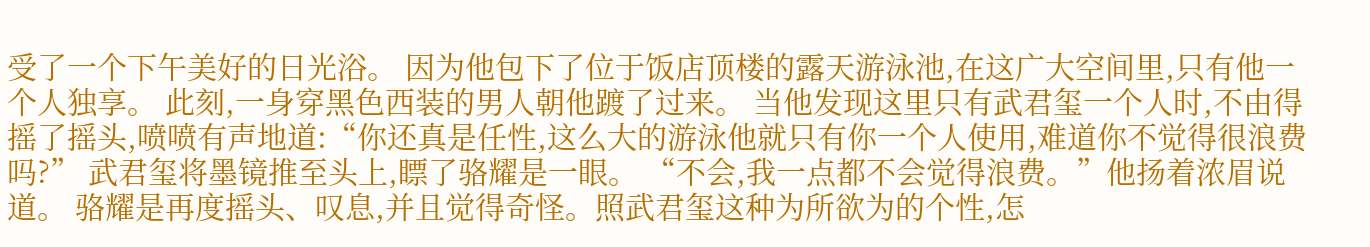受了一个下午美好的日光浴。 因为他包下了位于饭店顶楼的露天游泳池,在这广大空间里,只有他一个人独享。 此刻,一身穿黑色西装的男人朝他踱了过来。 当他发现这里只有武君玺一个人时,不由得摇了摇头,喷喷有声地道:“你还真是任性,这么大的游泳他就只有你一个人使用,难道你不觉得很浪费吗?” 武君玺将墨镜推至头上,瞟了骆耀是一眼。 “不会,我一点都不会觉得浪费。”他扬着浓眉说道。 骆耀是再度摇头、叹息,并且觉得奇怪。照武君玺这种为所欲为的个性,怎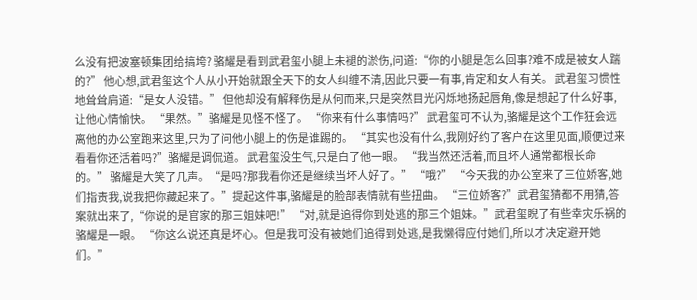么没有把波塞顿集团给搞垮? 骆耀是看到武君玺小腿上未褪的淤伤,问道:“你的小腿是怎么回事?难不成是被女人踹的?” 他心想,武君玺这个人从小开始就跟全天下的女人纠缠不清,因此只要一有事,肯定和女人有关。 武君玺习惯性地耸耸肩道:“是女人没错。” 但他却没有解释伤是从何而来,只是突然目光闪烁地扬起唇角,像是想起了什么好事,让他心情愉快。 “果然。”骆耀是见怪不怪了。 “你来有什么事情吗?” 武君玺可不认为,骆耀是这个工作狂会远离他的办公室跑来这里,只为了问他小腿上的伤是谁踢的。 “其实也没有什么,我刚好约了客户在这里见面,顺便过来看看你还活着吗?”骆耀是调侃道。 武君玺没生气,只是白了他一眼。 “我当然还活着,而且坏人通常都根长命的。” 骆耀是大笑了几声。“是吗?那我看你还是继续当坏人好了。” “哦?” “今天我的办公室来了三位娇客,她们指责我,说我把你藏起来了。”提起这件事,骆耀是的脸部表情就有些扭曲。 “三位娇客?”武君玺猜都不用猜,答案就出来了,“你说的是官家的那三姐妹吧!” “对,就是追得你到处逃的那三个姐妹。”武君玺睨了有些幸灾乐祸的骆耀是一眼。 “你这么说还真是坏心。但是我可没有被她们追得到处逃,是我懒得应付她们,所以才决定避开她们。”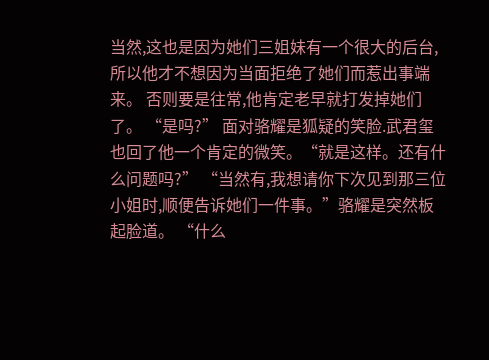当然,这也是因为她们三姐妹有一个很大的后台,所以他才不想因为当面拒绝了她们而惹出事端来。 否则要是往常,他肯定老早就打发掉她们了。 “是吗?” 面对骆耀是狐疑的笑脸.武君玺也回了他一个肯定的微笑。“就是这样。还有什么问题吗?” “当然有,我想请你下次见到那三位小姐时,顺便告诉她们一件事。”骆耀是突然板起脸道。 “什么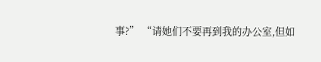事?” “请她们不要再到我的办公室,但如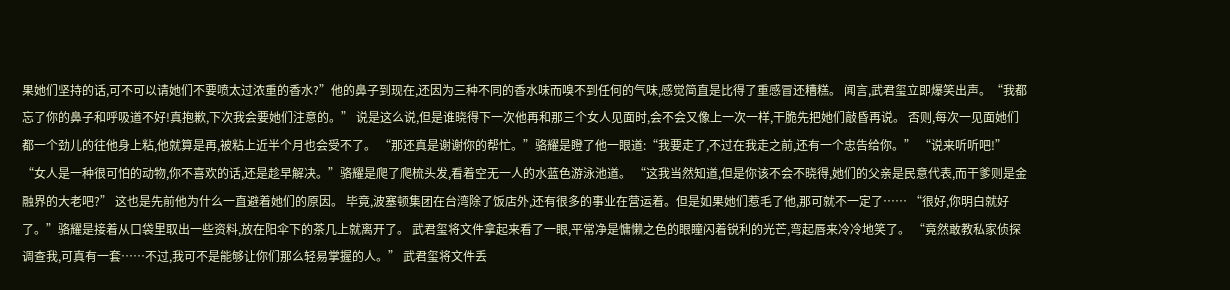果她们坚持的话,可不可以请她们不要喷太过浓重的香水?”他的鼻子到现在,还因为三种不同的香水味而嗅不到任何的气味,感觉简直是比得了重感冒还糟糕。 闻言,武君玺立即爆笑出声。“我都忘了你的鼻子和呼吸道不好!真抱歉,下次我会要她们注意的。” 说是这么说,但是谁晓得下一次他再和那三个女人见面时,会不会又像上一次一样,干脆先把她们敲昏再说。 否则,每次一见面她们都一个劲儿的往他身上粘,他就算是再,被粘上近半个月也会受不了。 “那还真是谢谢你的帮忙。”骆耀是瞪了他一眼道:“我要走了,不过在我走之前,还有一个忠告给你。” “说来听听吧!” “女人是一种很可怕的动物,你不喜欢的话,还是趁早解决。”骆耀是爬了爬梳头发,看着空无一人的水蓝色游泳池道。 “这我当然知道,但是你该不会不晓得,她们的父亲是民意代表,而干爹则是金融界的大老吧?” 这也是先前他为什么一直避着她们的原因。 毕竟,波塞顿集团在台湾除了饭店外,还有很多的事业在营运着。但是如果她们惹毛了他,那可就不一定了…… “很好,你明白就好了。”骆耀是接着从口袋里取出一些资料,放在阳伞下的茶几上就离开了。 武君玺将文件拿起来看了一眼,平常净是慵懒之色的眼瞳闪着锐利的光芒,弯起唇来冷冷地笑了。 “竟然敢教私家侦探调查我,可真有一套……不过,我可不是能够让你们那么轻易掌握的人。” 武君玺将文件丢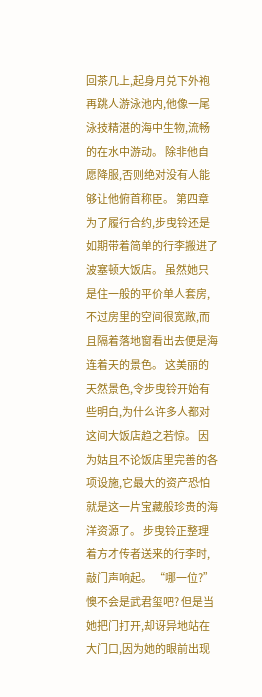回茶几上,起身月兑下外袍再跳人游泳池内,他像一尾泳技精湛的海中生物,流畅的在水中游动。 除非他自愿降服,否则绝对没有人能够让他俯首称臣。 第四章 为了履行合约,步曳铃还是如期带着简单的行李搬进了波塞顿大饭店。 虽然她只是住一般的平价单人套房,不过房里的空间很宽敞,而且隔着落地窗看出去便是海连着天的景色。 这美丽的天然景色,令步曳铃开始有些明白,为什么许多人都对这间大饭店趋之若惊。 因为姑且不论饭店里完善的各项设施,它最大的资产恐怕就是这一片宝藏般珍贵的海洋资源了。 步曳铃正整理着方才传者送来的行李时,敲门声响起。 “哪一位?” 懊不会是武君玺吧? 但是当她把门打开,却讶异地站在大门口,因为她的眼前出现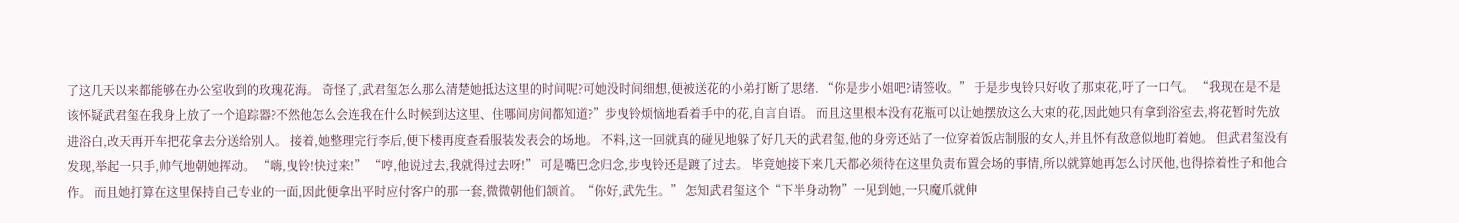了这几天以来都能够在办公室收到的玫瑰花海。 奇怪了,武君玺怎么那么清楚她抵达这里的时间呢?可她没时间细想,便被送花的小弟打断了思绪. “你是步小姐吧?请签收。” 于是步曳铃只好收了那束花,吁了一口气。 “我现在是不是该怀疑武君玺在我身上放了一个追踪器?不然他怎么会连我在什么时候到达这里、住哪间房间都知道?”步曳铃烦恼地看着手中的花,自言自语。 而且这里根本没有花瓶可以让她摆放这么大束的花,因此她只有拿到浴室去,将花暂时先放进浴白,改天再开车把花拿去分送给别人。 接着,她整理完行李后,便下楼再度查看服装发表会的场地。 不料,这一回就真的碰见地躲了好几天的武君玺,他的身旁还站了一位穿着饭店制服的女人,并且怀有敌意似地盯着她。 但武君玺没有发现,举起一只手,帅气地朝她挥动。 “嗨,曳铃!快过来!” “哼,他说过去,我就得过去呀!” 可是嘴巴念归念,步曳铃还是踱了过去。 毕竟她接下来几天都必须待在这里负责布置会场的事情,所以就算她再怎么讨厌他,也得捺着性子和他合作。 而且她打算在这里保持自己专业的一面,因此便拿出平时应付客户的那一套,微微朝他们颔首。“你好,武先生。” 怎知武君玺这个“下半身动物”一见到她,一只魔爪就伸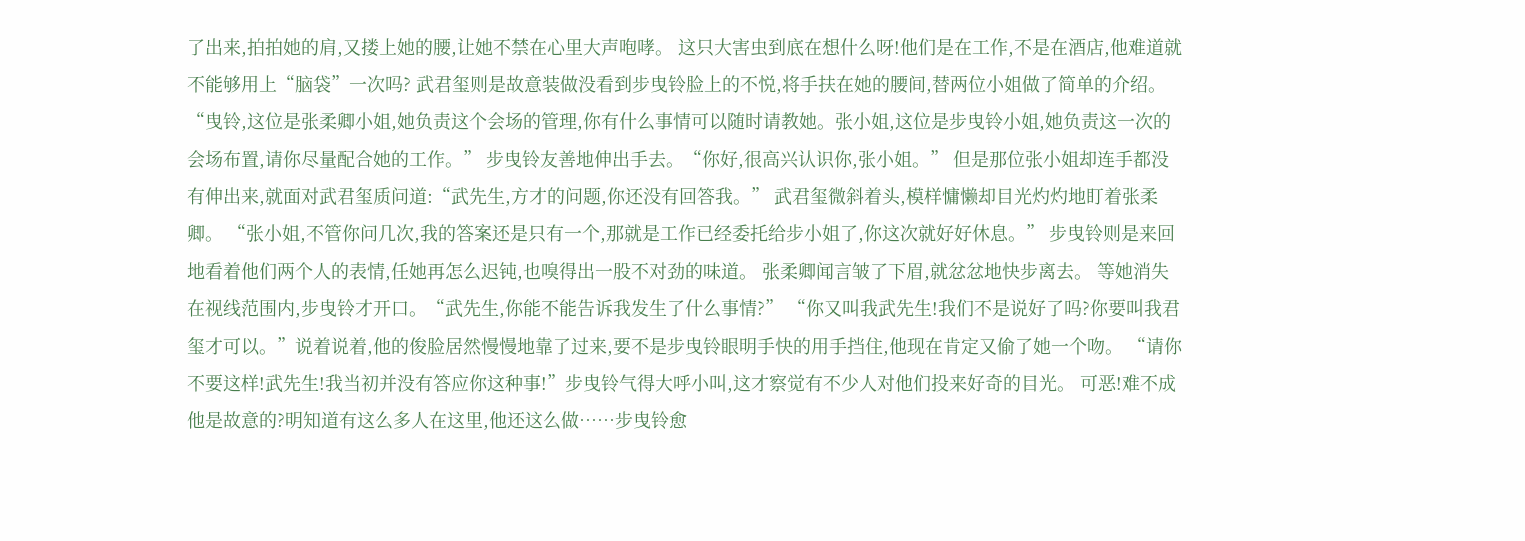了出来,拍拍她的肩,又搂上她的腰,让她不禁在心里大声咆哮。 这只大害虫到底在想什么呀!他们是在工作,不是在酒店,他难道就不能够用上“脑袋”一次吗? 武君玺则是故意装做没看到步曳铃脸上的不悦,将手扶在她的腰间,替两位小姐做了简单的介绍。 “曳铃,这位是张柔卿小姐,她负责这个会场的管理,你有什么事情可以随时请教她。张小姐,这位是步曳铃小姐,她负责这一次的会场布置,请你尽量配合她的工作。” 步曳铃友善地伸出手去。“你好,很高兴认识你,张小姐。” 但是那位张小姐却连手都没有伸出来,就面对武君玺质问道:“武先生,方才的问题,你还没有回答我。” 武君玺微斜着头,模样慵懒却目光灼灼地盯着张柔卿。 “张小姐,不管你问几次,我的答案还是只有一个,那就是工作已经委托给步小姐了,你这次就好好休息。” 步曳铃则是来回地看着他们两个人的表情,任她再怎么迟钝,也嗅得出一股不对劲的味道。 张柔卿闻言皱了下眉,就忿忿地快步离去。 等她消失在视线范围内,步曳铃才开口。“武先生,你能不能告诉我发生了什么事情?” “你又叫我武先生!我们不是说好了吗?你要叫我君玺才可以。”说着说着,他的俊脸居然慢慢地靠了过来,要不是步曳铃眼明手快的用手挡住,他现在肯定又偷了她一个吻。 “请你不要这样!武先生!我当初并没有答应你这种事!”步曳铃气得大呼小叫,这才察觉有不少人对他们投来好奇的目光。 可恶!难不成他是故意的?明知道有这么多人在这里,他还这么做……步曳铃愈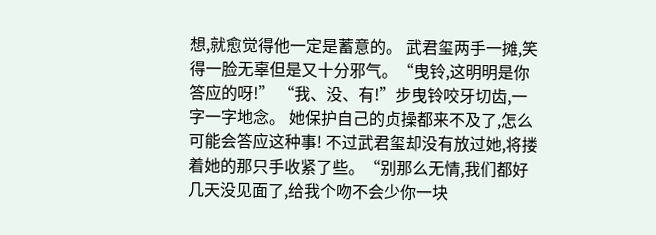想,就愈觉得他一定是蓄意的。 武君玺两手一摊,笑得一脸无辜但是又十分邪气。“曳铃,这明明是你答应的呀!” “我、没、有!”步曳铃咬牙切齿,一字一字地念。 她保护自己的贞操都来不及了,怎么可能会答应这种事! 不过武君玺却没有放过她,将搂着她的那只手收紧了些。“别那么无情,我们都好几天没见面了,给我个吻不会少你一块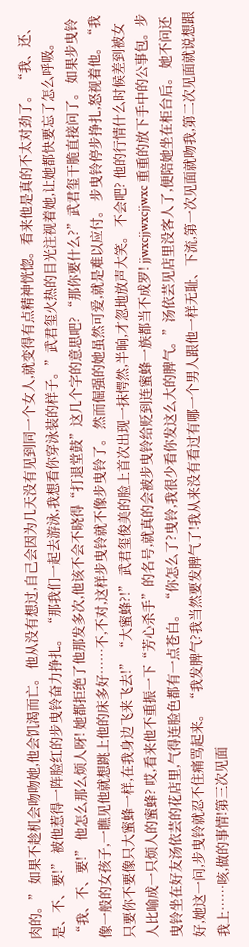肉的。” 如果不趁机会吻吻她,他会饥渴而亡。 他从没有想过,自己会因为几天没有见到同一个女人,就变得有点精神恍惚。看来他是真的不太对劲了。 “我、还、是、不、要!” 被他惹得一阵脸红的步曳铃奋力挣扎。 “那我们一起去游泳,我想看你穿泳装的样子。”武君玺火热的目光注视着她,让她都快要忘了怎么呼吸。 “我、不、要!” 他怎么那么烦人呀! 她都拒绝了他那发多次,他该不会不晓得“打退堂鼓”这几个字的意思吧? “那你要什么?”武君玺干脆直接问了。 如果步曳铃像一般的女孩子,一瞧见他就想跳上他的床多好……不,不对,这样步曳铃就不像步曳铃了。 然而倔强的她虽然可爱,就是难以应付。 步曳铃停步挣扎,怒视着他。“我只要你不要像只大蜜蜂一样,在我身边飞来飞去!” “大蜜蜂?!” 武君玺俊美的脸上首次出现一抹愕然,半晌,才忽地放声大笑。 不会吧? 他的行情什么时候差到被女人比喻成一只烦人的蜜蜂? 哎,看来他不重振一下“芳心杀手”的名号,就真的会被步曳铃给贬到连蜜蜂一族都当不成罗! jjwxcjjwxcjjwxc 重重的放下手中的公事包。步曳铃坐在好友汤依芸的花店里,气得连脸色都有一点苍白。 “你怎么了?曳铃,我很少看你发这么大的脾气。”汤依芸见店里没客人了,便陪她坐在柜台后。 她不问还好,她这一问,步曳铃就忍不住痛骂起来。 “我发脾气?我当然要发脾气了!我从来没有看过有哪一个男人跟他一样无耻、下流,第一次见面就吻我,第二次见面就说想跟我上……咳,做的事情!第三次见面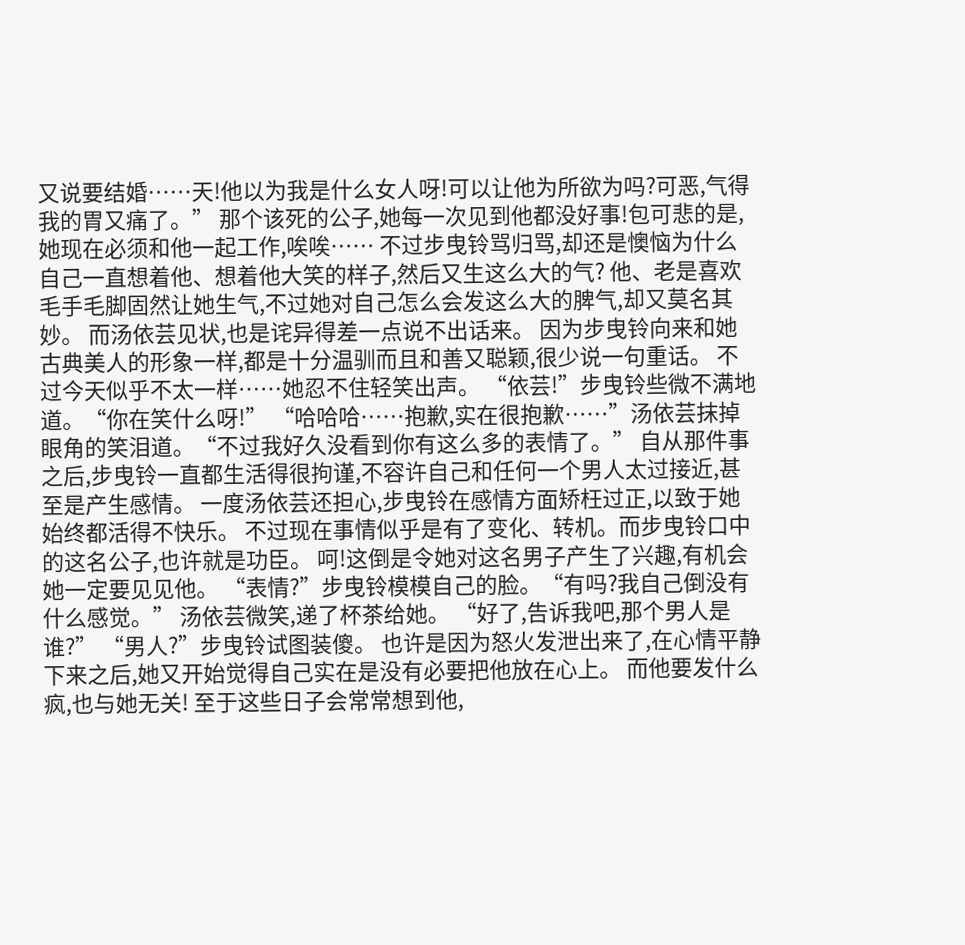又说要结婚……天!他以为我是什么女人呀!可以让他为所欲为吗?可恶,气得我的胃又痛了。” 那个该死的公子,她每一次见到他都没好事!包可悲的是,她现在必须和他一起工作,唉唉…… 不过步曳铃骂归骂,却还是懊恼为什么自己一直想着他、想着他大笑的样子,然后又生这么大的气? 他、老是喜欢毛手毛脚固然让她生气,不过她对自己怎么会发这么大的脾气,却又莫名其妙。 而汤依芸见状,也是诧异得差一点说不出话来。 因为步曳铃向来和她古典美人的形象一样,都是十分温驯而且和善又聪颖,很少说一句重话。 不过今天似乎不太一样……她忍不住轻笑出声。 “依芸!”步曳铃些微不满地道。“你在笑什么呀!” “哈哈哈……抱歉,实在很抱歉……”汤依芸抹掉眼角的笑泪道。“不过我好久没看到你有这么多的表情了。” 自从那件事之后,步曳铃一直都生活得很拘谨,不容许自己和任何一个男人太过接近,甚至是产生感情。 一度汤依芸还担心,步曳铃在感情方面矫枉过正,以致于她始终都活得不快乐。 不过现在事情似乎是有了变化、转机。而步曳铃口中的这名公子,也许就是功臣。 呵!这倒是令她对这名男子产生了兴趣,有机会她一定要见见他。 “表情?”步曳铃模模自己的脸。“有吗?我自己倒没有什么感觉。” 汤依芸微笑,递了杯茶给她。 “好了,告诉我吧,那个男人是谁?” “男人?”步曳铃试图装傻。 也许是因为怒火发泄出来了,在心情平静下来之后,她又开始觉得自己实在是没有必要把他放在心上。 而他要发什么疯,也与她无关! 至于这些日子会常常想到他,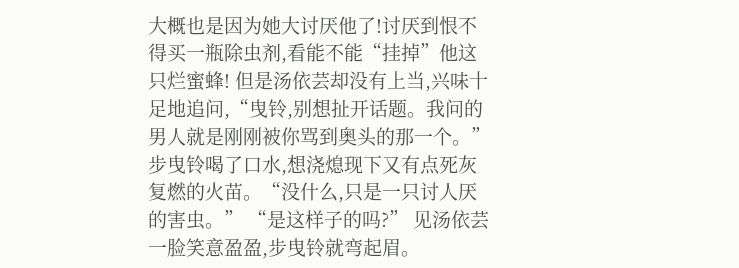大概也是因为她大讨厌他了!讨厌到恨不得买一瓶除虫剂,看能不能“挂掉”他这只烂蜜蜂! 但是汤依芸却没有上当,兴味十足地追问,“曳铃,别想扯开话题。我问的男人就是刚刚被你骂到奥头的那一个。” 步曳铃喝了口水,想浇熄现下又有点死灰复燃的火苗。“没什么,只是一只讨人厌的害虫。” “是这样子的吗?” 见汤依芸一脸笑意盈盈,步曳铃就弯起眉。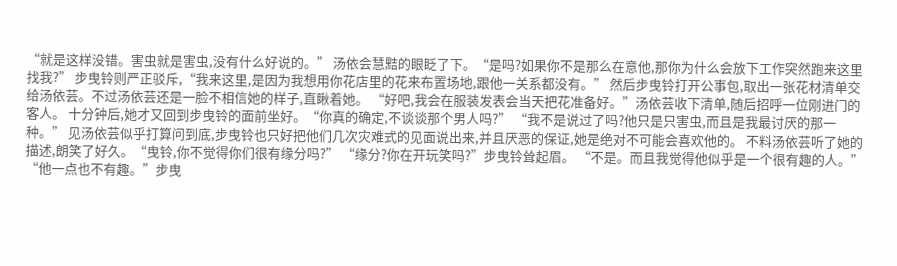“就是这样没错。害虫就是害虫,没有什么好说的。” 汤依会慧黠的眼眨了下。“是吗?如果你不是那么在意他,那你为什么会放下工作突然跑来这里找我?” 步曳铃则严正驳斥,“我来这里,是因为我想用你花店里的花来布置场地,跟他一关系都没有。” 然后步曳铃打开公事包,取出一张花材清单交给汤依芸。不过汤依芸还是一脸不相信她的样子,直瞅着她。 “好吧,我会在服装发表会当天把花准备好。”汤依芸收下清单,随后招呼一位刚进门的客人。 十分钟后,她才又回到步曳铃的面前坐好。“你真的确定,不谈谈那个男人吗?” “我不是说过了吗?他只是只害虫,而且是我最讨厌的那一种。” 见汤依芸似乎打算问到底,步曳铃也只好把他们几次灾难式的见面说出来,并且厌恶的保证,她是绝对不可能会喜欢他的。 不料汤依芸听了她的描述,朗笑了好久。“曳铃,你不觉得你们很有缘分吗?” “缘分?你在开玩笑吗?”步曳铃耸起眉。 “不是。而且我觉得他似乎是一个很有趣的人。” “他一点也不有趣。”步曳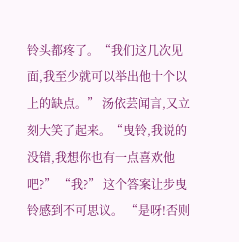铃头都疼了。“我们这几次见面,我至少就可以举出他十个以上的缺点。” 汤依芸闻言,又立刻大笑了起来。“曳铃,我说的没错,我想你也有一点喜欢他吧?” “我?” 这个答案让步曳铃感到不可思议。 “是呀!否则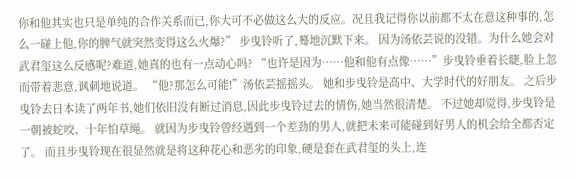你和他其实也只是单纯的合作关系而已,你大可不必做这么大的反应。况且我记得你以前都不太在意这种事的,怎么一碰上他,你的脾气就突然变得这么火爆?” 步曳铃听了,蓦地沉默下来。 因为汤依芸说的没错。为什么她会对武君玺这么反感呢?难道,她真的也有一点动心吗? “也许是因为……他和他有点像……”步曳铃垂着长睫,脸上忽而带着悲意,讽刺地说道。 “他?那怎么可能!”汤依芸摇摇头。 她和步曳铃是高中、大学时代的好朋友。 之后步曳铃去日本读了两年书,她们依旧没有断过消息,因此步曳铃过去的情伤,她当然很清楚。 不过她却觉得,步曳铃是一朝被蛇咬、十年怕草绳。 就因为步曳铃曾经遇到一个差劲的男人,就把未来可能碰到好男人的机会给全都否定了。 而且步曳铃现在很显然就是将这种花心和恶劣的印象,硬是套在武君玺的头上,连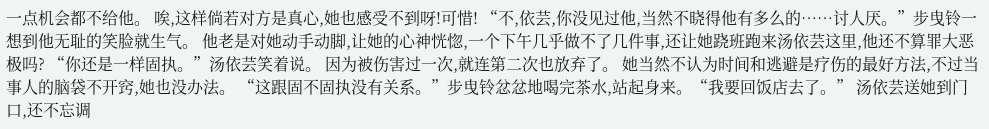一点机会都不给他。 唉,这样倘若对方是真心,她也感受不到呀!可惜! “不,依芸,你没见过他,当然不晓得他有多么的……讨人厌。”步曳铃一想到他无耻的笑脸就生气。 他老是对她动手动脚,让她的心神恍惚,一个下午几乎做不了几件事,还让她跷班跑来汤依芸这里,他还不算罪大恶极吗? “你还是一样固执。”汤依芸笑着说。 因为被伤害过一次,就连第二次也放弃了。 她当然不认为时间和逃避是疗伤的最好方法,不过当事人的脑袋不开窍,她也没办法。 “这跟固不固执没有关系。”步曳铃忿忿地喝完茶水,站起身来。“我要回饭店去了。” 汤依芸送她到门口,还不忘调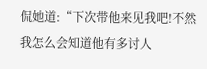侃她道:“下次带他来见我吧!不然我怎么会知道他有多讨人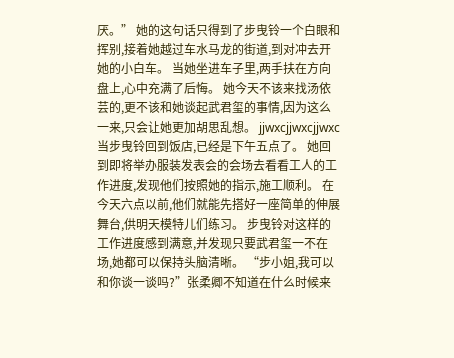厌。” 她的这句话只得到了步曳铃一个白眼和挥别,接着她越过车水马龙的街道,到对冲去开她的小白车。 当她坐进车子里,两手扶在方向盘上,心中充满了后悔。 她今天不该来找汤依芸的,更不该和她谈起武君玺的事情,因为这么一来,只会让她更加胡思乱想。 jjwxcjjwxcjjwxc 当步曳铃回到饭店,已经是下午五点了。 她回到即将举办服装发表会的会场去看看工人的工作进度,发现他们按照她的指示,施工顺利。 在今天六点以前,他们就能先搭好一座简单的伸展舞台,供明天模特儿们练习。 步曳铃对这样的工作进度感到满意,并发现只要武君玺一不在场,她都可以保持头脑清晰。 “步小姐,我可以和你谈一谈吗?”张柔卿不知道在什么时候来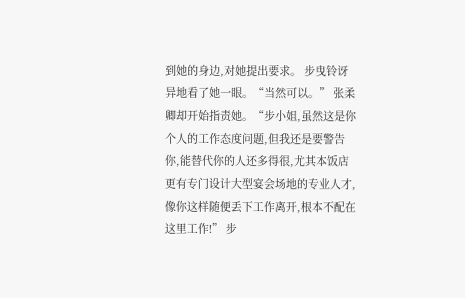到她的身边,对她提出要求。 步曳铃讶异地看了她一眼。“当然可以。” 张柔卿却开始指责她。“步小姐,虽然这是你个人的工作态度问题,但我还是要警告你,能替代你的人还多得很,尤其本饭店更有专门设计大型宴会场地的专业人才,像你这样随便丢下工作离开,根本不配在这里工作!” 步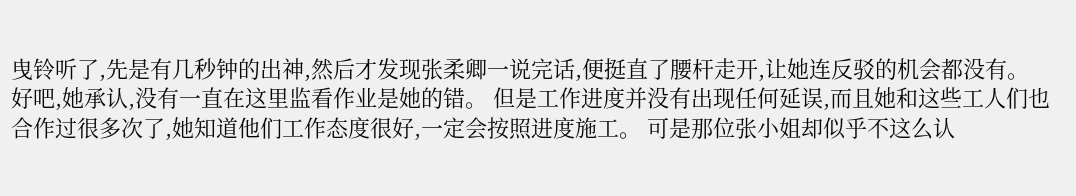曳铃听了,先是有几秒钟的出神,然后才发现张柔卿一说完话,便挺直了腰杆走开,让她连反驳的机会都没有。 好吧,她承认,没有一直在这里监看作业是她的错。 但是工作进度并没有出现任何延误,而且她和这些工人们也合作过很多次了,她知道他们工作态度很好,一定会按照进度施工。 可是那位张小姐却似乎不这么认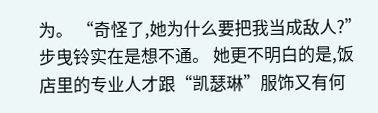为。 “奇怪了,她为什么要把我当成敌人?”步曳铃实在是想不通。 她更不明白的是,饭店里的专业人才跟“凯瑟琳”服饰又有何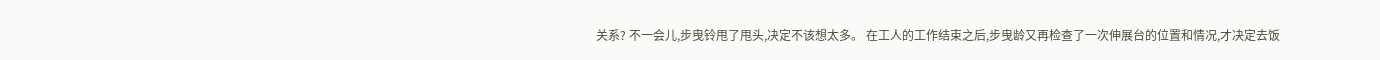关系? 不一会儿,步曳铃甩了甩头,决定不该想太多。 在工人的工作结束之后,步曳龄又再检查了一次伸展台的位置和情况,才决定去饭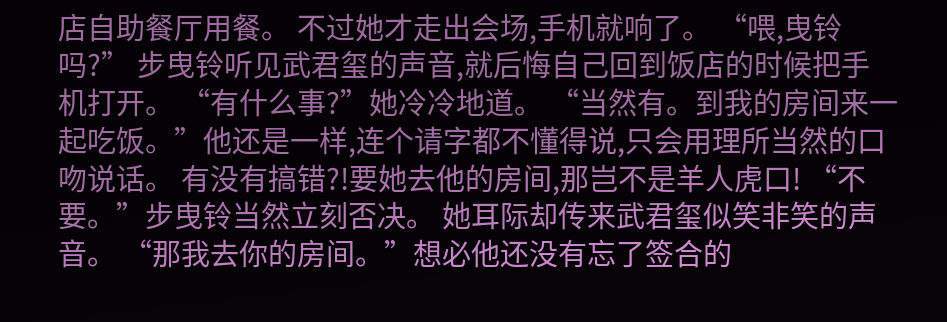店自助餐厅用餐。 不过她才走出会场,手机就响了。 “喂,曳铃吗?” 步曳铃听见武君玺的声音,就后悔自己回到饭店的时候把手机打开。 “有什么事?”她冷冷地道。 “当然有。到我的房间来一起吃饭。”他还是一样,连个请字都不懂得说,只会用理所当然的口吻说话。 有没有搞错?!要她去他的房间,那岂不是羊人虎口! “不要。”步曳铃当然立刻否决。 她耳际却传来武君玺似笑非笑的声音。 “那我去你的房间。”想必他还没有忘了签合的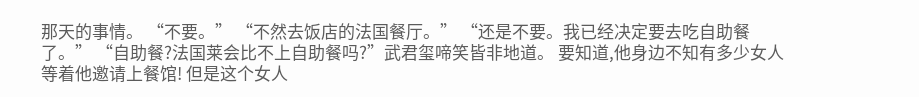那天的事情。 “不要。” “不然去饭店的法国餐厅。” “还是不要。我已经决定要去吃自助餐了。” “自助餐?法国莱会比不上自助餐吗?”武君玺啼笑皆非地道。 要知道,他身边不知有多少女人等着他邀请上餐馆! 但是这个女人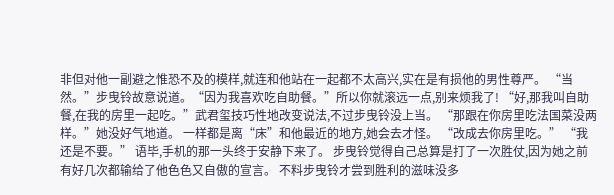非但对他一副避之惟恐不及的模样,就连和他站在一起都不太高兴,实在是有损他的男性尊严。 “当然。”步曳铃故意说道。“因为我喜欢吃自助餐。”所以你就滚远一点,别来烦我了! “好,那我叫自助餐,在我的房里一起吃。”武君玺技巧性地改变说法,不过步曳铃没上当。 “那跟在你房里吃法国菜没两样。”她没好气地道。 一样都是离“床”和他最近的地方,她会去才怪。 “改成去你房里吃。” “我还是不要。” 语毕,手机的那一头终于安静下来了。 步曳铃觉得自己总算是打了一次胜仗,因为她之前有好几次都输给了他色色又自傲的宣言。 不料步曳铃才尝到胜利的滋味没多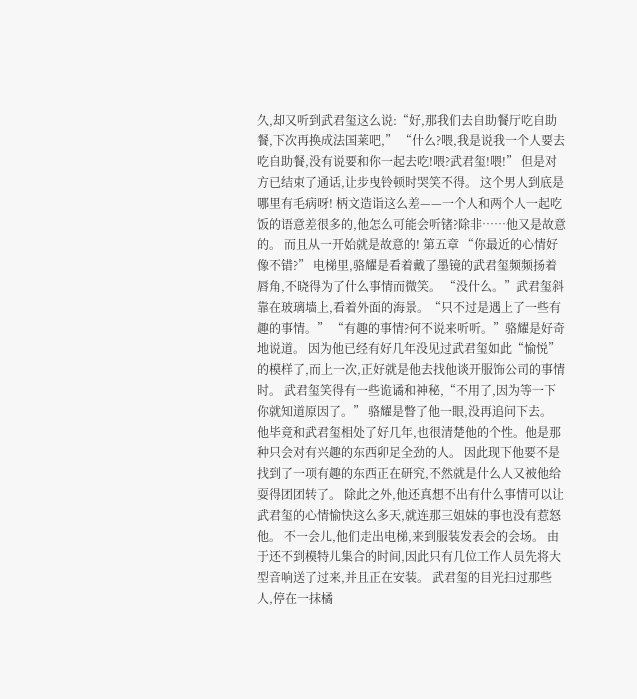久,却又听到武君玺这么说:“好,那我们去自助餐厅吃自助餐,下次再换成法国莱吧,” “什么?喂,我是说我一个人要去吃自助餐,没有说要和你一起去吃!喂?武君玺!喂!” 但是对方已结束了通话,让步曳铃顿时哭笑不得。 这个男人到底是哪里有毛病呀! 柄文造诣这么差——一个人和两个人一起吃饭的语意差很多的,他怎么可能会听锗?除非……他又是故意的。 而且从一开始就是故意的! 第五章 “你最近的心情好像不错?” 电梯里,骆耀是看着戴了墨镜的武君玺频频扬着唇角,不晓得为了什么事情而微笑。 “没什么。”武君玺斜靠在玻璃墙上,看着外面的海景。“只不过是遇上了一些有趣的事情。” “有趣的事情?何不说来听听。”骆耀是好奇地说道。 因为他已经有好几年没见过武君玺如此“愉悦”的模样了,而上一次,正好就是他去找他谈开服饰公司的事情时。 武君玺笑得有一些诡谲和神秘,“不用了,因为等一下你就知道原因了。” 骆耀是瞥了他一眼,没再追问下去。 他毕竟和武君玺相处了好几年,也很清楚他的个性。他是那种只会对有兴趣的东西卯足全劲的人。 因此现下他要不是找到了一项有趣的东西正在研究,不然就是什么人又被他给耍得团团转了。 除此之外,他还真想不出有什么事情可以让武君玺的心情愉快这么多天,就连那三姐妹的事也没有惹怒他。 不一会儿,他们走出电梯,来到服装发表会的会场。 由于还不到模特儿集合的时间,因此只有几位工作人员先将大型音响送了过来,并且正在安装。 武君玺的目光扫过那些人,停在一抹橘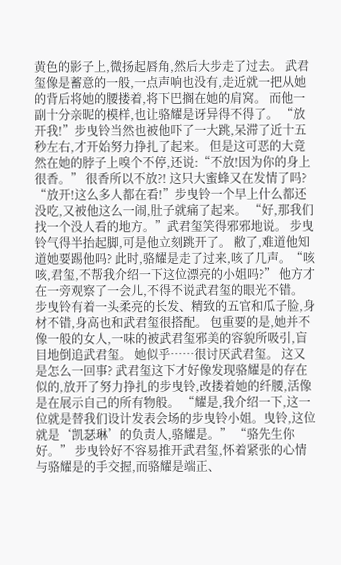黄色的影子上,微扬起唇角,然后大步走了过去。 武君玺像是蓄意的一般,一点声响也没有,走近就一把从她的背后将她的腰搂着,将下巴搁在她的肩窝。 而他一副十分亲昵的模样,也让骆耀是讶异得不得了。 “放开我!”步曳铃当然也被他吓了一大跳,呆滞了近十五秒左右,才开始努力挣扎了起来。 但是这可恶的大竟然在她的脖子上嗅个不停,还说:“不放!因为你的身上很香。” 很香所以不放?! 这只大蜜蜂又在发情了吗? “放开!这么多人都在看!”步曳铃一个早上什么都还没吃,又被他这么一闹,肚子就痛了起来。 “好,那我们找一个没人看的地方。”武君玺笑得邪邪地说。 步曳铃气得半抬起脚,可是他立刻跳开了。 敝了,难道他知道她要踢他吗? 此时,骆耀是走了过来,咳了几声。“咳咳,君玺,不帮我介绍一下这位漂亮的小姐吗?” 他方才在一旁观察了一会儿,不得不说武君玺的眼光不错。 步曳铃有着一头柔亮的长发、精致的五官和瓜子脸,身材不错,身高也和武君玺很搭配。 包重要的是,她并不像一般的女人,一味的被武君玺邪美的容貌所吸引,盲目地倒追武君玺。 她似乎……很讨厌武君玺。 这又是怎么一回事? 武君玺这下才好像发现骆耀是的存在似的,放开了努力挣扎的步曳铃,改搂着她的纤腰,活像是在展示自己的所有物般。 “耀是,我介绍一下,这一位就是替我们设计发表会场的步曳铃小姐。曳铃,这位就是‘凯瑟琳’的负责人,骆耀是。” “骆先生你好。” 步曳铃好不容易推开武君玺,怀着紧张的心情与骆耀是的手交握,而骆耀是端正、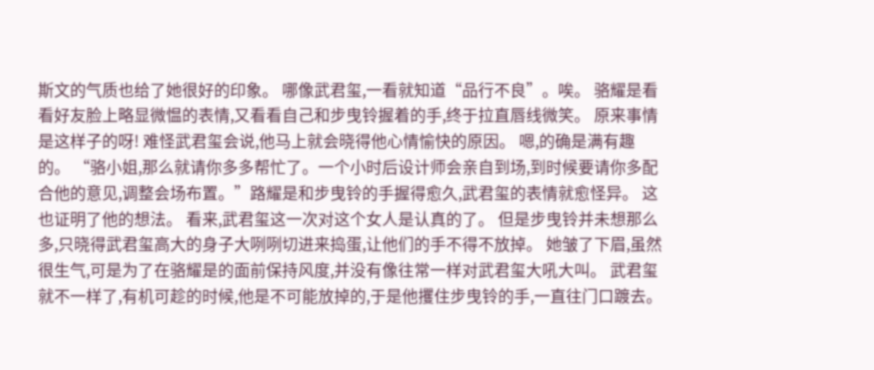斯文的气质也给了她很好的印象。 哪像武君玺,一看就知道“品行不良”。唉。 骆耀是看看好友脸上略显微愠的表情,又看看自己和步曳铃握着的手,终于拉直唇线微笑。 原来事情是这样子的呀! 难怪武君玺会说,他马上就会晓得他心情愉快的原因。 嗯,的确是满有趣的。 “骆小姐,那么就请你多多帮忙了。一个小时后设计师会亲自到场,到时候要请你多配合他的意见,调整会场布置。”路耀是和步曳铃的手握得愈久,武君玺的表情就愈怪异。 这也证明了他的想法。 看来,武君玺这一次对这个女人是认真的了。 但是步曳铃并未想那么多,只晓得武君玺高大的身子大咧咧切进来捣蛋,让他们的手不得不放掉。 她皱了下眉,虽然很生气,可是为了在骆耀是的面前保持风度,并没有像往常一样对武君玺大吼大叫。 武君玺就不一样了,有机可趁的时候,他是不可能放掉的,于是他攫住步曳铃的手,一直往门口踱去。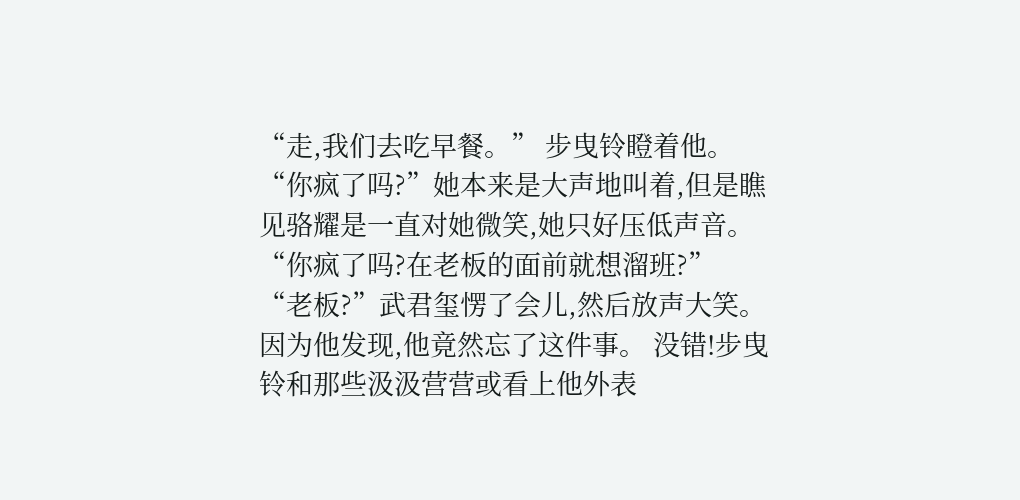“走,我们去吃早餐。” 步曳铃瞪着他。 “你疯了吗?”她本来是大声地叫着,但是瞧见骆耀是一直对她微笑,她只好压低声音。“你疯了吗?在老板的面前就想溜班?” “老板?”武君玺愣了会儿,然后放声大笑。 因为他发现,他竟然忘了这件事。 没错!步曳铃和那些汲汲营营或看上他外表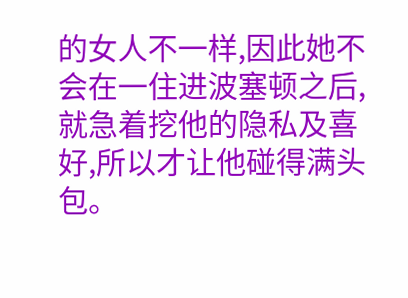的女人不一样,因此她不会在一住进波塞顿之后,就急着挖他的隐私及喜好,所以才让他碰得满头包。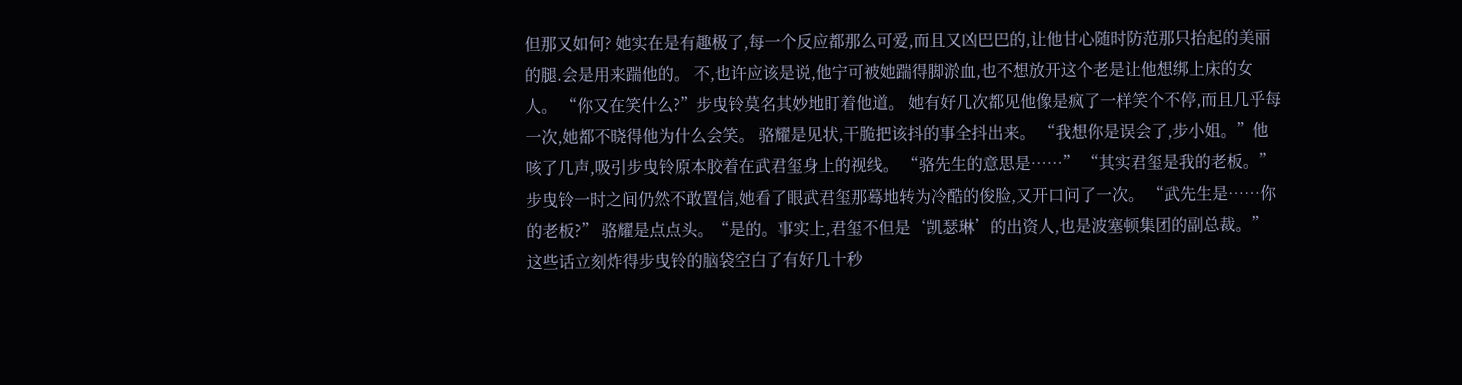但那又如何? 她实在是有趣极了,每一个反应都那么可爱,而且又凶巴巴的,让他甘心随时防范那只抬起的美丽的腿.会是用来踹他的。 不,也许应该是说,他宁可被她踹得脚淤血,也不想放开这个老是让他想绑上床的女人。 “你又在笑什么?”步曳铃莫名其妙地盯着他道。 她有好几次都见他像是疯了一样笑个不停,而且几乎每一次,她都不晓得他为什么会笑。 骆耀是见状,干脆把该抖的事全抖出来。 “我想你是误会了,步小姐。”他咳了几声,吸引步曳铃原本胶着在武君玺身上的视线。 “骆先生的意思是……” “其实君玺是我的老板。” 步曳铃一时之间仍然不敢置信,她看了眼武君玺那蓦地转为冷酷的俊脸,又开口问了一次。 “武先生是……你的老板?” 骆耀是点点头。“是的。事实上,君玺不但是‘凯瑟琳’的出资人,也是波塞顿集团的副总裁。” 这些话立刻炸得步曳铃的脑袋空白了有好几十秒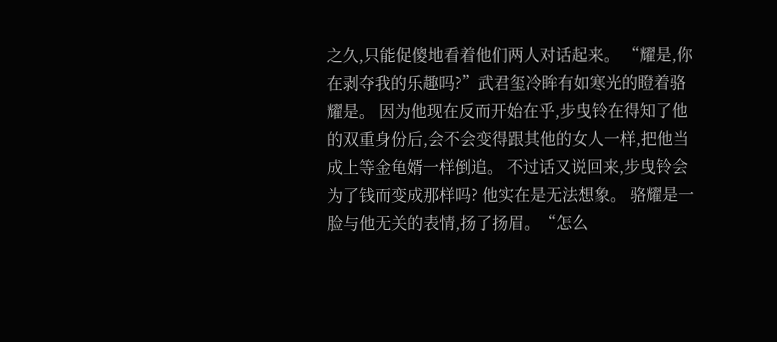之久,只能促傻地看着他们两人对话起来。 “耀是,你在剥夺我的乐趣吗?”武君玺冷眸有如寒光的瞪着骆耀是。 因为他现在反而开始在乎,步曳铃在得知了他的双重身份后,会不会变得跟其他的女人一样,把他当成上等金龟婿一样倒追。 不过话又说回来,步曳铃会为了钱而变成那样吗? 他实在是无法想象。 骆耀是一脸与他无关的表情,扬了扬眉。“怎么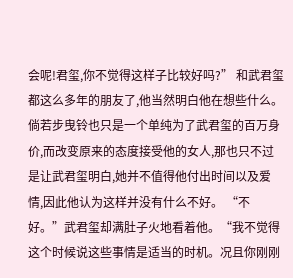会呢!君玺,你不觉得这样子比较好吗?” 和武君玺都这么多年的朋友了,他当然明白他在想些什么。 倘若步曳铃也只是一个单纯为了武君玺的百万身价,而改变原来的态度接受他的女人,那也只不过是让武君玺明白,她并不值得他付出时间以及爱情,因此他认为这样并没有什么不好。 “不好。”武君玺却满肚子火地看着他。“我不觉得这个时候说这些事情是适当的时机。况且你刚刚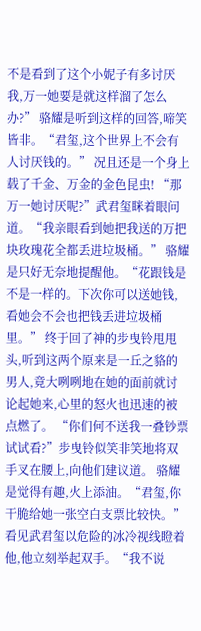不是看到了这个小妮子有多讨厌我,万一她要是就这样溜了怎么办?” 骆耀是听到这样的回答,啼笑皆非。“君玺,这个世界上不会有人讨厌钱的。” 况且还是一个身上载了千金、万金的金色昆虫! “那万一她讨厌呢?”武君玺眯着眼问道。“我亲眼看到她把我送的万把块玫瑰花全都丢进垃圾桶。” 骆耀是只好无奈地提醒他。“花跟钱是不是一样的。下次你可以送她钱,看她会不会也把钱丢进垃圾桶里。” 终于回了神的步曳铃甩甩头,听到这两个原来是一丘之貉的男人,竟大咧咧地在她的面前就讨论起她来,心里的怒火也迅速的被点燃了。 “你们何不送我一叠钞票试试看?”步曳铃似笑非笑地将双手叉在腰上,向他们建议道。 骆耀是觉得有趣,火上添油。“君玺,你干脆给她一张空白支票比较快。”看见武君玺以危险的冰冷视线瞪着他,他立刻举起双手。“我不说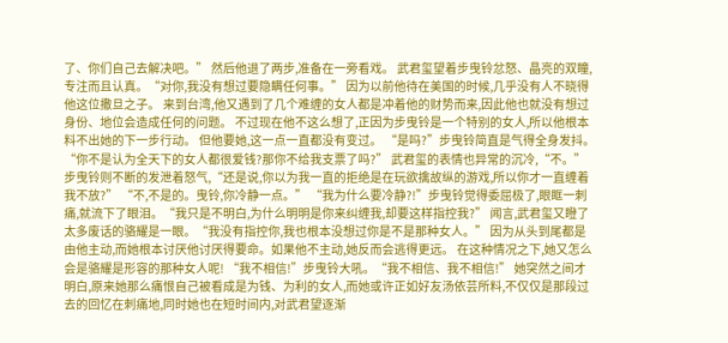了、你们自己去解决吧。” 然后他退了两步,准备在一旁看戏。 武君玺望着步曳铃忿怒、晶亮的双瞳,专注而且认真。“对你,我没有想过要隐瞒任何事。” 因为以前他待在美国的时候,几乎没有人不晓得他这位撒旦之子。 来到台湾,他又遇到了几个难缠的女人都是冲着他的财势而来,因此他也就没有想过身份、地位会造成任何的问题。 不过现在他不这么想了,正因为步曳铃是一个特别的女人,所以他根本料不出她的下一步行动。 但他要她,这一点一直都没有变过。 “是吗?”步曳铃简直是气得全身发抖。“你不是认为全天下的女人都很爱钱?那你不给我支票了吗?” 武君玺的表情也异常的沉冷,“不。” 步曳铃则不断的发泄着怒气,“还是说,你以为我一直的拒绝是在玩欲擒故纵的游戏,所以你才一直缠着我不放?” “不,不是的。曳铃,你冷静一点。” “我为什么要冷静?!”步曳铃觉得委屈极了,眼眶一刺痛,就流下了眼泪。“我只是不明白,为什么明明是你来纠缠我,却要这样指控我?” 闻言,武君玺又瞪了太多废话的骆耀是一眼。“我没有指控你,我也根本没想过你是不是那种女人。” 因为从头到尾都是由他主动,而她根本讨厌他讨厌得要命。如果他不主动,她反而会逃得更远。 在这种情况之下,她又怎么会是骆耀是形容的那种女人呢! “我不相信!”步曳铃大吼。“我不相信、我不相信!” 她突然之间才明白,原来她那么痛恨自己被看成是为钱、为利的女人,而她或许正如好友汤依芸所料,不仅仅是那段过去的回忆在刺痛地,同时她也在短时间内,对武君望逐渐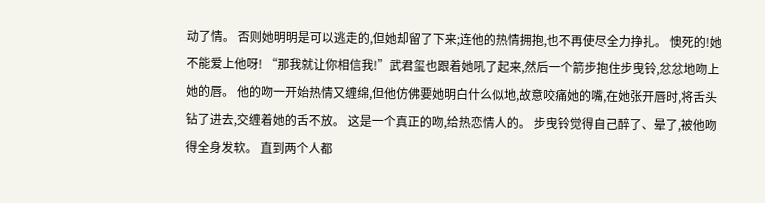动了情。 否则她明明是可以逃走的,但她却留了下来;连他的热情拥抱,也不再使尽全力挣扎。 懊死的!她不能爱上他呀! “那我就让你相信我!”武君玺也跟着她吼了起来,然后一个箭步抱住步曳铃,忿忿地吻上她的唇。 他的吻一开始热情又缠绵,但他仿佛要她明白什么似地,故意咬痛她的嘴,在她张开唇时,将舌头钻了进去,交缠着她的舌不放。 这是一个真正的吻,给热恋情人的。 步曳铃觉得自己醉了、晕了,被他吻得全身发软。 直到两个人都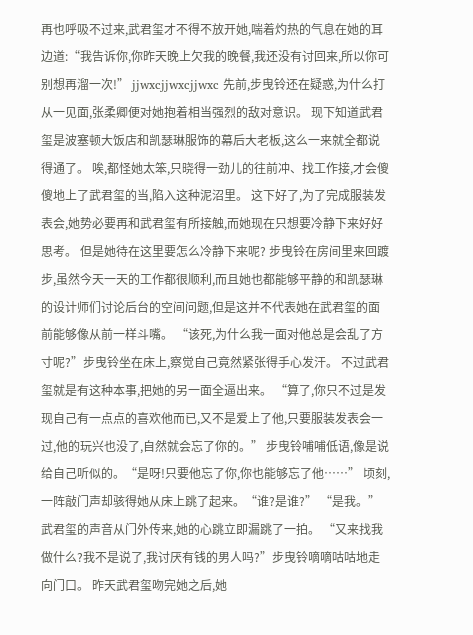再也呼吸不过来,武君玺才不得不放开她,喘着灼热的气息在她的耳边道:“我告诉你,你昨天晚上欠我的晚餐,我还没有讨回来,所以你可别想再溜一次!” jjwxcjjwxcjjwxc 先前,步曳铃还在疑惑,为什么打从一见面,张柔卿便对她抱着相当强烈的敌对意识。 现下知道武君玺是波塞顿大饭店和凯瑟琳服饰的幕后大老板,这么一来就全都说得通了。 唉,都怪她太笨,只晓得一劲儿的往前冲、找工作接,才会傻傻地上了武君玺的当,陷入这种泥沼里。 这下好了,为了完成服装发表会,她势必要再和武君玺有所接触,而她现在只想要冷静下来好好思考。 但是她待在这里要怎么冷静下来呢? 步曳铃在房间里来回踱步,虽然今天一天的工作都很顺利,而且她也都能够平静的和凯瑟琳的设计师们讨论后台的空间问题,但是这并不代表她在武君玺的面前能够像从前一样斗嘴。 “该死,为什么我一面对他总是会乱了方寸呢?”步曳铃坐在床上,察觉自己竟然紧张得手心发汗。 不过武君玺就是有这种本事,把她的另一面全逼出来。 “算了,你只不过是发现自己有一点点的喜欢他而已,又不是爱上了他,只要服装发表会一过,他的玩兴也没了,自然就会忘了你的。” 步曳铃哺哺低语,像是说给自己听似的。“是呀!只要他忘了你,你也能够忘了他……” 顷刻,一阵敲门声却骇得她从床上跳了起来。“谁?是谁?” “是我。” 武君玺的声音从门外传来,她的心跳立即漏跳了一拍。 “又来找我做什么?我不是说了,我讨厌有钱的男人吗?”步曳铃嘀嘀咕咕地走向门口。 昨天武君玺吻完她之后,她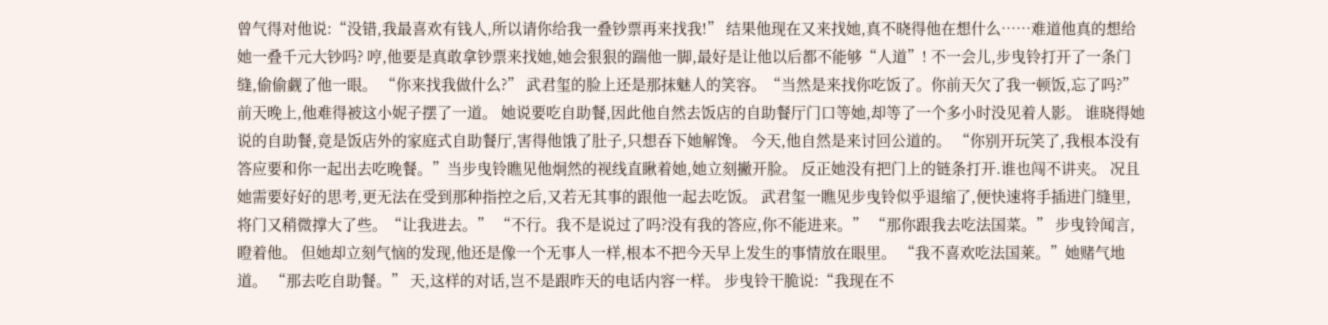曾气得对他说:“没错,我最喜欢有钱人,所以请你给我一叠钞票再来找我!” 结果他现在又来找她,真不晓得他在想什么……难道他真的想给她一叠千元大钞吗? 哼,他要是真敢拿钞票来找她,她会狠狠的踹他一脚,最好是让他以后都不能够“人道”! 不一会儿,步曳铃打开了一条门缝,偷偷觑了他一眼。 “你来找我做什么?” 武君玺的脸上还是那抹魅人的笑容。“当然是来找你吃饭了。你前天欠了我一顿饭,忘了吗?” 前天晚上,他难得被这小妮子摆了一道。 她说要吃自助餐,因此他自然去饭店的自助餐厅门口等她,却等了一个多小时没见着人影。 谁晓得她说的自助餐,竟是饭店外的家庭式自助餐厅,害得他饿了肚子,只想吞下她解馋。 今天,他自然是来讨回公道的。 “你别开玩笑了,我根本没有答应要和你一起出去吃晚餐。”当步曳铃瞧见他炯然的视线直瞅着她,她立刻撇开脸。 反正她没有把门上的链条打开.谁也闯不讲夹。 况且她需要好好的思考,更无法在受到那种指控之后,又若无其事的跟他一起去吃饭。 武君玺一瞧见步曳铃似乎退缩了,便快速将手插进门缝里,将门又稍微撑大了些。“让我进去。” “不行。我不是说过了吗?没有我的答应,你不能进来。” “那你跟我去吃法国菜。” 步曳铃闻言,瞪着他。 但她却立刻气恼的发现,他还是像一个无事人一样,根本不把今天早上发生的事情放在眼里。 “我不喜欢吃法国莱。”她赌气地道。 “那去吃自助餐。” 天,这样的对话,岂不是跟昨天的电话内容一样。 步曳铃干脆说:“我现在不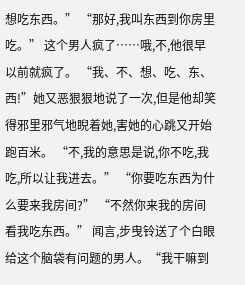想吃东西。” “那好,我叫东西到你房里吃。” 这个男人疯了……哦,不,他很早以前就疯了。 “我、不、想、吃、东、西!”她又恶狠狠地说了一次,但是他却笑得邪里邪气地睨着她,害她的心跳又开始跑百米。 “不,我的意思是说,你不吃,我吃,所以让我进去。” “你要吃东西为什么要来我房间?” “不然你来我的房间看我吃东西。” 闻言,步曳铃送了个白眼给这个脑袋有问题的男人。“我干嘛到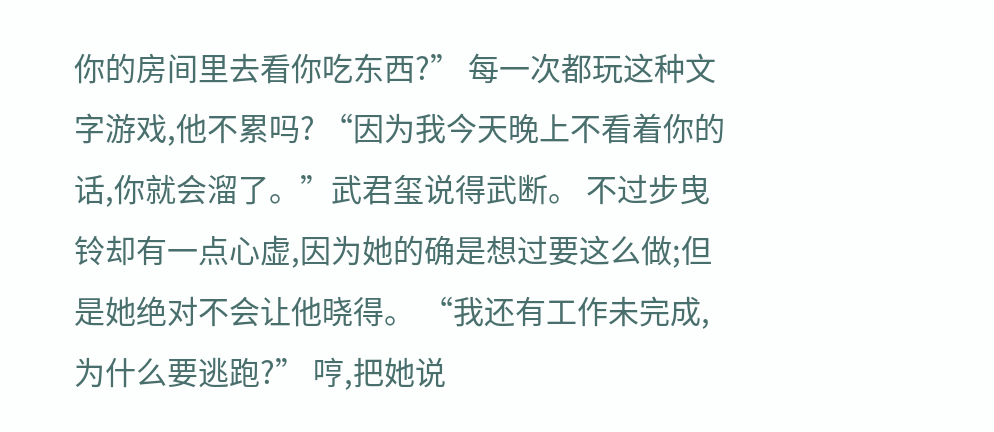你的房间里去看你吃东西?” 每一次都玩这种文字游戏,他不累吗? “因为我今天晚上不看着你的话,你就会溜了。”武君玺说得武断。 不过步曳铃却有一点心虚,因为她的确是想过要这么做;但是她绝对不会让他晓得。 “我还有工作未完成,为什么要逃跑?” 哼,把她说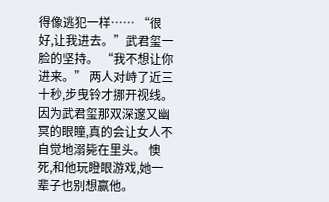得像逃犯一样…… “很好,让我进去。”武君玺一脸的坚持。 “我不想让你进来。” 两人对峙了近三十秒,步曳铃才挪开视线。因为武君玺那双深邃又幽冥的眼瞳,真的会让女人不自觉地溺毙在里头。 懊死,和他玩瞪眼游戏,她一辈子也别想赢他。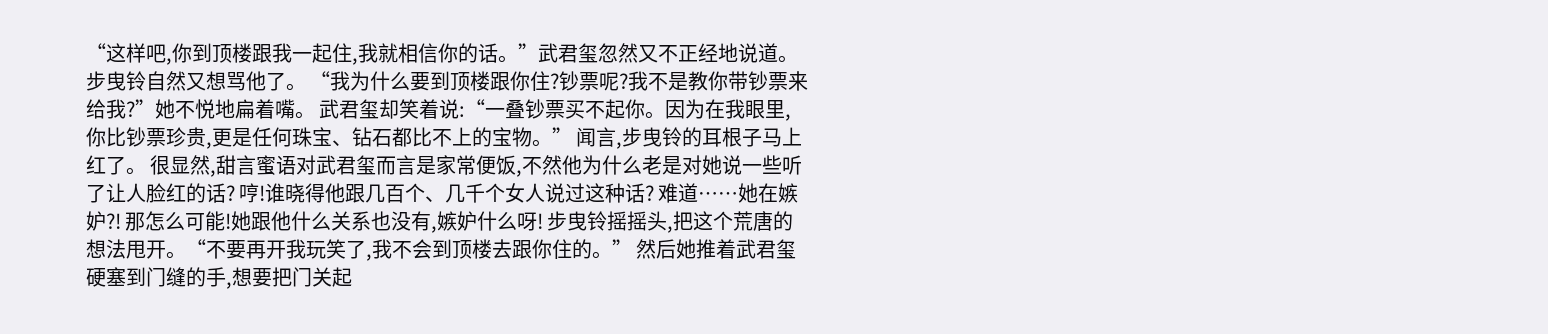“这样吧,你到顶楼跟我一起住,我就相信你的话。”武君玺忽然又不正经地说道。 步曳铃自然又想骂他了。 “我为什么要到顶楼跟你住?钞票呢?我不是教你带钞票来给我?”她不悦地扁着嘴。 武君玺却笑着说:“一叠钞票买不起你。因为在我眼里,你比钞票珍贵,更是任何珠宝、钻石都比不上的宝物。” 闻言,步曳铃的耳根子马上红了。 很显然,甜言蜜语对武君玺而言是家常便饭,不然他为什么老是对她说一些听了让人脸红的话? 哼!谁晓得他跟几百个、几千个女人说过这种话? 难道……她在嫉妒?! 那怎么可能!她跟他什么关系也没有,嫉妒什么呀! 步曳铃摇摇头,把这个荒唐的想法甩开。“不要再开我玩笑了,我不会到顶楼去跟你住的。” 然后她推着武君玺硬塞到门缝的手,想要把门关起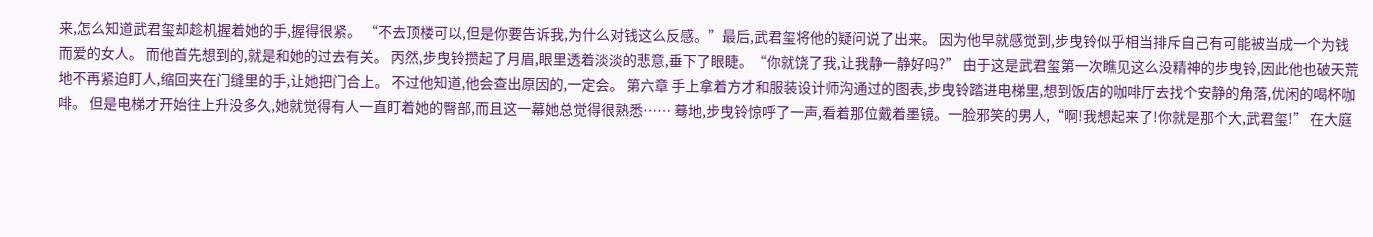来,怎么知道武君玺却趁机握着她的手,握得很紧。 “不去顶楼可以,但是你要告诉我,为什么对钱这么反感。”最后,武君玺将他的疑问说了出来。 因为他早就感觉到,步曳铃似乎相当排斥自己有可能被当成一个为钱而爱的女人。 而他首先想到的,就是和她的过去有关。 丙然,步曳铃攒起了月眉,眼里透着淡淡的悲意,垂下了眼睫。“你就饶了我,让我静一静好吗?” 由于这是武君玺第一次瞧见这么没精神的步曳铃,因此他也破天荒地不再紧迫盯人,缩回夹在门缝里的手,让她把门合上。 不过他知道,他会查出原因的,一定会。 第六章 手上拿着方才和服装设计师沟通过的图表,步曳铃踏进电梯里,想到饭店的咖啡厅去找个安静的角落,优闲的喝杯咖啡。 但是电梯才开始往上升没多久,她就觉得有人一直盯着她的臀部,而且这一幕她总觉得很熟悉…… 蓦地,步曳铃惊呼了一声,看着那位戴着墨镜。一脸邪笑的男人,“啊!我想起来了!你就是那个大,武君玺!” 在大庭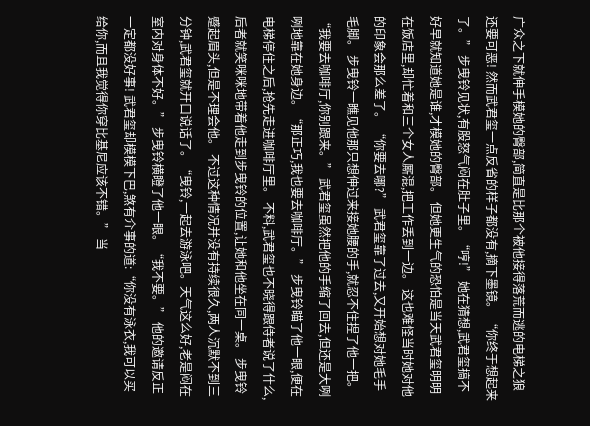广众之下就伸手模她的臀部,简直是比那个被他接得落荒而逃的电梯之狼还要可恶! 然而武君玺一点反省的样子都没有,摘下墨镜。 “你终于想起来了。” 步曳铃见状,有股怒气闷在肚子里。“哼!” 她在猜想,武君玺搞不好早就知道她是谁,才模她的臀部。 但她更生气的恐怕是当天武君玺明明在饭店里,却忙着和三个女人厮混,把工作丢到一边。 这也难怪当时她对他的印象会那么差了。 “你要去哪?” 武君玺靠了过去,又开始想对她毛手毛脚。 步曳铃一瞧见他那只想伸过来接她腰的手,就忍不住捏了他一把。“我要去咖啡厅,你别跟来。” 武君玺虽然把他的手缩了回去,但还是大咧咧地靠在她身边。“那正巧,我也要去咖啡厅。” 步曳铃瞄了他一眼,便在电梯停住之后,抢先走进咖啡厅里。 不料,武君玺也不晓得跟侍者说了什么,后者就笑咪咪地带着他走到步曳铃的位置,让她和他坐在同一桌。 步曳铃蹙起眉头,但是不理会他。 不过这种情况并没有持续很久,两人沉默不到三分钟,武君玺就开口说话了。“曳铃,一起去游泳吧。天气这么好,老是闷在室内对身体不好。” 步曳铃横瞪了他一眼。“我不要。” 他的邀请反正一定都没好事! 武君玺却模模下巴,煞有介事的道:“你没有泳衣,我可以买给你,而且我觉得你穿比基尼应该不错。” 当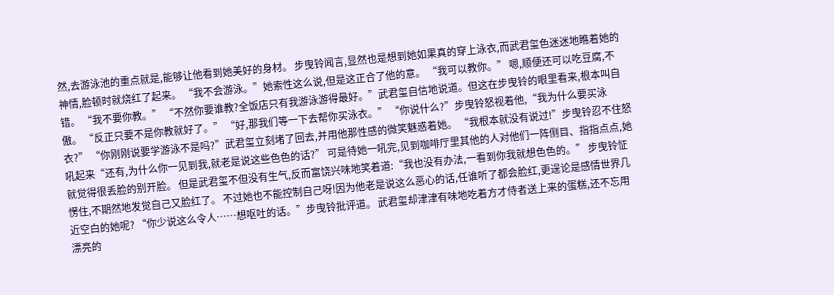然,去游泳池的重点就是,能够让他看到她美好的身材。 步曳铃闻言,显然也是想到她如果真的穿上泳衣,而武君玺色迷迷地瞧着她的神情,脸顿时就烧红了起来。 “我不会游泳。”她索性这么说,但是这正合了他的意。 “我可以教你。” 嗯,顺便还可以吃豆腐,不错。 “我不要你教。” “不然你要谁教?全饭店只有我游泳游得最好。”武君玺自信地说道。但这在步曳铃的眼里看来,根本叫自傲。 “反正只要不是你教就好了。” “好,那我们等一下去帮你买泳衣。” “你说什么?”步曳铃怒视着他,“我为什么要买泳衣?” “你刚刚说要学游泳不是吗?”武君玺立刻堵了回去,并用他那性感的微笑魅惑着她。 “我根本就没有说过!”步曳铃忍不住怒吼起来“还有,为什么你一见到我,就老是说这些色色的话?” 可是待她一吼完,见到咖啡厅里其他的人对他们一阵侧目、指指点点,她就觉得很丢脸的别开脸。 但是武君玺不但没有生气,反而富饶兴味地笑着道:“我也没有办法,一看到你我就想色色的。” 步曳铃怔愣住,不期然地发觉自己又脸红了。 不过她也不能控制自己呀!因为他老是说这么恶心的话,任谁听了都会脸红,更逞论是感情世界几近空白的她呢? “你少说这么令人……想呕吐的话。”步曳铃批评道。 武君玺却津津有味地吃着方才侍者送上来的蛋糕,还不忘用漂亮的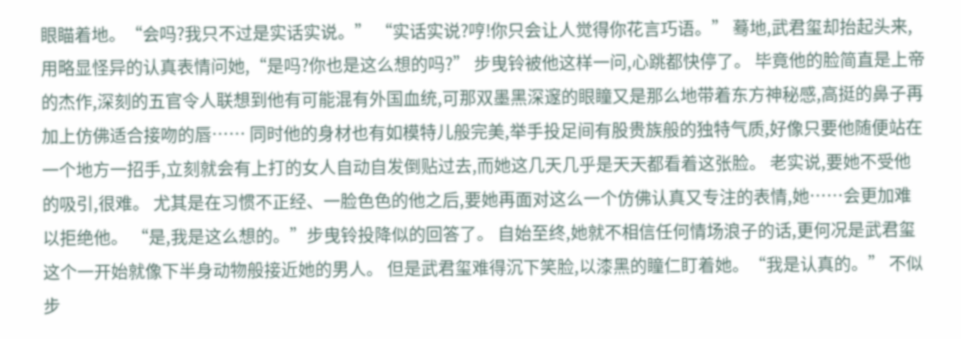眼瞄着地。“会吗?我只不过是实话实说。” “实话实说?哼!你只会让人觉得你花言巧语。” 蓦地,武君玺却抬起头来,用略显怪异的认真表情问她,“是吗?你也是这么想的吗?” 步曳铃被他这样一问,心跳都快停了。 毕竟他的脸简直是上帝的杰作,深刻的五官令人联想到他有可能混有外国血统,可那双墨黑深邃的眼瞳又是那么地带着东方神秘感,高挺的鼻子再加上仿佛适合接吻的唇…… 同时他的身材也有如模特儿般完美,举手投足间有股贵族般的独特气质,好像只要他随便站在一个地方一招手,立刻就会有上打的女人自动自发倒贴过去,而她这几天几乎是天天都看着这张脸。 老实说,要她不受他的吸引,很难。 尤其是在习惯不正经、一脸色色的他之后,要她再面对这么一个仿佛认真又专注的表情,她……会更加难以拒绝他。 “是,我是这么想的。”步曳铃投降似的回答了。 自始至终,她就不相信任何情场浪子的话,更何况是武君玺这个一开始就像下半身动物般接近她的男人。 但是武君玺难得沉下笑脸,以漆黑的瞳仁盯着她。“我是认真的。” 不似步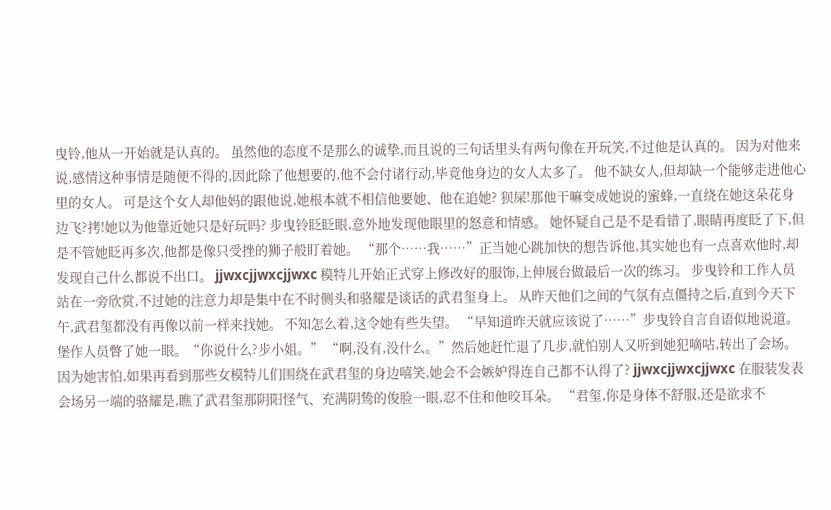曳铃,他从一开始就是认真的。 虽然他的态度不是那么的诚挚,而且说的三句话里头有两句像在开玩笑,不过他是认真的。 因为对他来说,感情这种事情是随便不得的,因此除了他想要的,他不会付诸行动,毕竟他身边的女人太多了。 他不缺女人,但却缺一个能够走进他心里的女人。 可是这个女人却他妈的跟他说,她根本就不相信他要她、他在追她? 狈屎!那他干嘛变成她说的蜜蜂,一直绕在她这朵花身边飞?拷!她以为他靠近她只是好玩吗? 步曳铃眨眨眼,意外地发现他眼里的怒意和情感。 她怀疑自己是不是看错了,眼睛再度眨了下,但是不管她眨再多次,他都是像只受挫的狮子般盯着她。 “那个……我……”正当她心跳加快的想告诉他,其实她也有一点喜欢他时,却发现自己什么都说不出口。 jjwxcjjwxcjjwxc 模特儿开始正式穿上修改好的服饰,上伸展台做最后一次的练习。 步曳铃和工作人员站在一旁欣赏,不过她的注意力却是集中在不时侧头和骆耀是谈话的武君玺身上。 从昨天他们之间的气氛有点僵持之后,直到今天下午,武君玺都没有再像以前一样来找她。 不知怎么着,这令她有些失望。 “早知道昨天就应该说了……”步曳铃自言自语似地说道。 堡作人员瞥了她一眼。“你说什么?步小姐。” “啊,没有,没什么。”然后她赶忙退了几步,就怕别人又听到她犯嘀咕,转出了会场。 因为她害怕,如果再看到那些女模特儿们围绕在武君玺的身边嘻笑,她会不会嫉妒得连自己都不认得了? jjwxcjjwxcjjwxc 在服装发表会场另一端的骆耀是,瞧了武君玺那阴阳怪气、充满阴鸷的俊脸一眼,忍不住和他咬耳朵。 “君玺,你是身体不舒服,还是欲求不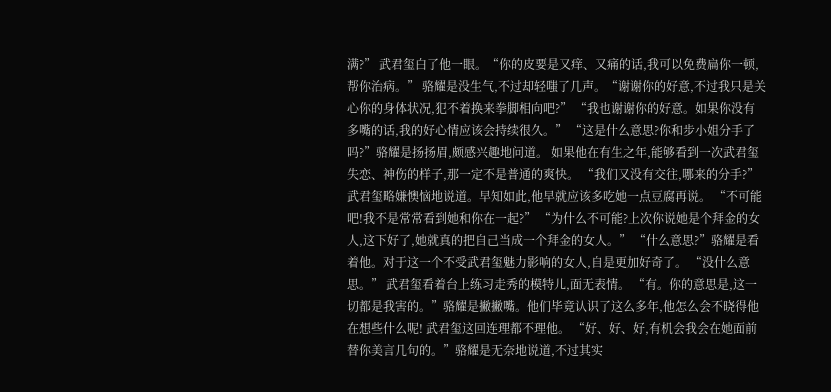满?” 武君玺白了他一眼。“你的皮要是又痒、又痛的话,我可以免费扁你一顿,帮你治病。” 骆耀是没生气,不过却轻嗤了几声。“谢谢你的好意,不过我只是关心你的身体状况,犯不着换来拳脚相向吧?” “我也谢谢你的好意。如果你没有多嘴的话,我的好心情应该会持续很久。” “这是什么意思?你和步小姐分手了吗?”骆耀是扬扬眉,颇感兴趣地问道。 如果他在有生之年,能够看到一次武君玺失恋、神伤的样子,那一定不是普通的爽快。 “我们又没有交往,哪来的分手?”武君玺略嫌懊恼地说道。早知如此,他早就应该多吃她一点豆腐再说。 “不可能吧!我不是常常看到她和你在一起?” “为什么不可能?上次你说她是个拜金的女人,这下好了,她就真的把自己当成一个拜金的女人。” “什么意思?”骆耀是看着他。对于这一个不受武君玺魅力影响的女人,自是更加好奇了。 “没什么意思。” 武君玺看着台上练习走秀的模特儿,面无表情。 “有。你的意思是,这一切都是我害的。”骆耀是撇撇嘴。他们毕竟认识了这么多年,他怎么会不晓得他在想些什么呢! 武君玺这回连理都不理他。 “好、好、好,有机会我会在她面前替你美言几句的。”骆耀是无奈地说道,不过其实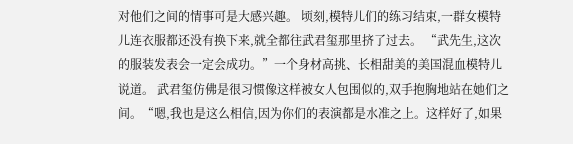对他们之间的情事可是大感兴趣。 顷刻,模特儿们的练习结束,一群女模特儿连衣服都还没有换下来,就全都往武君玺那里挤了过去。 “武先生,这次的服装发表会一定会成功。”一个身材高挑、长相甜美的美国混血模特儿说道。 武君玺仿佛是很习惯像这样被女人包围似的,双手抱胸地站在她们之间。“嗯,我也是这么相信,因为你们的表演都是水准之上。这样好了,如果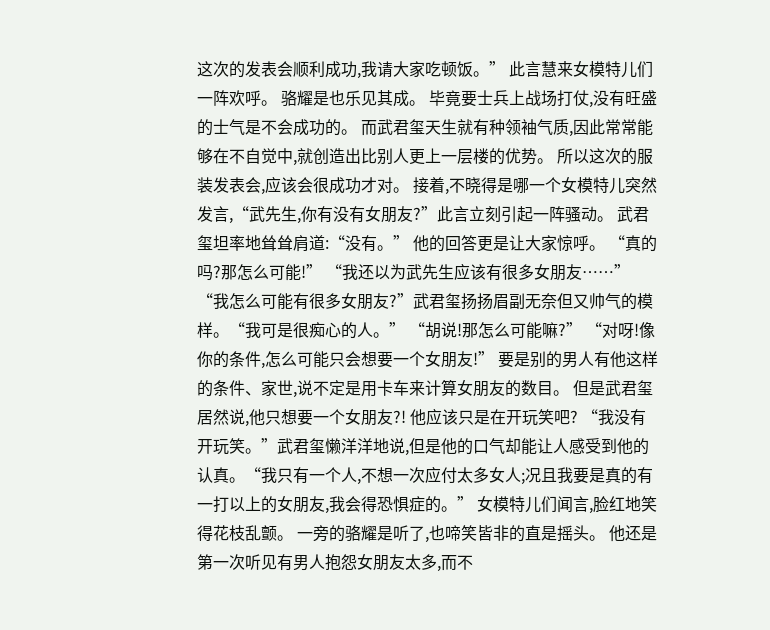这次的发表会顺利成功,我请大家吃顿饭。” 此言慧来女模特儿们一阵欢呼。 骆耀是也乐见其成。 毕竟要士兵上战场打仗,没有旺盛的士气是不会成功的。 而武君玺天生就有种领袖气质,因此常常能够在不自觉中,就创造出比别人更上一层楼的优势。 所以这次的服装发表会,应该会很成功才对。 接着,不晓得是哪一个女模特儿突然发言,“武先生,你有没有女朋友?”此言立刻引起一阵骚动。 武君玺坦率地耸耸肩道:“没有。” 他的回答更是让大家惊呼。 “真的吗?那怎么可能!” “我还以为武先生应该有很多女朋友……” “我怎么可能有很多女朋友?”武君玺扬扬眉副无奈但又帅气的模样。“我可是很痴心的人。” “胡说!那怎么可能嘛?” “对呀!像你的条件,怎么可能只会想要一个女朋友!” 要是别的男人有他这样的条件、家世,说不定是用卡车来计算女朋友的数目。 但是武君玺居然说,他只想要一个女朋友?! 他应该只是在开玩笑吧? “我没有开玩笑。”武君玺懒洋洋地说,但是他的口气却能让人感受到他的认真。“我只有一个人,不想一次应付太多女人;况且我要是真的有一打以上的女朋友,我会得恐惧症的。” 女模特儿们闻言,脸红地笑得花枝乱颤。 一旁的骆耀是听了,也啼笑皆非的直是摇头。 他还是第一次听见有男人抱怨女朋友太多,而不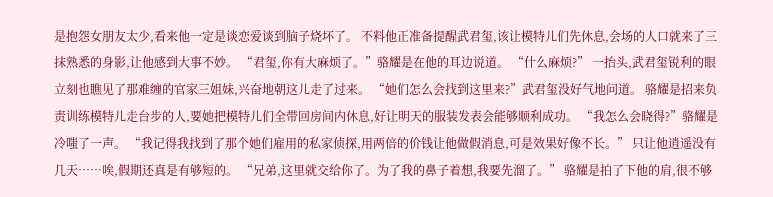是抱怨女朋友太少,看来他一定是谈恋爱谈到脑子烧坏了。 不料他正准备提醒武君玺,该让模特儿们先休息,会场的人口就来了三抹熟悉的身影,让他感到大事不妙。 “君玺,你有大麻烦了。”骆耀是在他的耳边说道。 “什么麻烦?” 一抬头,武君玺锐利的眼立刻也瞧见了那难缠的官家三姐妹,兴奋地朝这儿走了过来。 “她们怎么会找到这里来?”武君玺没好气地问道。 骆耀是招来负责训练模特儿走台步的人,要她把模特儿们全带回房间内休息,好让明天的服装发表会能够顺利成功。 “我怎么会晓得?”骆耀是冷嗤了一声。 “我记得我找到了那个她们雇用的私家侦探,用两倍的价钱让他做假消息,可是效果好像不长。” 只让他逍遥没有几天……唉,假期还真是有够短的。 “兄弟,这里就交给你了。为了我的鼻子着想,我要先溜了。” 骆耀是拍了下他的肩,很不够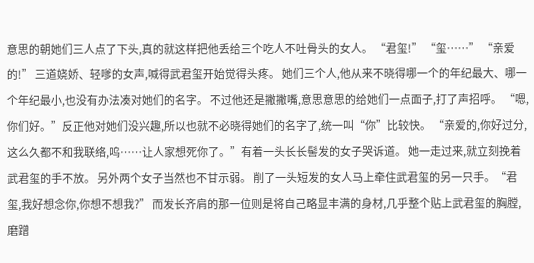意思的朝她们三人点了下头,真的就这样把他丢给三个吃人不吐骨头的女人。 “君玺!” “玺……” “亲爱的!” 三道娆娇、轻嗲的女声,喊得武君玺开始觉得头疼。 她们三个人,他从来不晓得哪一个的年纪最大、哪一个年纪最小,也没有办法凑对她们的名字。 不过他还是撇撇嘴,意思意思的给她们一点面子,打了声招呼。 “嗯,你们好。”反正他对她们没兴趣,所以也就不必晓得她们的名字了,统一叫“你”比较快。 “亲爱的,你好过分,这么久都不和我联络,呜……让人家想死你了。”有着一头长长髻发的女子哭诉道。 她一走过来,就立刻挽着武君玺的手不放。 另外两个女子当然也不甘示弱。 削了一头短发的女人马上牵住武君玺的另一只手。“君玺,我好想念你,你想不想我?” 而发长齐肩的那一位则是将自己略显丰满的身材,几乎整个贴上武君玺的胸膛,磨蹭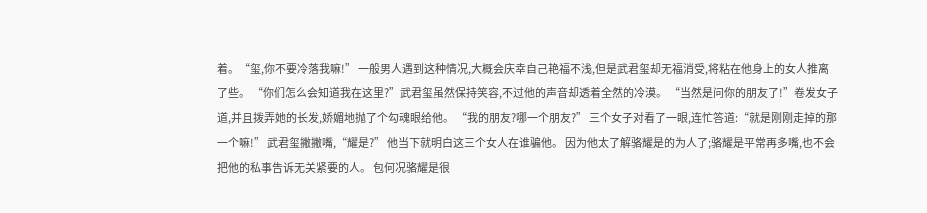着。“玺,你不要冷落我嘛!” 一般男人遇到这种情况,大概会庆幸自己艳福不浅,但是武君玺却无福消受,将粘在他身上的女人推离了些。 “你们怎么会知道我在这里?”武君玺虽然保持笑容,不过他的声音却透着全然的冷漠。 “当然是问你的朋友了!”卷发女子道,并且拨弄她的长发,娇媚地抛了个勾魂眼给他。 “我的朋友?哪一个朋友?” 三个女子对看了一眼,连忙答道:“就是刚刚走掉的那一个嘛!” 武君玺撇撇嘴,“耀是?” 他当下就明白这三个女人在谁骗他。 因为他太了解骆耀是的为人了;骆耀是平常再多嘴,也不会把他的私事告诉无关紧要的人。 包何况骆耀是很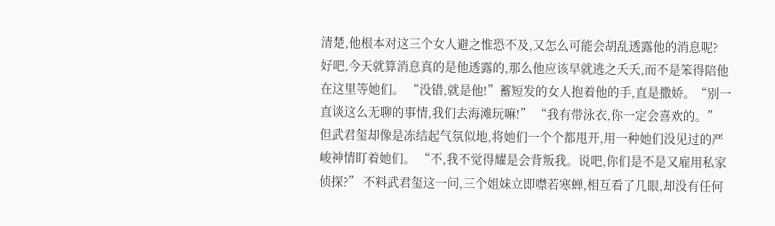清楚,他根本对这三个女人避之惟恐不及,又怎么可能会胡乱透露他的消息呢? 好吧,今天就算消息真的是他透露的,那么他应该早就逃之夭夭,而不是笨得陪他在这里等她们。 “没错,就是他!”蓄短发的女人抱着他的手,直是撒娇。“别一直谈这么无聊的事情,我们去海滩玩嘛!” “我有带泳衣,你一定会喜欢的。” 但武君玺却像是冻结起气氛似地,将她们一个个都甩开,用一种她们没见过的严峻神情盯着她们。 “不,我不觉得耀是会背叛我。说吧,你们是不是又雇用私家侦探?” 不料武君玺这一问,三个姐妹立即噤若寒蝉,相互看了几眼,却没有任何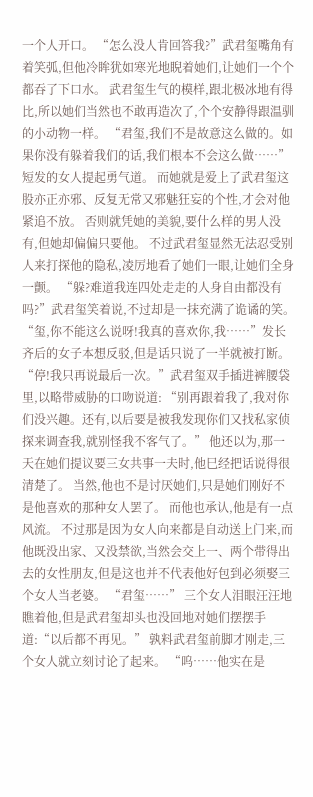一个人开口。 “怎么没人肯回答我?”武君玺嘴角有着笑弧,但他冷眸犹如寒光地睨着她们,让她们一个个都吞了下口水。 武君玺生气的模样,跟北极冰地有得比,所以她们当然也不敢再造次了,个个安静得跟温驯的小动物一样。 “君玺,我们不是故意这么做的。如果你没有躲着我们的话,我们根本不会这么做……”短发的女人提起勇气道。 而她就是爱上了武君玺这股亦正亦邪、反复无常又邪魅狂妄的个性,才会对他紧追不放。 否则就凭她的美貌,要什么样的男人没有,但她却偏偏只要他。 不过武君玺显然无法忍受别人来打探他的隐私,凌厉地看了她们一眼,让她们全身一颤。 “躲?难道我连四处走走的人身自由都没有吗?”武君玺笑着说,不过却是一抹充满了诡谲的笑。 “玺,你不能这么说呀!我真的喜欢你,我……”发长齐后的女子本想反驳,但是话只说了一半就被打断。 “停!我只再说最后一次。”武君玺双手插进裤腰袋里,以略带威胁的口吻说道: “别再跟着我了,我对你们没兴趣。还有,以后要是被我发现你们又找私家侦探来调查我,就别怪我不客气了。” 他还以为,那一天在她们提议要三女共事一夫时,他巳经把话说得很清楚了。 当然,他也不是讨厌她们,只是她们刚好不是他喜欢的那种女人罢了。 而他也承认,他是有一点风流。 不过那是因为女人向来都是自动送上门来,而他既没出家、又没禁欲,当然会交上一、两个带得出去的女性朋友,但是这也并不代表他好包到必须娶三个女人当老婆。 “君玺……” 三个女人泪眼汪汪地瞧着他,但是武君玺却头也没回地对她们摆摆手道:“以后都不再见。” 孰料武君玺前脚才刚走,三个女人就立刻讨论了起来。 “呜……他实在是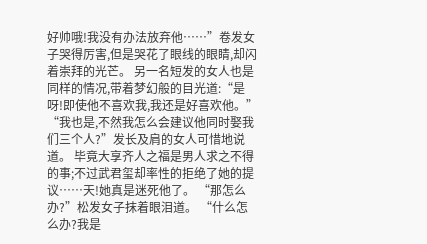好帅哦!我没有办法放弃他……”卷发女子哭得厉害,但是哭花了眼线的眼睛,却闪着崇拜的光芒。 另一名短发的女人也是同样的情况,带着梦幻般的目光道:“是呀!即使他不喜欢我,我还是好喜欢他。” “我也是,不然我怎么会建议他同时娶我们三个人?”发长及肩的女人可惜地说道。 毕竟大享齐人之福是男人求之不得的事;不过武君玺却率性的拒绝了她的提议……天!她真是迷死他了。 “那怎么办?”松发女子抹着眼泪道。 “什么怎么办?我是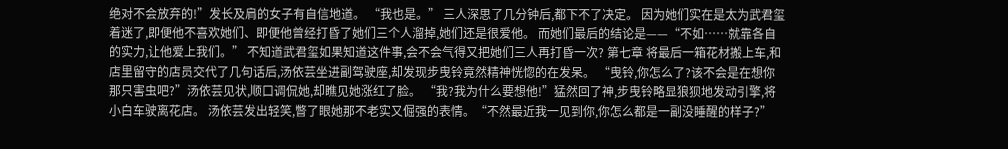绝对不会放弃的!”发长及肩的女子有自信地道。 “我也是。” 三人深思了几分钟后,都下不了决定。 因为她们实在是太为武君玺着迷了,即便他不喜欢她们、即便他曾经打昏了她们三个人溜掉,她们还是很爱他。 而她们最后的结论是——“不如……就靠各自的实力,让他爱上我们。” 不知道武君玺如果知道这件事,会不会气得又把她们三人再打昏一次? 第七章 将最后一箱花材搬上车,和店里留守的店员交代了几句话后,汤依芸坐进副驾驶座,却发现步曳铃竟然精神恍惚的在发呆。 “曳铃,你怎么了?该不会是在想你那只害虫吧?”汤依芸见状,顺口调侃她,却瞧见她涨红了脸。 “我?我为什么要想他!”猛然回了神,步曳铃略显狼狈地发动引擎,将小白车驶离花店。 汤依芸发出轻笑,瞥了眼她那不老实又倔强的表情。“不然最近我一见到你,你怎么都是一副没睡醒的样子?”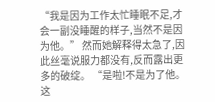“我是因为工作太忙睡眠不足,才会一副没睡醒的样子,当然不是因为他。” 然而她解释得太急了,因此丝毫说服力都没有,反而露出更多的破绽。 “是啦!不是为了他。这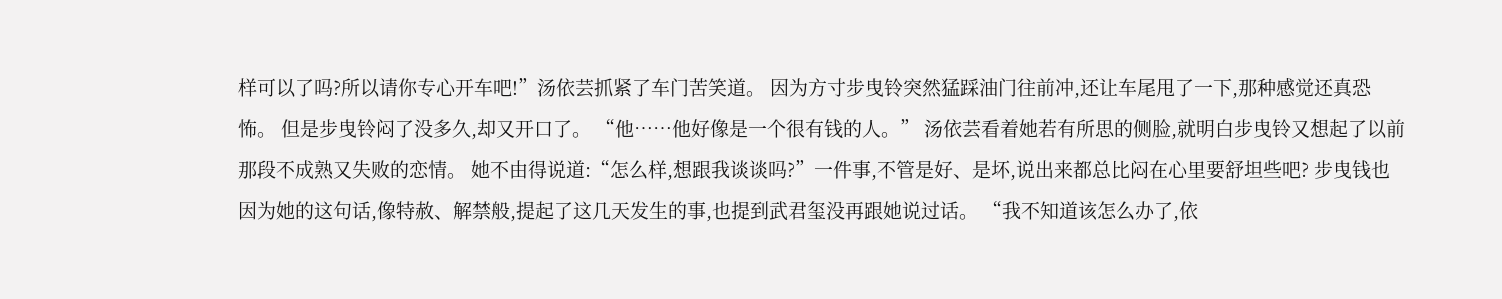样可以了吗?所以请你专心开车吧!”汤依芸抓紧了车门苦笑道。 因为方寸步曳铃突然猛踩油门往前冲,还让车尾甩了一下,那种感觉还真恐怖。 但是步曳铃闷了没多久,却又开口了。 “他……他好像是一个很有钱的人。” 汤依芸看着她若有所思的侧脸,就明白步曳铃又想起了以前那段不成熟又失败的恋情。 她不由得说道:“怎么样,想跟我谈谈吗?”一件事,不管是好、是坏,说出来都总比闷在心里要舒坦些吧? 步曳钱也因为她的这句话,像特赦、解禁般,提起了这几天发生的事,也提到武君玺没再跟她说过话。 “我不知道该怎么办了,依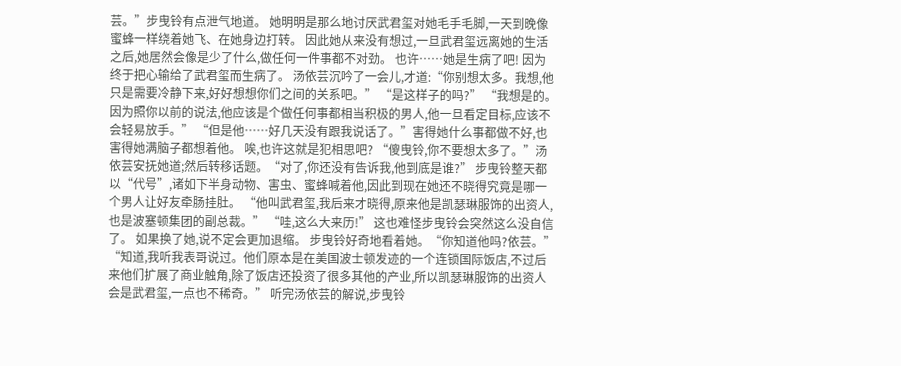芸。”步曳铃有点泄气地道。 她明明是那么地讨厌武君玺对她毛手毛脚,一天到晚像蜜蜂一样绕着她飞、在她身边打转。 因此她从来没有想过,一旦武君玺远离她的生活之后,她居然会像是少了什么,做任何一件事都不对劲。 也许……她是生病了吧! 因为终于把心输给了武君玺而生病了。 汤依芸沉吟了一会儿,才道:“你别想太多。我想,他只是需要冷静下来,好好想想你们之间的关系吧。” “是这样子的吗?” “我想是的。因为照你以前的说法,他应该是个做任何事都相当积极的男人,他一旦看定目标,应该不会轻易放手。” “但是他……好几天没有跟我说话了。”害得她什么事都做不好,也害得她满脑子都想着他。 唉,也许这就是犯相思吧? “傻曳铃,你不要想太多了。”汤依芸安抚她道;然后转移话题。“对了,你还没有告诉我,他到底是谁?” 步曳铃整天都以“代号”,诸如下半身动物、害虫、蜜蜂喊着他,因此到现在她还不晓得究竟是哪一个男人让好友牵肠挂肚。 “他叫武君玺,我后来才晓得,原来他是凯瑟琳服饰的出资人,也是波塞顿集团的副总裁。” “哇,这么大来历!” 这也难怪步曳铃会突然这么没自信了。 如果换了她,说不定会更加退缩。 步曳铃好奇地看着她。“你知道他吗?依芸。” “知道,我听我表哥说过。他们原本是在美国波士顿发迹的一个连锁国际饭店,不过后来他们扩展了商业触角,除了饭店还投资了很多其他的产业,所以凯瑟琳服饰的出资人会是武君玺,一点也不稀奇。” 听完汤依芸的解说,步曳铃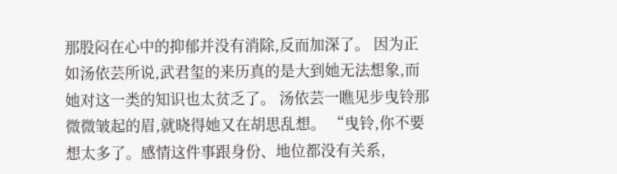那股闷在心中的抑郁并没有消除,反而加深了。 因为正如汤依芸所说,武君玺的来历真的是大到她无法想象,而她对这一类的知识也太贫乏了。 汤依芸一瞧见步曳铃那微微皱起的眉,就晓得她又在胡思乱想。 “曳铃,你不要想太多了。感情这件事跟身份、地位都没有关系,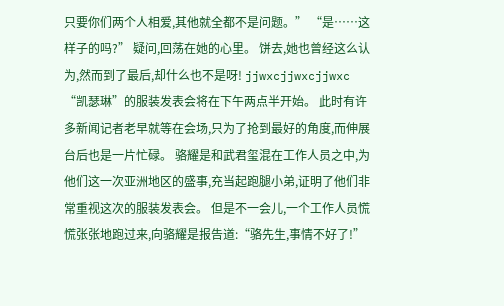只要你们两个人相爱,其他就全都不是问题。” “是……这样子的吗?” 疑问,回荡在她的心里。 饼去,她也曾经这么认为,然而到了最后,却什么也不是呀! jjwxcjjwxcjjwxc “凯瑟琳”的服装发表会将在下午两点半开始。 此时有许多新闻记者老早就等在会场,只为了抢到最好的角度,而伸展台后也是一片忙碌。 骆耀是和武君玺混在工作人员之中,为他们这一次亚洲地区的盛事,充当起跑腿小弟,证明了他们非常重视这次的服装发表会。 但是不一会儿,一个工作人员慌慌张张地跑过来,向骆耀是报告道:“骆先生,事情不好了!”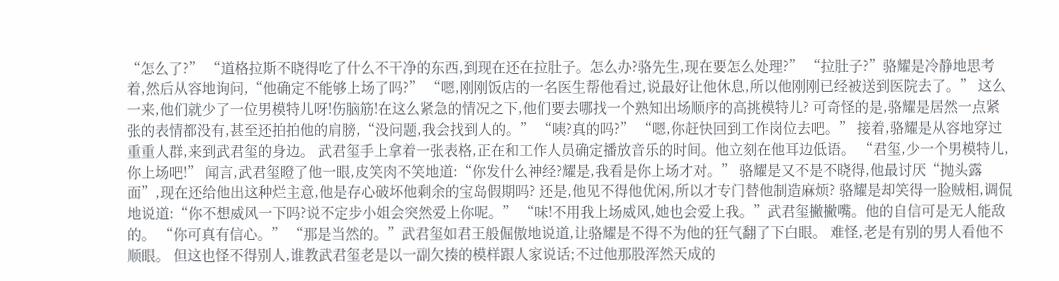“怎么了?” “道格拉斯不晓得吃了什么不干净的东西,到现在还在拉肚子。怎么办?骆先生,现在要怎么处理?” “拉肚子?”骆耀是冷静地思考着,然后从容地询问,“他确定不能够上场了吗?” “嗯,刚刚饭店的一名医生帮他看过,说最好让他休息,所以他刚刚已经被送到医院去了。” 这么一来,他们就少了一位男模特儿呀!伤脑筋!在这么紧急的情况之下,他们要去哪找一个熟知出场顺序的高挑模特儿? 可奇怪的是,骆耀是居然一点紧张的表情都没有,甚至还拍拍他的肩膀,“没问题,我会找到人的。” “咦?真的吗?” “嗯,你赶快回到工作岗位去吧。” 接着,骆耀是从容地穿过重重人群,来到武君玺的身边。 武君玺手上拿着一张表格,正在和工作人员确定播放音乐的时间。他立刻在他耳边低语。 “君玺,少一个男模特儿,你上场吧!” 闻言,武君玺瞪了他一眼,皮笑肉不笑地道:“你发什么神经?耀是,我看是你上场才对。” 骆耀是又不是不晓得,他最讨厌“抛头露面”,现在还给他出这种烂主意,他是存心破坏他剩余的宝岛假期吗? 还是,他见不得他优闲,所以才专门替他制造麻烦? 骆耀是却笑得一脸贼相,调侃地说道:“你不想威风一下吗?说不定步小姐会突然爱上你呢。” “味!不用我上场威风,她也会爱上我。”武君玺撇撇嘴。他的自信可是无人能敌的。 “你可真有信心。” “那是当然的。”武君玺如君王般倔傲地说道,让骆耀是不得不为他的狂气翻了下白眼。 难怪,老是有别的男人看他不顺眼。 但这也怪不得别人,谁教武君玺老是以一副欠揍的模样跟人家说话;不过他那股浑然天成的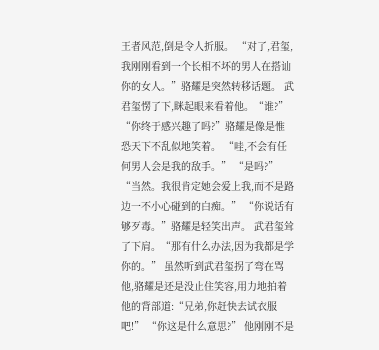王者风范,倒是令人折服。 “对了,君玺,我刚刚看到一个长相不坏的男人在搭讪你的女人。”骆耀是突然转移话题。 武君玺愣了下,眯起眼来看着他。“谁?” “你终于感兴趣了吗?”骆耀是像是惟恐天下不乱似地笑着。 “哇,不会有任何男人会是我的敌手。” “是吗?” “当然。我很肯定她会爱上我,而不是路边一不小心碰到的白痴。” “你说话有够歹毒。”骆耀是轻笑出声。 武君玺耸了下肩。“那有什么办法,因为我都是学你的。” 虽然听到武君玺拐了弯在骂他,骆耀是还是没止住笑容,用力地拍着他的背部道:“兄弟,你赶快去试衣服吧!” “你这是什么意思?” 他刚刚不是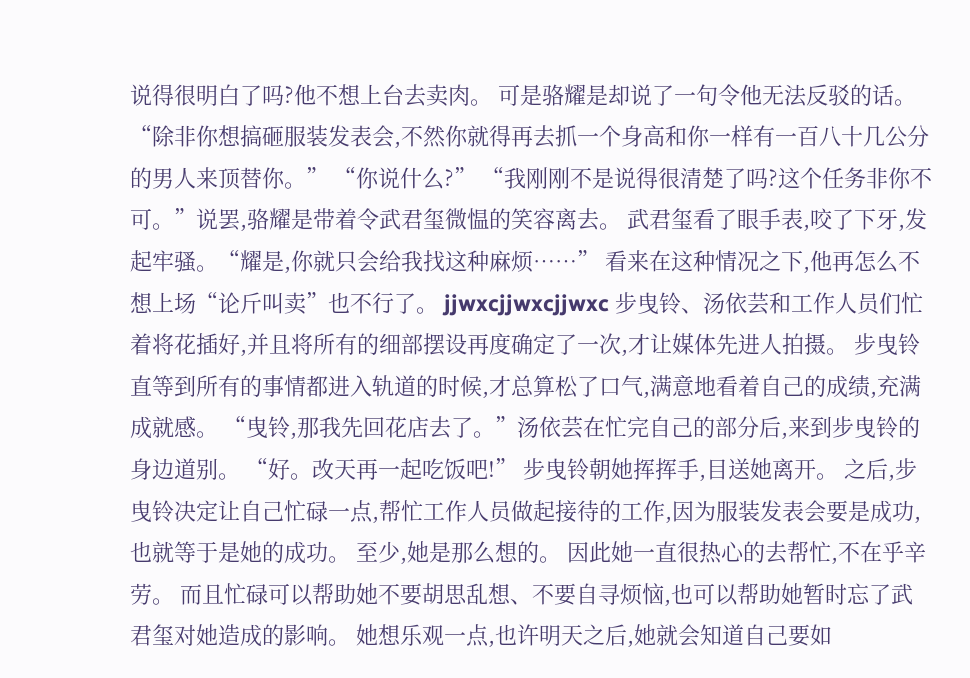说得很明白了吗?他不想上台去卖肉。 可是骆耀是却说了一句令他无法反驳的话。 “除非你想搞砸服装发表会,不然你就得再去抓一个身高和你一样有一百八十几公分的男人来顶替你。” “你说什么?” “我刚刚不是说得很清楚了吗?这个任务非你不可。”说罢,骆耀是带着令武君玺微愠的笑容离去。 武君玺看了眼手表,咬了下牙,发起牢骚。“耀是,你就只会给我找这种麻烦……” 看来在这种情况之下,他再怎么不想上场“论斤叫卖”也不行了。 jjwxcjjwxcjjwxc 步曳铃、汤依芸和工作人员们忙着将花插好,并且将所有的细部摆设再度确定了一次,才让媒体先进人拍摄。 步曳铃直等到所有的事情都进入轨道的时候,才总算松了口气,满意地看着自己的成绩,充满成就感。 “曳铃,那我先回花店去了。”汤依芸在忙完自己的部分后,来到步曳铃的身边道别。 “好。改天再一起吃饭吧!” 步曳铃朝她挥挥手,目送她离开。 之后,步曳铃决定让自己忙碌一点,帮忙工作人员做起接待的工作,因为服装发表会要是成功,也就等于是她的成功。 至少,她是那么想的。 因此她一直很热心的去帮忙,不在乎辛劳。 而且忙碌可以帮助她不要胡思乱想、不要自寻烦恼,也可以帮助她暂时忘了武君玺对她造成的影响。 她想乐观一点,也许明天之后,她就会知道自己要如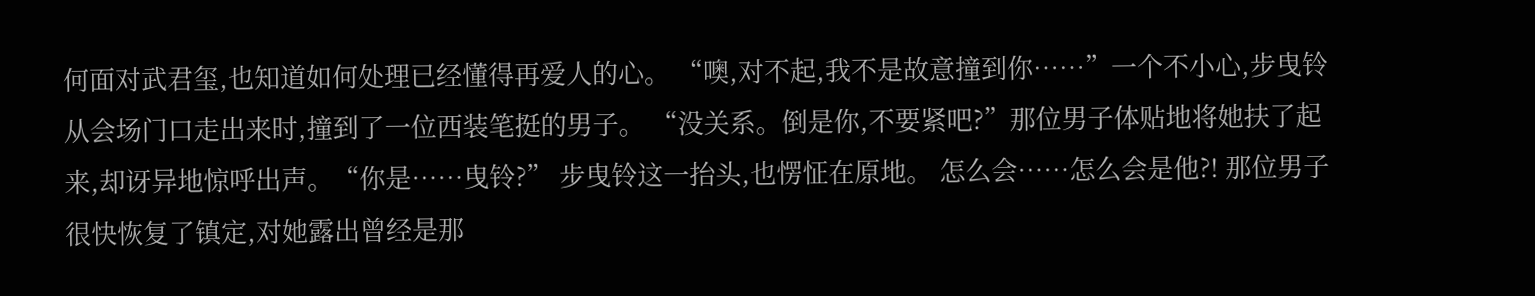何面对武君玺,也知道如何处理已经懂得再爱人的心。 “噢,对不起,我不是故意撞到你……”一个不小心,步曳铃从会场门口走出来时,撞到了一位西装笔挺的男子。 “没关系。倒是你,不要紧吧?”那位男子体贴地将她扶了起来,却讶异地惊呼出声。“你是……曳铃?” 步曳铃这一抬头,也愣怔在原地。 怎么会……怎么会是他?! 那位男子很快恢复了镇定,对她露出曾经是那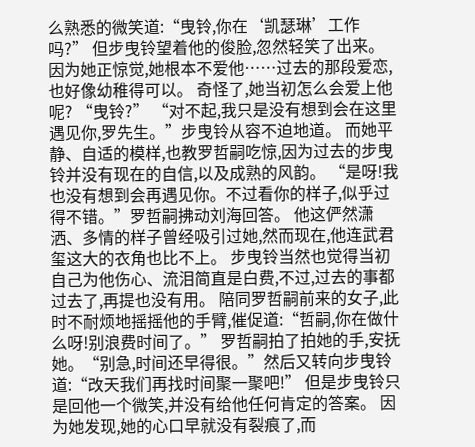么熟悉的微笑道:“曳铃,你在‘凯瑟琳’工作吗?” 但步曳铃望着他的俊脸,忽然轻笑了出来。因为她正惊觉,她根本不爱他……过去的那段爱恋,也好像幼稚得可以。 奇怪了,她当初怎么会爱上他呢? “曳铃?” “对不起,我只是没有想到会在这里遇见你,罗先生。”步曳铃从容不迫地道。 而她平静、自适的模样,也教罗哲嗣吃惊,因为过去的步曳铃并没有现在的自信,以及成熟的风韵。 “是呀!我也没有想到会再遇见你。不过看你的样子,似乎过得不错。”罗哲嗣拂动刘海回答。 他这俨然潇洒、多情的样子曾经吸引过她,然而现在,他连武君玺这大的衣角也比不上。 步曳铃当然也觉得当初自己为他伤心、流泪简直是白费,不过,过去的事都过去了,再提也没有用。 陪同罗哲嗣前来的女子,此时不耐烦地摇摇他的手臂,催促道:“哲嗣,你在做什么呀!别浪费时间了。” 罗哲嗣拍了拍她的手,安抚她。“别急,时间还早得很。”然后又转向步曳铃道:“改天我们再找时间聚一聚吧!” 但是步曳铃只是回他一个微笑,并没有给他任何肯定的答案。 因为她发现,她的心口早就没有裂痕了,而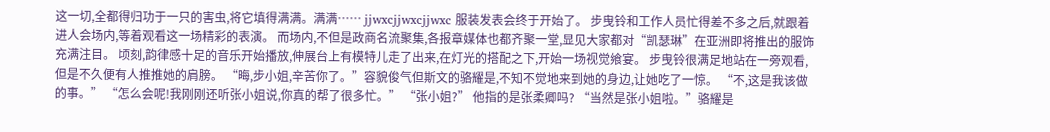这一切,全都得归功于一只的害虫,将它填得满满。满满…… jjwxcjjwxcjjwxc 服装发表会终于开始了。 步曳铃和工作人员忙得差不多之后,就跟着进人会场内,等着观看这一场精彩的表演。 而场内,不但是政商名流聚集,各报章媒体也都齐聚一堂,显见大家都对“凯瑟琳”在亚洲即将推出的服饰充满注目。 顷刻,韵律感十足的音乐开始播放,伸展台上有模特儿走了出来,在灯光的搭配之下,开始一场视觉飨宴。 步曳铃很满足地站在一旁观看,但是不久便有人推推她的肩膀。 “晦,步小姐,辛苦你了。”容貌俊气但斯文的骆耀是,不知不觉地来到她的身边,让她吃了一惊。 “不,这是我该做的事。” “怎么会呢!我刚刚还听张小姐说,你真的帮了很多忙。” “张小姐?” 他指的是张柔卿吗? “当然是张小姐啦。”骆耀是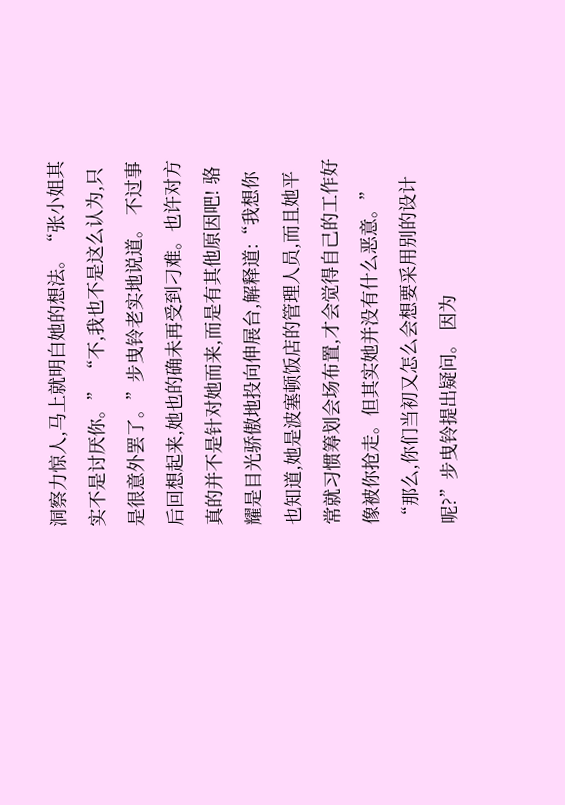洞察力惊人,马上就明白她的想法。“张小姐其实不是讨厌你。” “不,我也不是这么认为,只是很意外罢了。”步曳铃老实地说道。 不过事后回想起来,她也的确未再受到刁难。也许对方真的并不是针对她而来,而是有其他原因吧! 骆耀是目光骄傲地投向伸展台,解释道:“我想你也知道,她是波塞顿饭店的管理人员,而且她平常就习惯筹划会场布置,才会觉得自己的工作好像被你抢走。但其实她并没有什么恶意。” “那么,你们当初又怎么会想要采用别的设计呢?”步曳铃提出疑问。 因为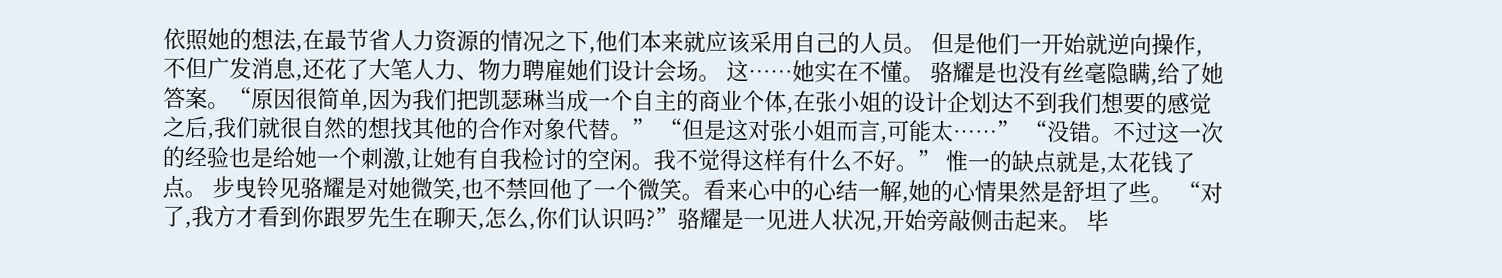依照她的想法,在最节省人力资源的情况之下,他们本来就应该采用自己的人员。 但是他们一开始就逆向操作,不但广发消息,还花了大笔人力、物力聘雇她们设计会场。 这……她实在不懂。 骆耀是也没有丝毫隐瞒,给了她答案。“原因很简单,因为我们把凯瑟琳当成一个自主的商业个体,在张小姐的设计企划达不到我们想要的感觉之后,我们就很自然的想找其他的合作对象代替。” “但是这对张小姐而言,可能太……” “没错。不过这一次的经验也是给她一个刺激,让她有自我检讨的空闲。我不觉得这样有什么不好。” 惟一的缺点就是,太花钱了点。 步曳铃见骆耀是对她微笑,也不禁回他了一个微笑。看来心中的心结一解,她的心情果然是舒坦了些。 “对了,我方才看到你跟罗先生在聊天,怎么,你们认识吗?”骆耀是一见进人状况,开始旁敲侧击起来。 毕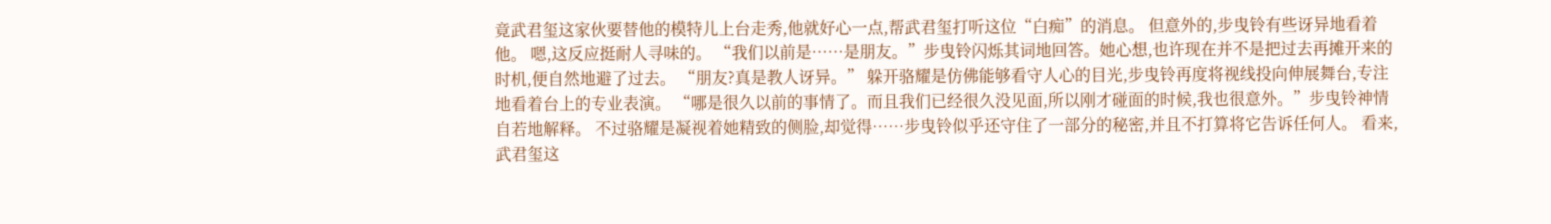竟武君玺这家伙要替他的模特儿上台走秀,他就好心一点,帮武君玺打听这位“白痴”的消息。 但意外的,步曳铃有些讶异地看着他。 嗯,这反应挺耐人寻味的。 “我们以前是……是朋友。”步曳铃闪烁其词地回答。她心想,也许现在并不是把过去再摊开来的时机,便自然地避了过去。 “朋友?真是教人讶异。” 躲开骆耀是仿佛能够看守人心的目光,步曳铃再度将视线投向伸展舞台,专注地看着台上的专业表演。 “哪是很久以前的事情了。而且我们已经很久没见面,所以刚才碰面的时候,我也很意外。”步曳铃神情自若地解释。 不过骆耀是凝视着她精致的侧脸,却觉得……步曳铃似乎还守住了一部分的秘密,并且不打算将它告诉任何人。 看来,武君玺这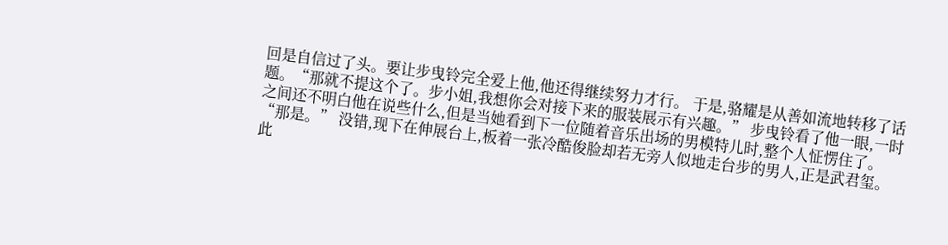回是自信过了头。要让步曳铃完全爱上他,他还得继续努力才行。 于是,骆耀是从善如流地转移了话题。“那就不提这个了。步小姐,我想你会对接下来的服装展示有兴趣。” 步曳铃看了他一眼,一时之间还不明白他在说些什么,但是当她看到下一位随着音乐出场的男模特儿时,整个人怔愣住了。 “那是。” 没错,现下在伸展台上,板着一张冷酷俊脸却若无旁人似地走台步的男人,正是武君玺。 此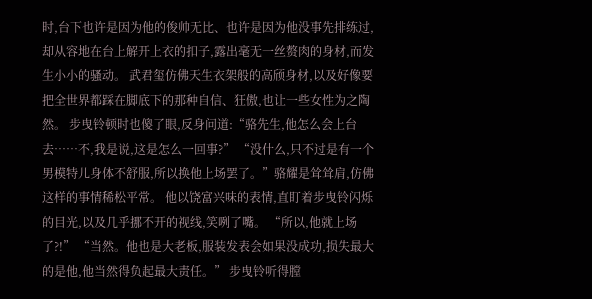时,台下也许是因为他的俊帅无比、也许是因为他没事先排练过,却从容地在台上解开上衣的扣子,露出毫无一丝赘肉的身材,而发生小小的骚动。 武君玺仿佛天生衣架般的高颀身材,以及好像要把全世界都踩在脚底下的那种自信、狂傲,也让一些女性为之陶然。 步曳铃顿时也傻了眼,反身问道:“骆先生,他怎么会上台去……不,我是说,这是怎么一回事?” “没什么,只不过是有一个男模特儿身体不舒服,所以换他上场罢了。”骆耀是耸耸肩,仿佛这样的事情稀松平常。 他以饶富兴味的表情,直盯着步曳铃闪烁的目光,以及几乎挪不开的视线,笑咧了嘴。 “所以,他就上场了?!” “当然。他也是大老板,服装发表会如果没成功,损失最大的是他,他当然得负起最大责任。” 步曳铃听得膛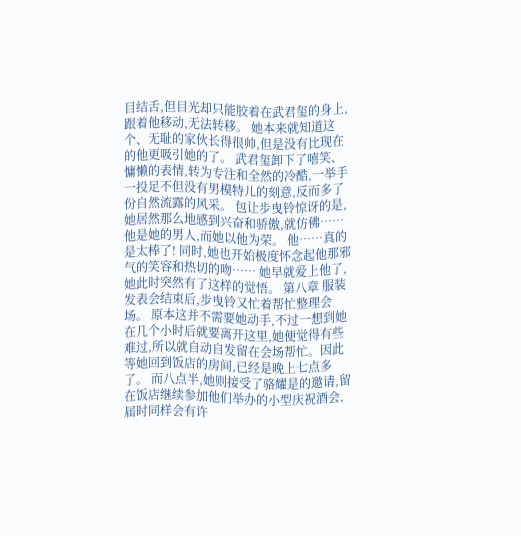目结舌,但目光却只能胶着在武君玺的身上,跟着他移动,无法转移。 她本来就知道这个、无耻的家伙长得很帅,但是没有比现在的他更吸引她的了。 武君玺卸下了嘻笑、慵懒的表情,转为专注和全然的冷酷,一举手一投足不但没有男模特儿的刻意,反而多了份自然流露的风采。 包让步曳铃惊讶的是,她居然那么地感到兴奋和骄傲,就仿佛……他是她的男人,而她以他为荣。 他……真的是太棒了! 同时,她也开始极度怀念起他那邪气的笑容和热切的吻…… 她早就爱上他了,她此时突然有了这样的觉悟。 第八章 服装发表会结束后,步曳铃又忙着帮忙整理会场。 原本这并不需要她动手,不过一想到她在几个小时后就要离开这里,她便觉得有些难过,所以就自动自发留在会场帮忙。因此等她回到饭店的房间,已经是晚上七点多了。 而八点半,她则接受了骆耀是的邀请,留在饭店继续参加他们举办的小型庆祝酒会,届时同样会有许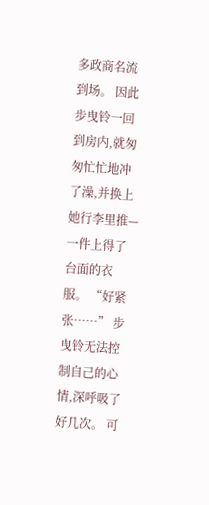多政商名流到场。 因此步曳铃一回到房内,就匆匆忙忙地冲了澡,并换上她行李里推—一件上得了台面的衣服。 “好紧张……” 步曳铃无法控制自己的心情,深呼吸了好几次。 可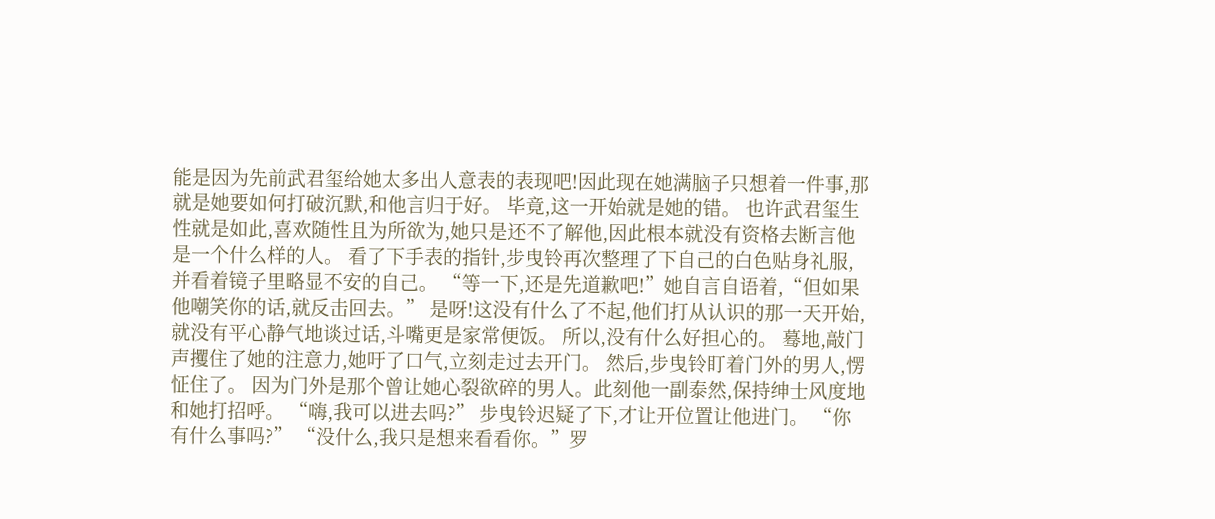能是因为先前武君玺给她太多出人意表的表现吧!因此现在她满脑子只想着一件事,那就是她要如何打破沉默,和他言归于好。 毕竟,这一开始就是她的错。 也许武君玺生性就是如此,喜欢随性且为所欲为,她只是还不了解他,因此根本就没有资格去断言他是一个什么样的人。 看了下手表的指针,步曳铃再次整理了下自己的白色贴身礼服,并看着镜子里略显不安的自己。 “等一下,还是先道歉吧!”她自言自语着,“但如果他嘲笑你的话,就反击回去。” 是呀!这没有什么了不起,他们打从认识的那一天开始,就没有平心静气地谈过话,斗嘴更是家常便饭。 所以,没有什么好担心的。 蓦地,敲门声攫住了她的注意力,她吁了口气,立刻走过去开门。 然后,步曳铃盯着门外的男人,愣怔住了。 因为门外是那个曾让她心裂欲碎的男人。此刻他一副泰然,保持绅士风度地和她打招呼。 “嗨,我可以进去吗?” 步曳铃迟疑了下,才让开位置让他进门。 “你有什么事吗?” “没什么,我只是想来看看你。”罗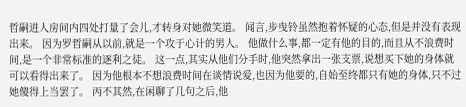哲嗣进人房间内四处打量了会儿,才转身对她微笑道。 闻言,步曳铃虽然抱着怀疑的心态,但是并没有表现出来。 因为罗哲嗣从以前,就是一个攻于心计的男人。 他做什么事,都一定有他的目的,而且从不浪费时间,是一个非常标准的逐利之徒。 这一点,其实从他们分手时,他突然拿出一张支票,说想买下她的身体就可以看得出来了。 因为他根本不想浪费时间在谈情说爱,也因为他要的,自始至终都只有她的身体,只不过她傻得上当罢了。 丙不其然,在闲聊了几句之后,他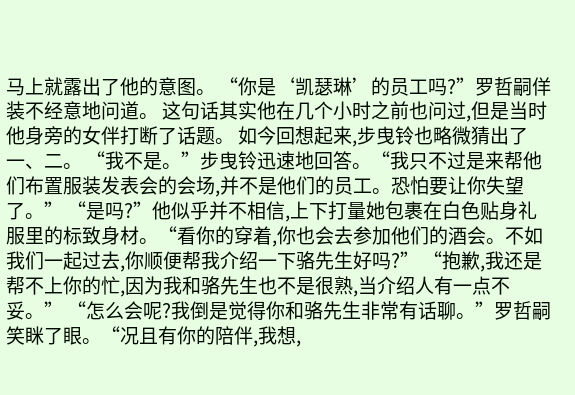马上就露出了他的意图。 “你是‘凯瑟琳’的员工吗?”罗哲嗣佯装不经意地问道。 这句话其实他在几个小时之前也问过,但是当时他身旁的女伴打断了话题。 如今回想起来,步曳铃也略微猜出了一、二。 “我不是。”步曳铃迅速地回答。“我只不过是来帮他们布置服装发表会的会场,并不是他们的员工。恐怕要让你失望了。” “是吗?”他似乎并不相信,上下打量她包裹在白色贴身礼服里的标致身材。“看你的穿着,你也会去参加他们的酒会。不如我们一起过去,你顺便帮我介绍一下骆先生好吗?” “抱歉,我还是帮不上你的忙,因为我和骆先生也不是很熟,当介绍人有一点不妥。” “怎么会呢?我倒是觉得你和骆先生非常有话聊。”罗哲嗣笑眯了眼。“况且有你的陪伴,我想,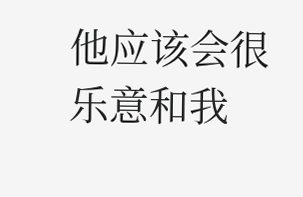他应该会很乐意和我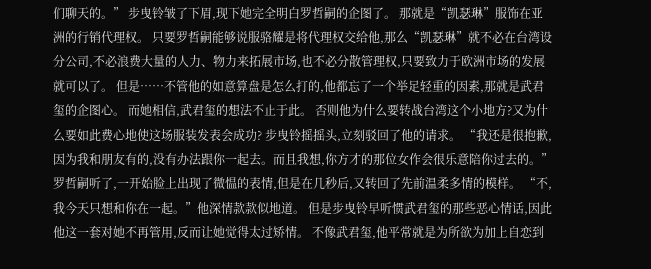们聊天的。” 步曳铃皱了下眉,现下她完全明白罗哲嗣的企图了。 那就是“凯瑟琳”服饰在亚洲的行销代理权。 只要罗哲嗣能够说服骆耀是将代理权交给他,那么“凯瑟琳”就不必在台湾设分公司,不必浪费大量的人力、物力来拓展市场,也不必分散管理权,只要致力于欧洲市场的发展就可以了。 但是……不管他的如意算盘是怎么打的,他都忘了一个举足轻重的因素,那就是武君玺的企图心。 而她相信,武君玺的想法不止于此。 否则他为什么要转战台湾这个小地方?又为什么要如此费心地使这场服装发表会成功? 步曳铃摇摇头,立刻驳回了他的请求。 “我还是很抱歉,因为我和朋友有的,没有办法跟你一起去。而且我想,你方才的那位女作会很乐意陪你过去的。” 罗哲嗣听了,一开始脸上出现了微愠的表情,但是在几秒后,又转回了先前温柔多情的模样。 “不,我今天只想和你在一起。”他深情款款似地道。 但是步曳铃早听惯武君玺的那些恶心情话,因此他这一套对她不再管用,反而让她觉得太过矫情。 不像武君玺,他平常就是为所欲为加上自恋到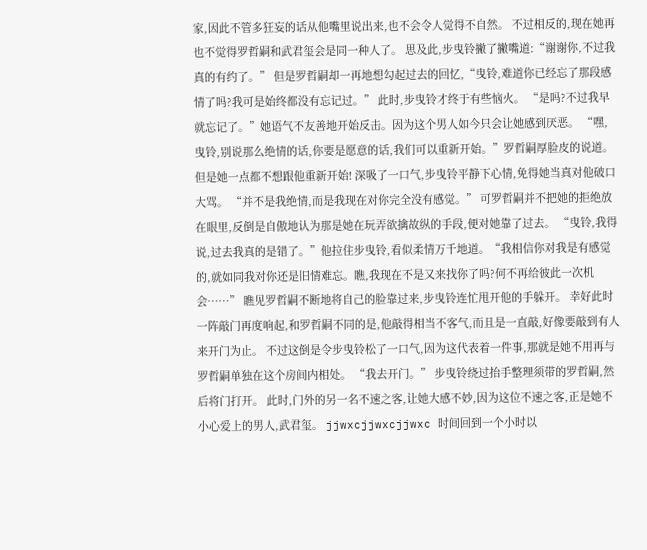家,因此不管多狂妄的话从他嘴里说出来,也不会令人觉得不自然。 不过相反的,现在她再也不觉得罗哲嗣和武君玺会是同一种人了。 思及此,步曳铃撇了撇嘴道:“谢谢你,不过我真的有约了。” 但是罗哲嗣却一再地想勾起过去的回忆,“曳铃,难道你已经忘了那段感情了吗?我可是始终都没有忘记过。” 此时,步曳铃才终于有些恼火。 “是吗?不过我早就忘记了。”她语气不友善地开始反击。因为这个男人如今只会让她感到厌恶。 “嘿,曳铃,别说那么绝情的话,你要是愿意的话,我们可以重新开始。”罗哲嗣厚脸皮的说道。 但是她一点都不想跟他重新开始! 深吸了一口气,步曳铃平静下心情,免得她当真对他破口大骂。 “并不是我绝情,而是我现在对你完全没有感觉。” 可罗哲嗣并不把她的拒绝放在眼里,反倒是自傲地认为那是她在玩弄欲擒故纵的手段,便对她靠了过去。 “曳铃,我得说,过去我真的是错了。”他拉住步曳铃,看似柔情万千地道。“我相信你对我是有感觉的,就如同我对你还是旧情难忘。瞧,我现在不是又来找你了吗?何不再给彼此一次机会……” 瞧见罗哲嗣不断地将自己的脸靠过来,步曳铃连忙甩开他的手躲开。 幸好此时一阵敲门再度响起,和罗哲嗣不同的是,他敲得相当不客气,而且是一直敲,好像要敲到有人来开门为止。 不过这倒是令步曳铃松了一口气,因为这代表着一件事,那就是她不用再与罗哲嗣单独在这个房间内相处。 “我去开门。” 步曳铃绕过抬手整理须带的罗哲嗣,然后将门打开。 此时,门外的另一名不速之客,让她大感不妙,因为这位不速之客,正是她不小心爱上的男人,武君玺。 jjwxcjjwxcjjwxc 时间回到一个小时以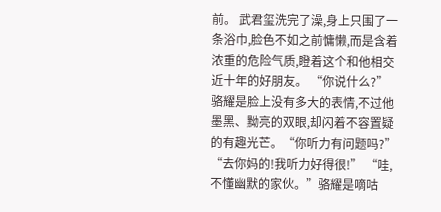前。 武君玺洗完了澡,身上只围了一条浴巾,脸色不如之前慵懒,而是含着浓重的危险气质,瞪着这个和他相交近十年的好朋友。 “你说什么?” 骆耀是脸上没有多大的表情,不过他墨黑、黝亮的双眼,却闪着不容置疑的有趣光芒。“你听力有问题吗?” “去你妈的!我听力好得很!” “哇,不懂幽默的家伙。”骆耀是嘀咕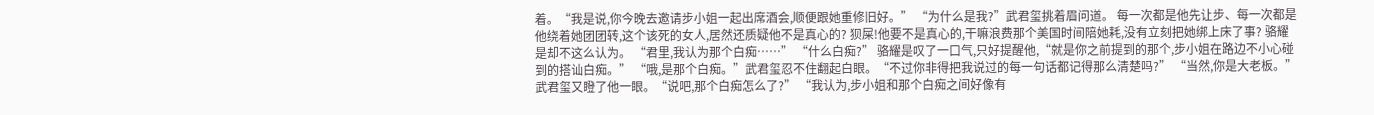着。“我是说,你今晚去邀请步小姐一起出席酒会,顺便跟她重修旧好。” “为什么是我?”武君玺挑着眉问道。 每一次都是他先让步、每一次都是他绕着她团团转,这个该死的女人,居然还质疑他不是真心的? 狈屎!他要不是真心的,干嘛浪费那个美国时间陪她耗,没有立刻把她绑上床了事? 骆耀是却不这么认为。 “君里,我认为那个白痴……” “什么白痴?” 骆耀是叹了一口气,只好提醒他,“就是你之前提到的那个,步小姐在路边不小心碰到的搭讪白痴。” “哦,是那个白痴。”武君玺忍不住翻起白眼。“不过你非得把我说过的每一句话都记得那么清楚吗?” “当然,你是大老板。” 武君玺又瞪了他一眼。“说吧,那个白痴怎么了?” “我认为,步小姐和那个白痴之间好像有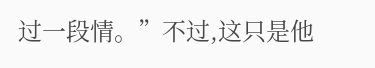过一段情。”不过,这只是他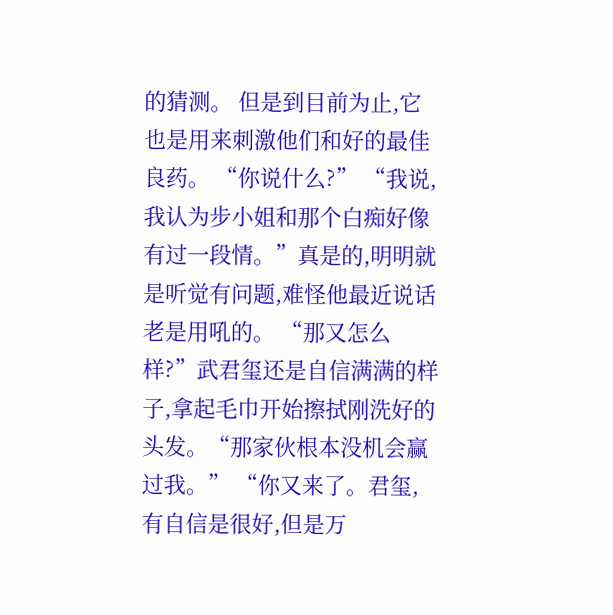的猜测。 但是到目前为止,它也是用来刺激他们和好的最佳良药。 “你说什么?” “我说,我认为步小姐和那个白痴好像有过一段情。”真是的,明明就是听觉有问题,难怪他最近说话老是用吼的。 “那又怎么样?”武君玺还是自信满满的样子,拿起毛巾开始擦拭刚洗好的头发。“那家伙根本没机会赢过我。” “你又来了。君玺,有自信是很好,但是万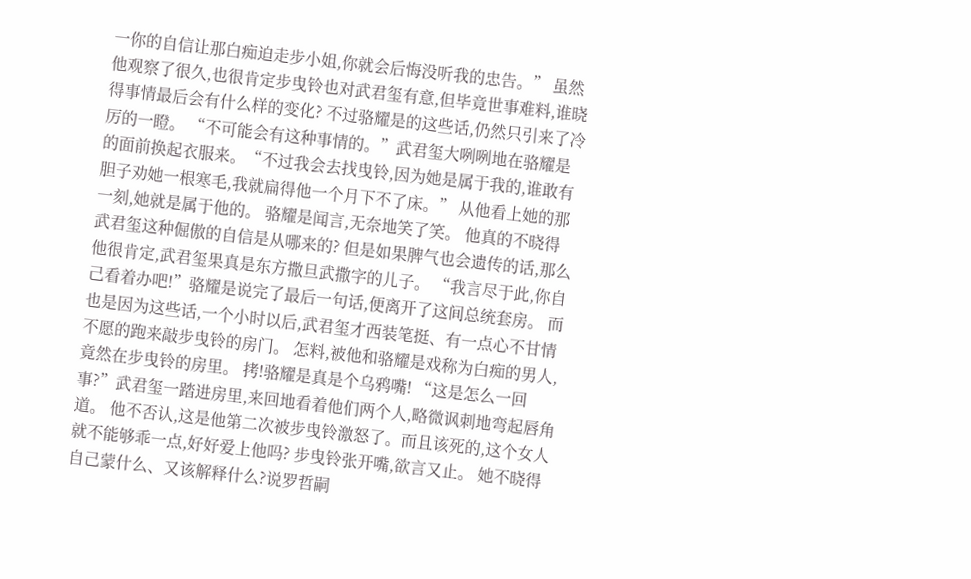一你的自信让那白痴迫走步小姐,你就会后悔没听我的忠告。” 虽然他观察了很久,也很肯定步曳铃也对武君玺有意,但毕竟世事难料,谁晓得事情最后会有什么样的变化? 不过骆耀是的这些话,仍然只引来了冷厉的一瞪。 “不可能会有这种事情的。”武君玺大咧咧地在骆耀是的面前换起衣服来。“不过我会去找曳铃,因为她是属于我的,谁敢有胆子劝她一根寒毛,我就扁得他一个月下不了床。” 从他看上她的那一刻,她就是属于他的。 骆耀是闻言,无奈地笑了笑。 他真的不晓得武君玺这种倔傲的自信是从哪来的? 但是如果脾气也会遗传的话,那么他很肯定,武君玺果真是东方撒旦武撒字的儿子。 “我言尽于此,你自己看着办吧!”骆耀是说完了最后一句话,便离开了这间总统套房。 而也是因为这些话,一个小时以后,武君玺才西装笔挺、有一点心不甘情不愿的跑来敲步曳铃的房门。 怎料,被他和骆耀是戏称为白痴的男人,竟然在步曳铃的房里。 拷!骆耀是真是个乌鸦嘴! “这是怎么一回事?”武君玺一踏进房里,来回地看着他们两个人,略微讽刺地弯起唇角道。 他不否认,这是他第二次被步曳铃激怒了。而且该死的,这个女人就不能够乖一点,好好爱上他吗? 步曳铃张开嘴,欲言又止。 她不晓得自己蒙什么、又该解释什么?说罗哲嗣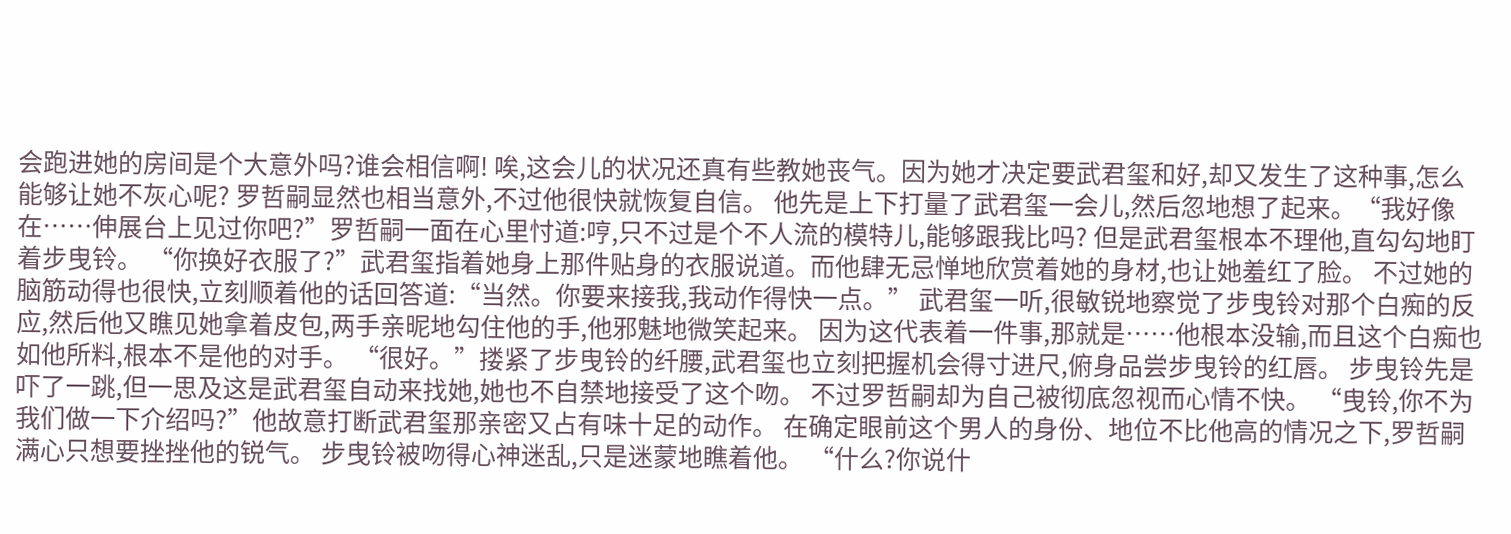会跑进她的房间是个大意外吗?谁会相信啊! 唉,这会儿的状况还真有些教她丧气。因为她才决定要武君玺和好,却又发生了这种事,怎么能够让她不灰心呢? 罗哲嗣显然也相当意外,不过他很快就恢复自信。 他先是上下打量了武君玺一会儿,然后忽地想了起来。“我好像在……伸展台上见过你吧?”罗哲嗣一面在心里忖道:哼,只不过是个不人流的模特儿,能够跟我比吗? 但是武君玺根本不理他,直勾勾地盯着步曳铃。 “你换好衣服了?”武君玺指着她身上那件贴身的衣服说道。而他肆无忌惮地欣赏着她的身材,也让她羞红了脸。 不过她的脑筋动得也很快,立刻顺着他的话回答道:“当然。你要来接我,我动作得快一点。” 武君玺一听,很敏锐地察觉了步曳铃对那个白痴的反应,然后他又瞧见她拿着皮包,两手亲昵地勾住他的手,他邪魅地微笑起来。 因为这代表着一件事,那就是……他根本没输,而且这个白痴也如他所料,根本不是他的对手。 “很好。”搂紧了步曳铃的纤腰,武君玺也立刻把握机会得寸进尺,俯身品尝步曳铃的红唇。 步曳铃先是吓了一跳,但一思及这是武君玺自动来找她,她也不自禁地接受了这个吻。 不过罗哲嗣却为自己被彻底忽视而心情不快。 “曳铃,你不为我们做一下介绍吗?”他故意打断武君玺那亲密又占有味十足的动作。 在确定眼前这个男人的身份、地位不比他高的情况之下,罗哲嗣满心只想要挫挫他的锐气。 步曳铃被吻得心神迷乱,只是迷蒙地瞧着他。 “什么?你说什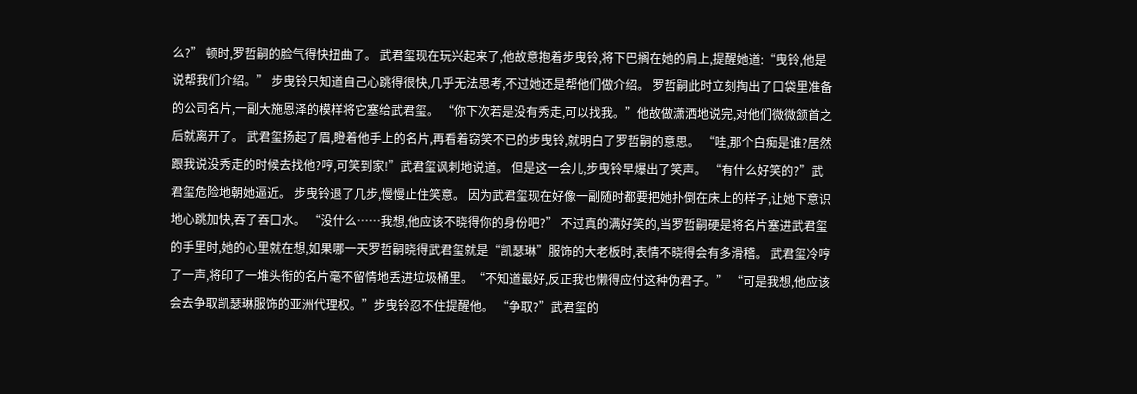么?” 顿时,罗哲嗣的脸气得快扭曲了。 武君玺现在玩兴起来了,他故意抱着步曳铃,将下巴搁在她的肩上,提醒她道:“曳铃,他是说帮我们介绍。” 步曳铃只知道自己心跳得很快,几乎无法思考,不过她还是帮他们做介绍。 罗哲嗣此时立刻掏出了口袋里准备的公司名片,一副大施恩泽的模样将它塞给武君玺。 “你下次若是没有秀走,可以找我。”他故做潇洒地说完,对他们微微颔首之后就离开了。 武君玺扬起了眉,瞪着他手上的名片,再看着窃笑不已的步曳铃,就明白了罗哲嗣的意思。 “哇,那个白痴是谁?居然跟我说没秀走的时候去找他?哼,可笑到家!”武君玺讽刺地说道。 但是这一会儿,步曳铃早爆出了笑声。 “有什么好笑的?”武君玺危险地朝她逼近。 步曳铃退了几步,慢慢止住笑意。 因为武君玺现在好像一副随时都要把她扑倒在床上的样子,让她下意识地心跳加快,吞了吞口水。 “没什么……我想,他应该不晓得你的身份吧?” 不过真的满好笑的,当罗哲嗣硬是将名片塞进武君玺的手里时,她的心里就在想,如果哪一天罗哲嗣晓得武君玺就是“凯瑟琳”服饰的大老板时,表情不晓得会有多滑稽。 武君玺冷哼了一声,将印了一堆头衔的名片毫不留情地丢进垃圾桶里。“不知道最好,反正我也懒得应付这种伪君子。” “可是我想,他应该会去争取凯瑟琳服饰的亚洲代理权。”步曳铃忍不住提醒他。 “争取?”武君玺的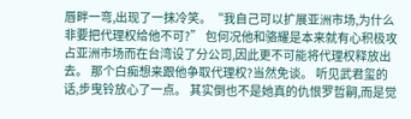唇畔一弯,出现了一抹冷笑。“我自己可以扩展亚洲市场,为什么非要把代理权给他不可?” 包何况他和骆耀是本来就有心积极攻占亚洲市场而在台湾设了分公司,因此更不可能将代理权释放出去。 那个白痴想来跟他争取代理权?当然免谈。 听见武君玺的话,步曳铃放心了一点。 其实倒也不是她真的仇恨罗哲嗣,而是觉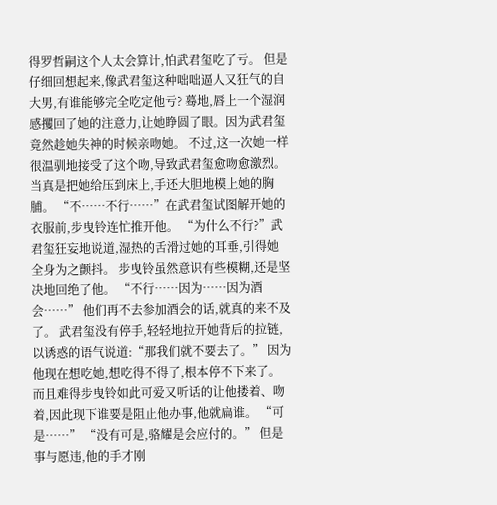得罗哲嗣这个人太会算计,怕武君玺吃了亏。 但是仔细回想起来,像武君玺这种咄咄逼人又狂气的自大男,有谁能够完全吃定他亏? 蓦地,唇上一个湿润感攫回了她的注意力,让她睁圆了眼。因为武君玺竟然趁她失神的时候亲吻她。 不过,这一次她一样很温驯地接受了这个吻,导致武君玺愈吻愈激烈。当真是把她给压到床上,手还大胆地模上她的胸脯。 “不……不行……”在武君玺试图解开她的衣服前,步曳铃连忙推开他。 “为什么不行?”武君玺狂妄地说道,湿热的舌滑过她的耳垂,引得她全身为之颤抖。 步曳铃虽然意识有些模糊,还是坚决地回绝了他。 “不行……因为……因为酒会……” 他们再不去参加酒会的话,就真的来不及了。 武君玺没有停手,轻轻地拉开她背后的拉链,以诱惑的语气说道:“那我们就不要去了。” 因为他现在想吃她,想吃得不得了,根本停不下来了。 而且难得步曳铃如此可爱又听话的让他搂着、吻着,因此现下谁要是阻止他办事,他就扁谁。 “可是……” “没有可是,骆耀是会应付的。” 但是事与愿违,他的手才刚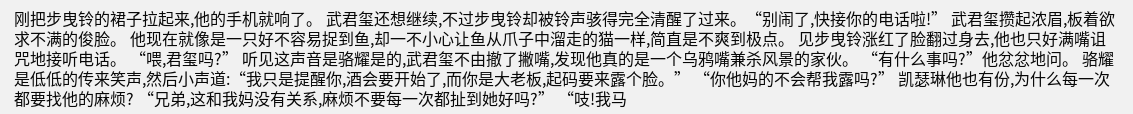刚把步曳铃的裙子拉起来,他的手机就响了。 武君玺还想继续,不过步曳铃却被铃声骇得完全清醒了过来。“别闹了,快接你的电话啦!” 武君玺攒起浓眉,板着欲求不满的俊脸。 他现在就像是一只好不容易捉到鱼,却一不小心让鱼从爪子中溜走的猫一样,简直是不爽到极点。 见步曳铃涨红了脸翻过身去,他也只好满嘴诅咒地接听电话。 “喂,君玺吗?” 听见这声音是骆耀是的,武君玺不由撤了撇嘴,发现他真的是一个乌鸦嘴兼杀风景的家伙。 “有什么事吗?”他忿忿地问。 骆耀是低低的传来笑声,然后小声道:“我只是提醒你,酒会要开始了,而你是大老板,起码要来露个脸。” “你他妈的不会帮我露吗?” 凯瑟琳他也有份,为什么每一次都要找他的麻烦? “兄弟,这和我妈没有关系,麻烦不要每一次都扯到她好吗?” “吱!我马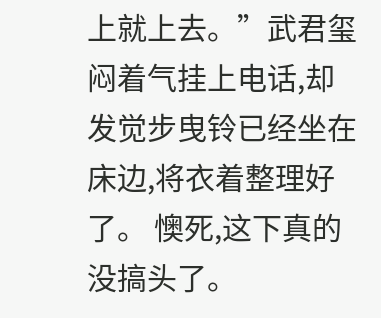上就上去。”武君玺闷着气挂上电话,却发觉步曳铃已经坐在床边,将衣着整理好了。 懊死,这下真的没搞头了。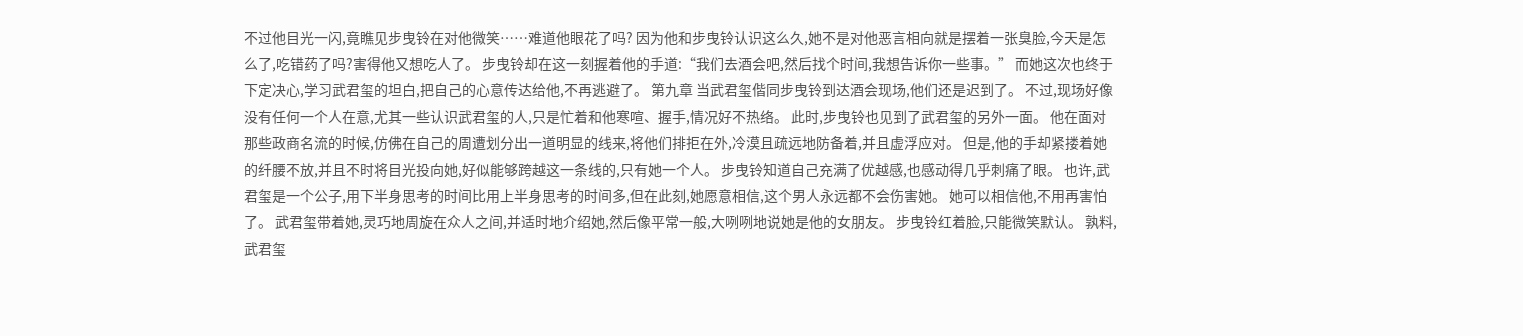不过他目光一闪,竟瞧见步曳铃在对他微笑……难道他眼花了吗? 因为他和步曳铃认识这么久,她不是对他恶言相向就是摆着一张臭脸,今天是怎么了,吃错药了吗?害得他又想吃人了。 步曳铃却在这一刻握着他的手道:“我们去酒会吧,然后找个时间,我想告诉你一些事。” 而她这次也终于下定决心,学习武君玺的坦白,把自己的心意传达给他,不再逃避了。 第九章 当武君玺偕同步曳铃到达酒会现场,他们还是迟到了。 不过,现场好像没有任何一个人在意,尤其一些认识武君玺的人,只是忙着和他寒喧、握手,情况好不热络。 此时,步曳铃也见到了武君玺的另外一面。 他在面对那些政商名流的时候,仿佛在自己的周遭划分出一道明显的线来,将他们排拒在外,冷漠且疏远地防备着,并且虚浮应对。 但是,他的手却紧搂着她的纤腰不放,并且不时将目光投向她,好似能够跨越这一条线的,只有她一个人。 步曳铃知道自己充满了优越感,也感动得几乎刺痛了眼。 也许,武君玺是一个公子,用下半身思考的时间比用上半身思考的时间多,但在此刻,她愿意相信,这个男人永远都不会伤害她。 她可以相信他,不用再害怕了。 武君玺带着她,灵巧地周旋在众人之间,并适时地介绍她,然后像平常一般,大咧咧地说她是他的女朋友。 步曳铃红着脸,只能微笑默认。 孰料,武君玺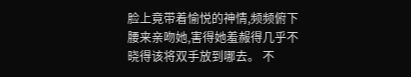脸上竟带着愉悦的神情,频频俯下腰来亲吻她,害得她羞赧得几乎不晓得该将双手放到哪去。 不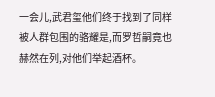一会儿,武君玺他们终于找到了同样被人群包围的骆耀是,而罗哲嗣竟也赫然在列,对他们举起酒杯。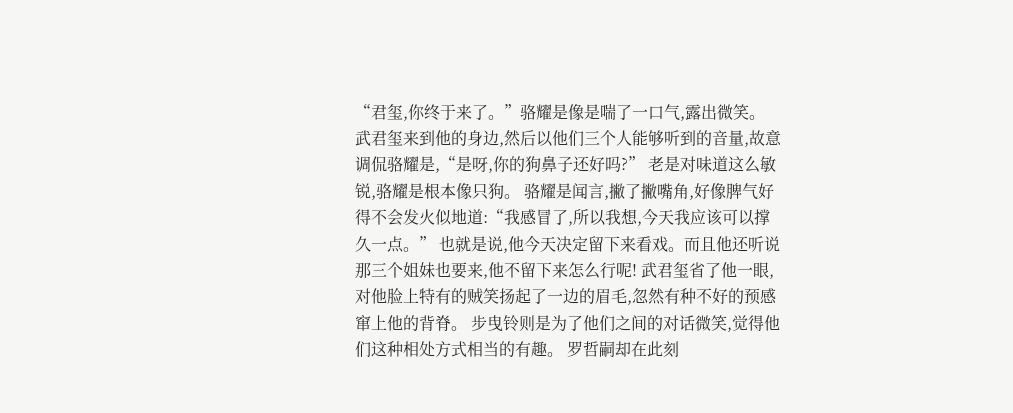“君玺,你终于来了。”骆耀是像是喘了一口气,露出微笑。 武君玺来到他的身边,然后以他们三个人能够听到的音量,故意调侃骆耀是,“是呀,你的狗鼻子还好吗?” 老是对味道这么敏锐,骆耀是根本像只狗。 骆耀是闻言,撇了撇嘴角,好像脾气好得不会发火似地道:“我感冒了,所以我想,今天我应该可以撑久一点。” 也就是说,他今天决定留下来看戏。而且他还听说那三个姐妹也要来,他不留下来怎么行呢! 武君玺省了他一眼,对他脸上特有的贼笑扬起了一边的眉毛,忽然有种不好的预感窜上他的背脊。 步曳铃则是为了他们之间的对话微笑,觉得他们这种相处方式相当的有趣。 罗哲嗣却在此刻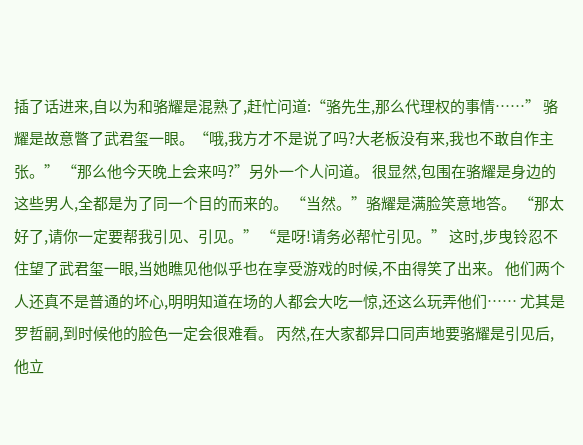插了话进来,自以为和骆耀是混熟了,赶忙问道:“骆先生,那么代理权的事情……” 骆耀是故意瞥了武君玺一眼。“哦,我方才不是说了吗?大老板没有来,我也不敢自作主张。” “那么他今天晚上会来吗?”另外一个人问道。 很显然,包围在骆耀是身边的这些男人,全都是为了同一个目的而来的。 “当然。”骆耀是满脸笑意地答。 “那太好了,请你一定要帮我引见、引见。” “是呀!请务必帮忙引见。” 这时,步曳铃忍不住望了武君玺一眼,当她瞧见他似乎也在享受游戏的时候,不由得笑了出来。 他们两个人还真不是普通的坏心,明明知道在场的人都会大吃一惊,还这么玩弄他们…… 尤其是罗哲嗣,到时候他的脸色一定会很难看。 丙然,在大家都异口同声地要骆耀是引见后,他立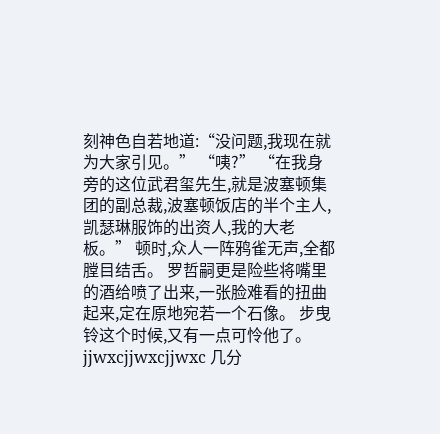刻神色自若地道:“没问题,我现在就为大家引见。” “咦?” “在我身旁的这位武君玺先生,就是波塞顿集团的副总裁,波塞顿饭店的半个主人,凯瑟琳服饰的出资人,我的大老板。” 顿时,众人一阵鸦雀无声,全都膛目结舌。 罗哲嗣更是险些将嘴里的酒给喷了出来,一张脸难看的扭曲起来,定在原地宛若一个石像。 步曳铃这个时候,又有一点可怜他了。 jjwxcjjwxcjjwxc 几分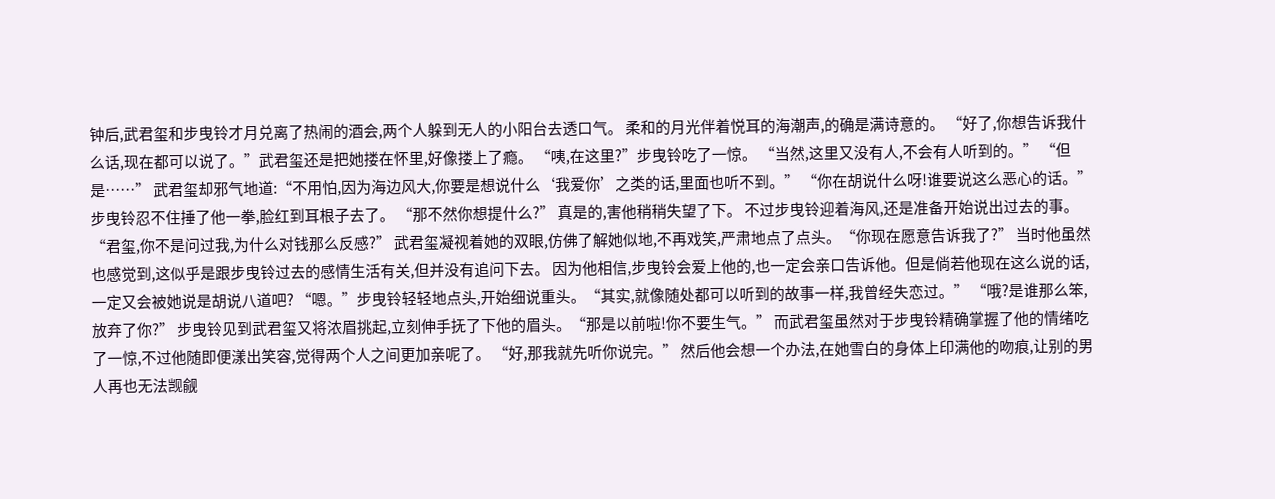钟后,武君玺和步曳铃才月兑离了热闹的酒会,两个人躲到无人的小阳台去透口气。 柔和的月光伴着悦耳的海潮声,的确是满诗意的。 “好了,你想告诉我什么话,现在都可以说了。”武君玺还是把她搂在怀里,好像搂上了瘾。 “咦,在这里?”步曳铃吃了一惊。 “当然,这里又没有人,不会有人听到的。” “但是……” 武君玺却邪气地道:“不用怕,因为海边风大,你要是想说什么‘我爱你’之类的话,里面也听不到。” “你在胡说什么呀!谁要说这么恶心的话。”步曳铃忍不住捶了他一拳,脸红到耳根子去了。 “那不然你想提什么?” 真是的,害他稍稍失望了下。 不过步曳铃迎着海风,还是准备开始说出过去的事。“君玺,你不是问过我,为什么对钱那么反感?” 武君玺凝视着她的双眼,仿佛了解她似地,不再戏笑,严肃地点了点头。“你现在愿意告诉我了?” 当时他虽然也感觉到,这似乎是跟步曳铃过去的感情生活有关,但并没有追问下去。 因为他相信,步曳铃会爱上他的,也一定会亲口告诉他。但是倘若他现在这么说的话,一定又会被她说是胡说八道吧? “嗯。”步曳铃轻轻地点头,开始细说重头。“其实,就像随处都可以听到的故事一样,我曾经失恋过。” “哦?是谁那么笨,放弃了你?” 步曳铃见到武君玺又将浓眉挑起,立刻伸手抚了下他的眉头。“那是以前啦!你不要生气。” 而武君玺虽然对于步曳铃精确掌握了他的情绪吃了一惊,不过他随即便漾出笑容,觉得两个人之间更加亲呢了。 “好,那我就先听你说完。” 然后他会想一个办法,在她雪白的身体上印满他的吻痕,让别的男人再也无法觊觎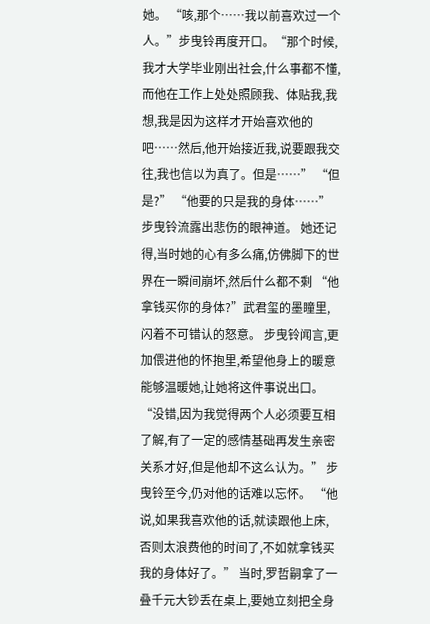她。 “咳,那个……我以前喜欢过一个人。”步曳铃再度开口。“那个时候,我才大学毕业刚出社会,什么事都不懂,而他在工作上处处照顾我、体贴我,我想,我是因为这样才开始喜欢他的吧……然后,他开始接近我,说要跟我交往,我也信以为真了。但是……” “但是?” “他要的只是我的身体……”步曳铃流露出悲伤的眼神道。 她还记得,当时她的心有多么痛,仿佛脚下的世界在一瞬间崩坏,然后什么都不剩 “他拿钱买你的身体?”武君玺的墨瞳里,闪着不可错认的怒意。 步曳铃闻言,更加偎进他的怀抱里,希望他身上的暖意能够温暖她,让她将这件事说出口。 “没错,因为我觉得两个人必须要互相了解,有了一定的感情基础再发生亲密关系才好,但是他却不这么认为。” 步曳铃至今,仍对他的话难以忘怀。 “他说,如果我喜欢他的话,就读跟他上床,否则太浪费他的时间了,不如就拿钱买我的身体好了。” 当时,罗哲嗣拿了一叠千元大钞丢在桌上,要她立刻把全身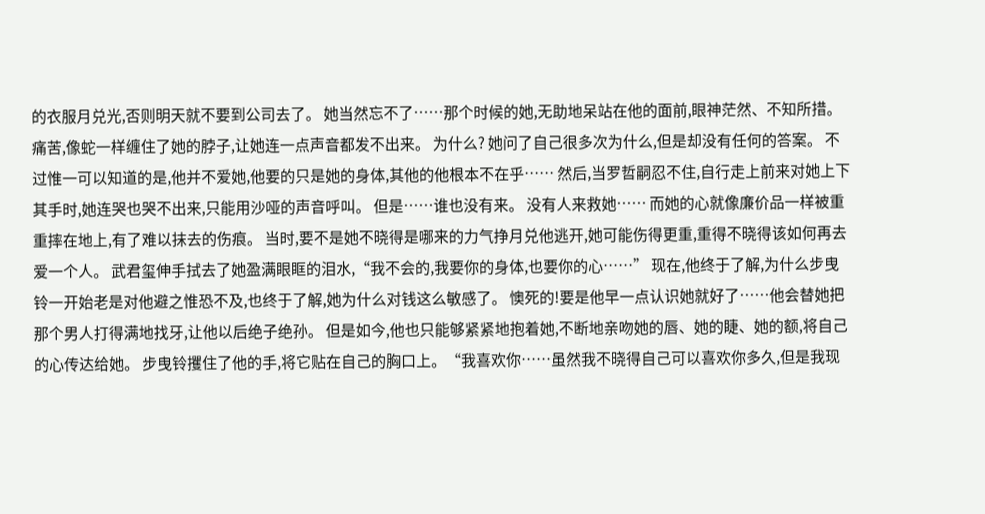的衣服月兑光,否则明天就不要到公司去了。 她当然忘不了……那个时候的她,无助地呆站在他的面前,眼神茫然、不知所措。 痛苦,像蛇一样缠住了她的脖子,让她连一点声音都发不出来。 为什么? 她问了自己很多次为什么,但是却没有任何的答案。 不过惟一可以知道的是,他并不爱她,他要的只是她的身体,其他的他根本不在乎…… 然后,当罗哲嗣忍不住,自行走上前来对她上下其手时,她连哭也哭不出来,只能用沙哑的声音呼叫。 但是……谁也没有来。 没有人来救她…… 而她的心就像廉价品一样被重重摔在地上,有了难以抹去的伤痕。 当时,要不是她不晓得是哪来的力气挣月兑他逃开,她可能伤得更重,重得不晓得该如何再去爱一个人。 武君玺伸手拭去了她盈满眼眶的泪水,“我不会的,我要你的身体,也要你的心……” 现在,他终于了解,为什么步曳铃一开始老是对他避之惟恐不及,也终于了解,她为什么对钱这么敏感了。 懊死的!要是他早一点认识她就好了……他会替她把那个男人打得满地找牙,让他以后绝子绝孙。 但是如今,他也只能够紧紧地抱着她,不断地亲吻她的唇、她的睫、她的额,将自己的心传达给她。 步曳铃攫住了他的手,将它贴在自己的胸口上。“我喜欢你……虽然我不晓得自己可以喜欢你多久,但是我现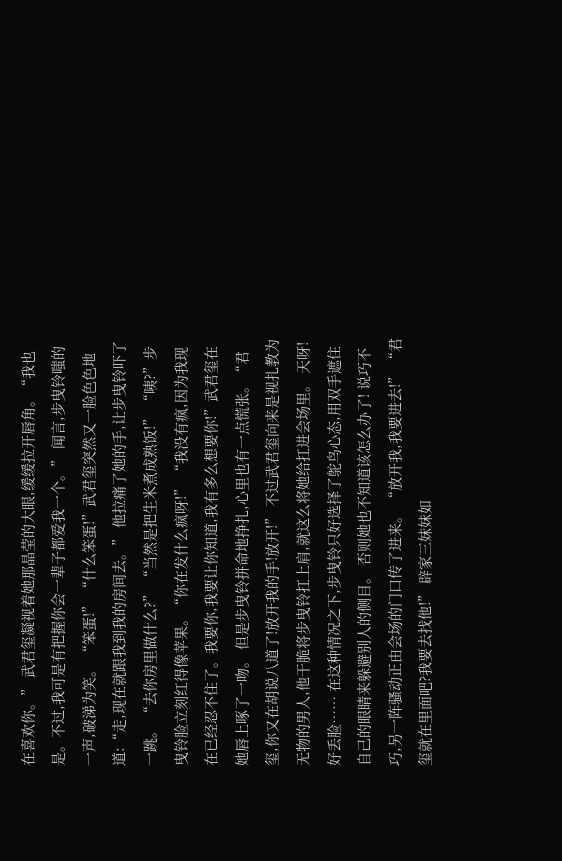在喜欢你。” 武君玺凝视着她那晶莹的大眼,缓缓拉开唇角。“我也是。不过,我可是有把握你会一辈子都爱我一个。” 闻言,步曳铃嗤的一声,破涕为笑。 “笨蛋!” “什么笨蛋!”武君玺突然又一脸色色地道:“走,现在就跟我到我的房间去。” 他拉痛了她的手,让步曳铃吓了一跳。 “去你房里做什么?” “当然是把生米煮成熟饭!” “咦?”步曳铃脸立刻红得像苹果。“你在发什么疯呀!” “我没有疯,因为我现在已经忍不住了。我要你,我要让你知道,我有多么想要你!”武君玺在她唇上啄了一吻。 但是步曳铃拼命地挣扎,心里也有一点慌张。“君玺,你又在胡说八道了!放开我的手!放开!” 不过武君玺向来是视扎教为无物的男人,他干脆将步曳铃扛上肩,就这么将她给扛进会场里。 天呀!好丢脸…… 在这种情况之下,步曳铃只好选择了鸵鸟心态,用双手遮住自己的眼睛来躲避别人的侧目。 否则她也不知道该怎么办了! 说巧不巧,另一阵骚动正由会场的门口传了进来。 “放开我,我要进去!” “君玺就在里面吧?我要去找他!” 辟家三妹妹如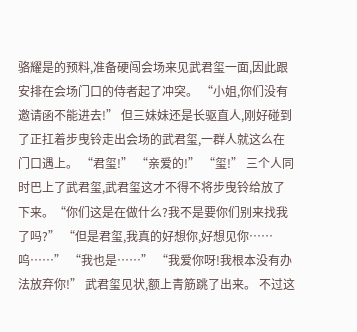骆耀是的预料,准备硬闯会场来见武君玺一面,因此跟安排在会场门口的侍者起了冲突。 “小姐,你们没有邀请函不能进去!” 但三妹妹还是长驱直人,刚好碰到了正扛着步曳铃走出会场的武君玺,一群人就这么在门口遇上。 “君玺!” “亲爱的!” “玺!” 三个人同时巴上了武君玺,武君玺这才不得不将步曳铃给放了下来。“你们这是在做什么?我不是要你们别来找我了吗?” “但是君玺,我真的好想你,好想见你……呜……” “我也是……” “我爱你呀!我根本没有办法放弃你!” 武君玺见状,额上青筋跳了出来。 不过这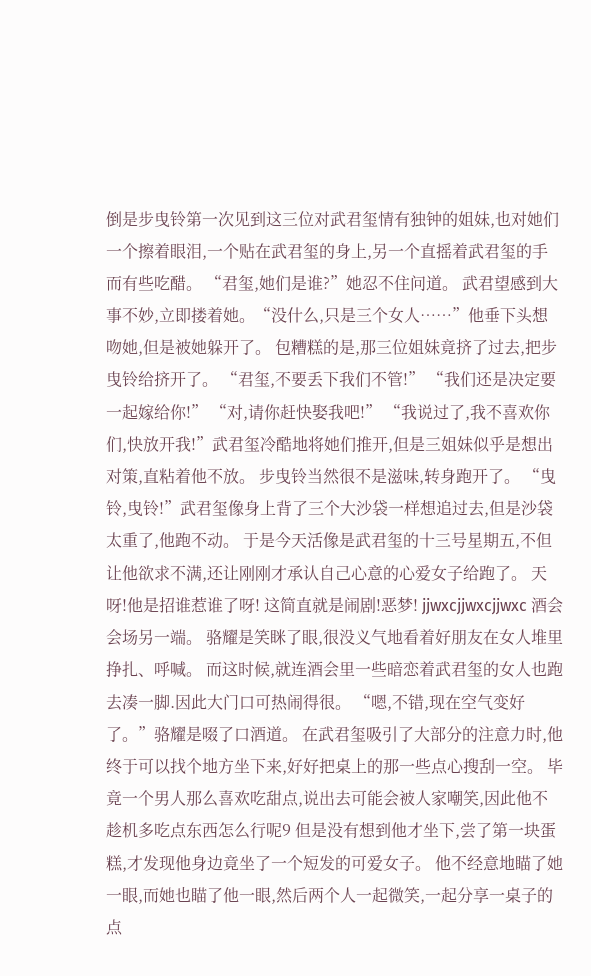倒是步曳铃第一次见到这三位对武君玺情有独钟的姐妹,也对她们一个擦着眼泪,一个贴在武君玺的身上,另一个直摇着武君玺的手而有些吃醋。 “君玺,她们是谁?”她忍不住问道。 武君望感到大事不妙,立即搂着她。“没什么,只是三个女人……”他垂下头想吻她,但是被她躲开了。 包糟糕的是,那三位姐妹竟挤了过去,把步曳铃给挤开了。 “君玺,不要丢下我们不管!” “我们还是决定要一起嫁给你!” “对,请你赶快娶我吧!” “我说过了,我不喜欢你们,快放开我!”武君玺冷酷地将她们推开,但是三姐妹似乎是想出对策,直粘着他不放。 步曳铃当然很不是滋味,转身跑开了。 “曳铃,曳铃!”武君玺像身上背了三个大沙袋一样想追过去,但是沙袋太重了,他跑不动。 于是今天活像是武君玺的十三号星期五,不但让他欲求不满,还让刚刚才承认自己心意的心爱女子给跑了。 天呀!他是招谁惹谁了呀! 这简直就是闹剧!恶梦! jjwxcjjwxcjjwxc 酒会会场另一端。 骆耀是笑眯了眼,很没义气地看着好朋友在女人堆里挣扎、呼喊。 而这时候,就连酒会里一些暗恋着武君玺的女人也跑去凑一脚.因此大门口可热闹得很。 “嗯,不错,现在空气变好了。”骆耀是啜了口酒道。 在武君玺吸引了大部分的注意力时,他终于可以找个地方坐下来,好好把桌上的那一些点心搜刮一空。 毕竟一个男人那么喜欢吃甜点,说出去可能会被人家嘲笑,因此他不趁机多吃点东西怎么行呢9 但是没有想到他才坐下,尝了第一块蛋糕,才发现他身边竟坐了一个短发的可爱女子。 他不经意地瞄了她一眼,而她也瞄了他一眼,然后两个人一起微笑,一起分享一桌子的点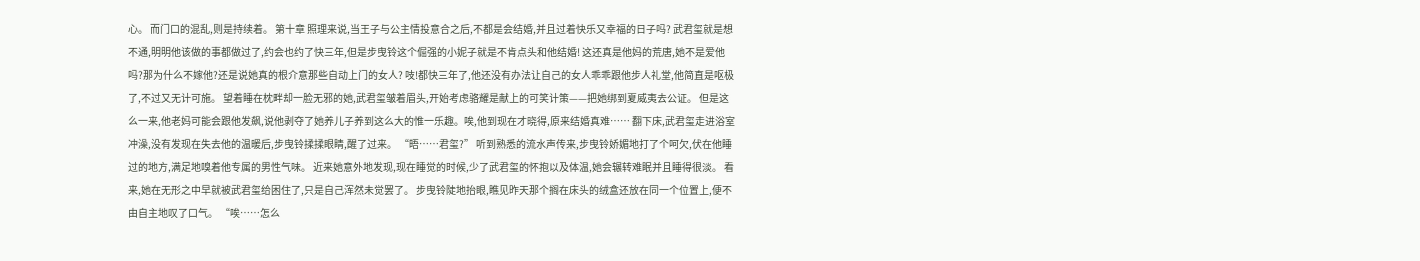心。 而门口的混乱,则是持续着。 第十章 照理来说,当王子与公主情投意合之后,不都是会结婚,并且过着快乐又幸福的日子吗? 武君玺就是想不通,明明他该做的事都做过了,约会也约了快三年,但是步曳铃这个倔强的小妮子就是不肯点头和他结婚! 这还真是他妈的荒唐,她不是爱他吗?那为什么不嫁他?还是说她真的根介意那些自动上门的女人? 吱!都快三年了,他还没有办法让自己的女人乖乖跟他步人礼堂,他简直是呕极了,不过又无计可施。 望着睡在枕畔却一脸无邪的她,武君玺皱着眉头,开始考虑骆耀是献上的可笑计策——把她绑到夏威夷去公证。 但是这么一来,他老妈可能会跟他发飙,说他剥夺了她养儿子养到这么大的惟一乐趣。唉,他到现在才晓得,原来结婚真难…… 翻下床,武君玺走进浴室冲澡,没有发现在失去他的温暖后,步曳铃揉揉眼睛,醒了过来。 “晤……君玺?” 听到熟悉的流水声传来,步曳铃娇媚地打了个呵欠,伏在他睡过的地方,满足地嗅着他专属的男性气味。 近来她意外地发现,现在睡觉的时候,少了武君玺的怀抱以及体温,她会辗转难眠并且睡得很淡。 看来,她在无形之中早就被武君玺给困住了,只是自己浑然未觉罢了。 步曳铃陡地抬眼,瞧见昨天那个搁在床头的绒盒还放在同一个位置上,便不由自主地叹了口气。 “唉……怎么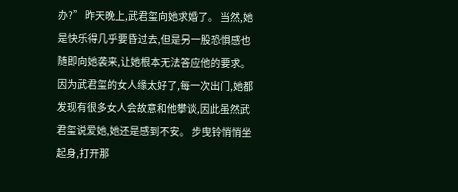办?” 昨天晚上,武君玺向她求婚了。 当然,她是快乐得几乎要昏过去,但是另一股恐惧感也随即向她袭来,让她根本无法答应他的要求。 因为武君玺的女人缘太好了,每一次出门,她都发现有很多女人会故意和他攀谈,因此虽然武君玺说爱她,她还是感到不安。 步曳铃悄悄坐起身,打开那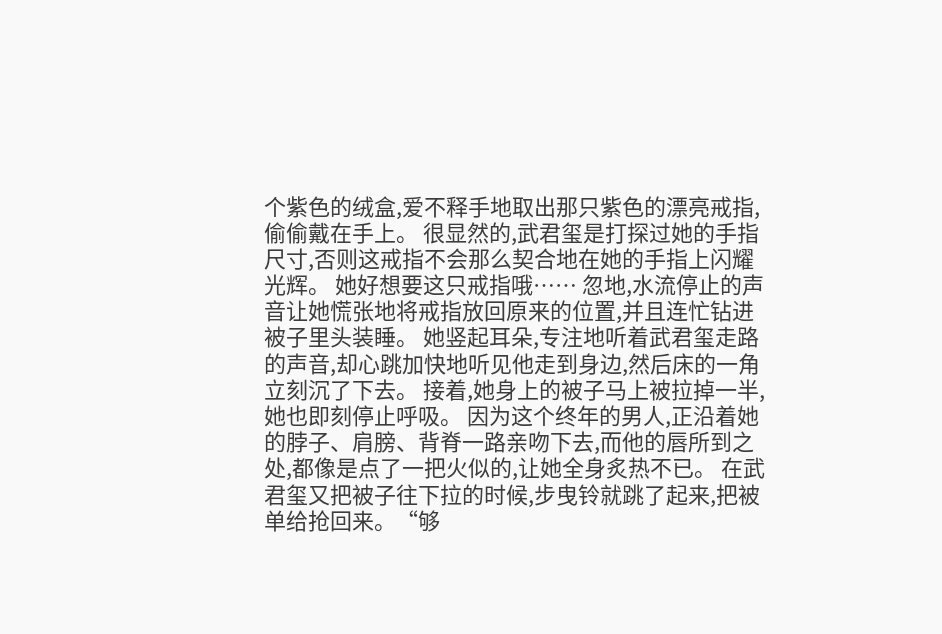个紫色的绒盒,爱不释手地取出那只紫色的漂亮戒指,偷偷戴在手上。 很显然的,武君玺是打探过她的手指尺寸,否则这戒指不会那么契合地在她的手指上闪耀光辉。 她好想要这只戒指哦…… 忽地,水流停止的声音让她慌张地将戒指放回原来的位置,并且连忙钻进被子里头装睡。 她竖起耳朵,专注地听着武君玺走路的声音,却心跳加快地听见他走到身边,然后床的一角立刻沉了下去。 接着,她身上的被子马上被拉掉一半,她也即刻停止呼吸。 因为这个终年的男人,正沿着她的脖子、肩膀、背脊一路亲吻下去,而他的唇所到之处,都像是点了一把火似的,让她全身炙热不已。 在武君玺又把被子往下拉的时候,步曳铃就跳了起来,把被单给抢回来。“够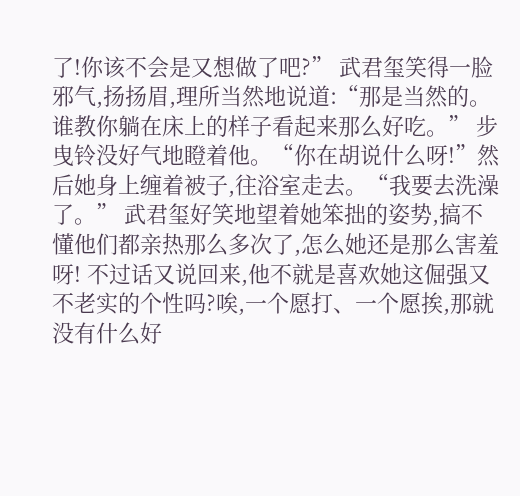了!你该不会是又想做了吧?” 武君玺笑得一脸邪气,扬扬眉,理所当然地说道:“那是当然的。谁教你躺在床上的样子看起来那么好吃。” 步曳铃没好气地瞪着他。“你在胡说什么呀!”然后她身上缠着被子,往浴室走去。“我要去洗澡了。” 武君玺好笑地望着她笨拙的姿势,搞不懂他们都亲热那么多次了,怎么她还是那么害羞呀! 不过话又说回来,他不就是喜欢她这倔强又不老实的个性吗?唉,一个愿打、一个愿挨,那就没有什么好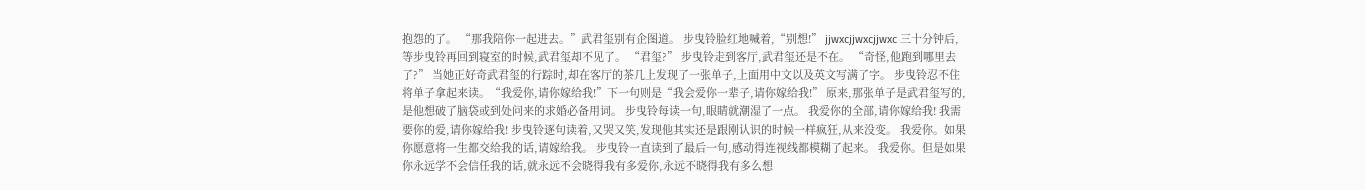抱怨的了。 “那我陪你一起进去。”武君玺别有企图道。 步曳铃脸红地喊着,“别想!” jjwxcjjwxcjjwxc 三十分钟后,等步曳铃再回到寝室的时候,武君玺却不见了。 “君玺?” 步曳铃走到客厅,武君玺还是不在。 “奇怪,他跑到哪里去了?” 当她正好奇武君玺的行踪时,却在客厅的茶几上发现了一张单子,上面用中文以及英文写满了字。 步曳铃忍不住将单子拿起来读。“我爱你,请你嫁给我!”下一句则是“我会爱你一辈子,请你嫁给我!” 原来,那张单子是武君玺写的,是他想破了脑袋或到处问来的求婚必备用词。 步曳铃每读一句,眼睛就潮湿了一点。 我爱你的全部,请你嫁给我! 我需要你的爱,请你嫁给我! 步曳铃逐句读着,又哭又笑,发现他其实还是跟刚认识的时候一样疯狂,从来没变。 我爱你。如果你愿意将一生都交给我的话,请嫁给我。 步曳铃一直读到了最后一句,感动得连视线都模糊了起来。 我爱你。但是如果你永远学不会信任我的话,就永远不会晓得我有多爱你,永远不晓得我有多么想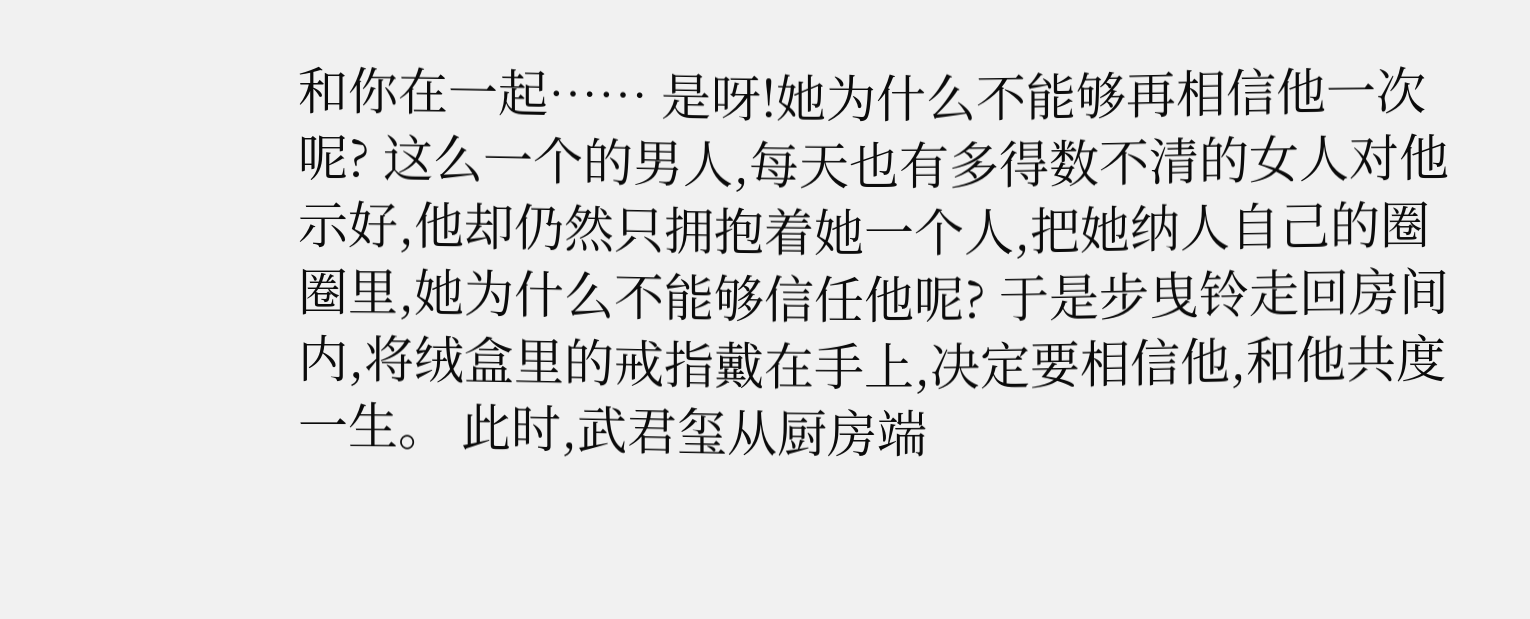和你在一起…… 是呀!她为什么不能够再相信他一次呢? 这么一个的男人,每天也有多得数不清的女人对他示好,他却仍然只拥抱着她一个人,把她纳人自己的圈圈里,她为什么不能够信任他呢? 于是步曳铃走回房间内,将绒盒里的戒指戴在手上,决定要相信他,和他共度一生。 此时,武君玺从厨房端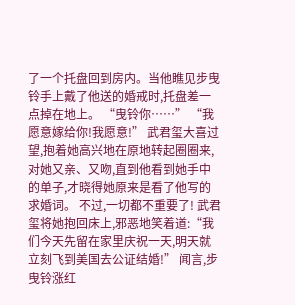了一个托盘回到房内。当他瞧见步曳铃手上戴了他送的婚戒时,托盘差一点掉在地上。 “曳铃你……” “我愿意嫁给你!我愿意!” 武君玺大喜过望,抱着她高兴地在原地转起圈圈来,对她又亲、又吻,直到他看到她手中的单子,才晓得她原来是看了他写的求婚词。 不过,一切都不重要了! 武君玺将她抱回床上,邪恶地笑着道:“我们今天先留在家里庆祝一天,明天就立刻飞到美国去公证结婚!” 闻言,步曳铃涨红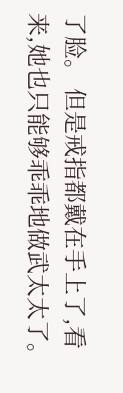了脸。 但是戒指都戴在手上了,看来,她也只能够乖乖地做武太太了。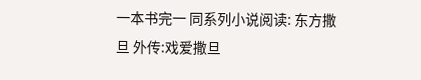一本书完一 同系列小说阅读: 东方撒旦 外传:戏爱撒旦